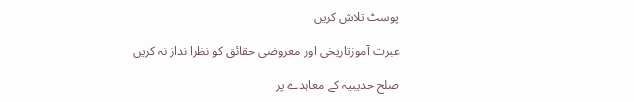پوسٹ تلاش کریں

عبرت آموزتاریخی اور معروضی حقائق کو نظرا نداز نہ کریں

صلح حدیبیہ کے معاہدے پر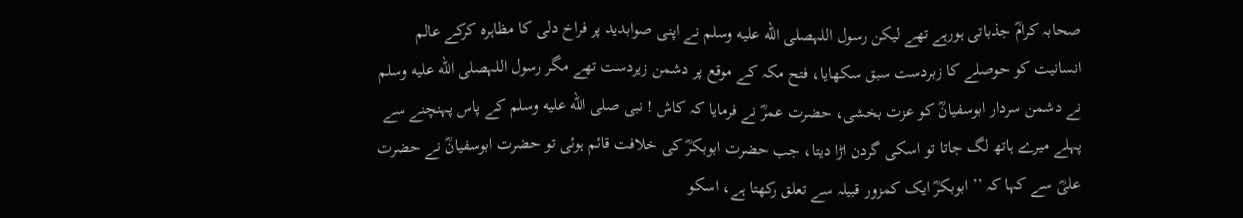صحابہ کرامؓ جذباتی ہورہے تھے لیکن رسول اللہصلى الله عليه وسلم نے اپنی صوابدید پر فراخ دلی کا مظاہرہ کرکے عالم انسانیت کو حوصلے کا زبردست سبق سکھایا، فتح مکہ کے موقع پر دشمن زیردست تھے مگر رسول اللہصلى الله عليه وسلم نے دشمن سردار ابوسفیانؓ کو عزت بخشی، حضرت عمرؓ نے فرمایا کہ کاش ! نبی صلى الله عليه وسلم کے پاس پہنچنے سے پہلے میرے ہاتھ لگ جاتا تو اسکی گردن اڑا دیتا، جب حضرت ابوبکرؓ کی خلافت قائم ہوئی تو حضرت ابوسفیانؓ نے حضرت علیؓ سے کہا کہ ’’ ابوبکرؓ ایک کمزور قبیلہ سے تعلق رکھتا ہے، اسکو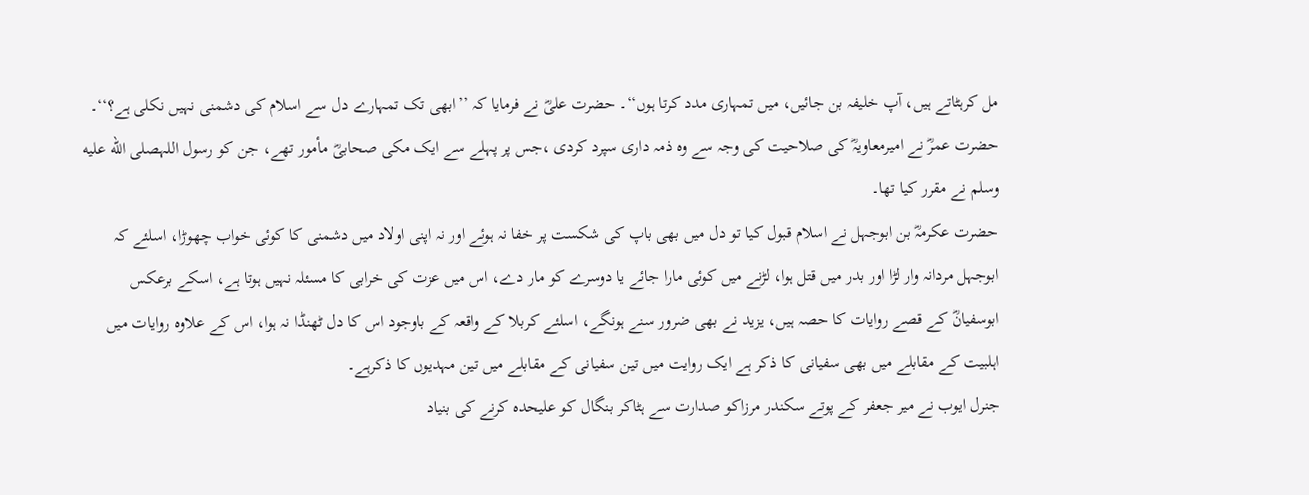مل کرہٹاتے ہیں، آپ خلیفہ بن جائیں، میں تمہاری مدد کرتا ہوں‘‘۔ حضرت علیؓ نے فرمایا کہ ’’ابھی تک تمہارے دل سے اسلام کی دشمنی نہیں نکلی ہے؟‘‘۔ حضرت عمرؓ نے امیرمعاویہؓ کی صلاحیت کی وجہ سے وہ ذمہ داری سپرد کردی ،جس پر پہلے سے ایک مکی صحابیؓ مأمور تھے، جن کو رسول اللہصلى الله عليه وسلم نے مقرر کیا تھا۔
حضرت عکرمہؓ بن ابوجہل نے اسلام قبول کیا تو دل میں بھی باپ کی شکست پر خفا نہ ہوئے اور نہ اپنی اولاد میں دشمنی کا کوئی خواب چھوڑا، اسلئے کہ ابوجہل مردانہ وار لڑا اور بدر میں قتل ہوا، لڑنے میں کوئی مارا جائے یا دوسرے کو مار دے، اس میں عزت کی خرابی کا مسئلہ نہیں ہوتا ہے، اسکے برعکس ابوسفیانؓ کے قصے روایات کا حصہ ہیں، یزید نے بھی ضرور سنے ہونگے، اسلئے کربلا کے واقعہ کے باوجود اس کا دل ٹھنڈا نہ ہوا، اس کے علاوہ روایات میں اہلبیت کے مقابلے میں بھی سفیانی کا ذکر ہے ایک روایت میں تین سفیانی کے مقابلے میں تین مہدیوں کا ذکرہے۔
جنرل ایوب نے میر جعفر کے پوتے سکندر مرزاکو صدارت سے ہٹاکر بنگال کو علیحدہ کرنے کی بنیاد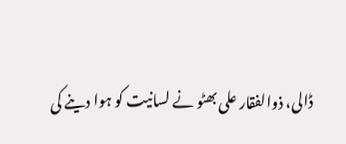ڈالی، ذوالفقار علی بھٹو نے لسانیت کو ہوا دینے کی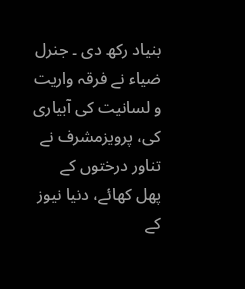بنیاد رکھ دی ۔ جنرل ضیاء نے فرقہ واریت و لسانیت کی آبیاری کی، پرویزمشرف نے تناور درختوں کے پھل کھائے، دنیا نیوز کے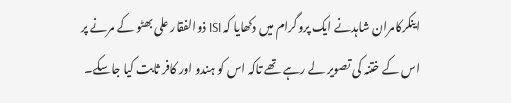اینکرکامران شاہدنے ایک پروگرام میں دکھایا کہ ISI ذوالفقار علی بھٹو کے مرنے پر اس کے ختنہ کی تصویر لے رہے تھے تاکہ اس کو ہندو اور کافر ثابت کیا جاسکے۔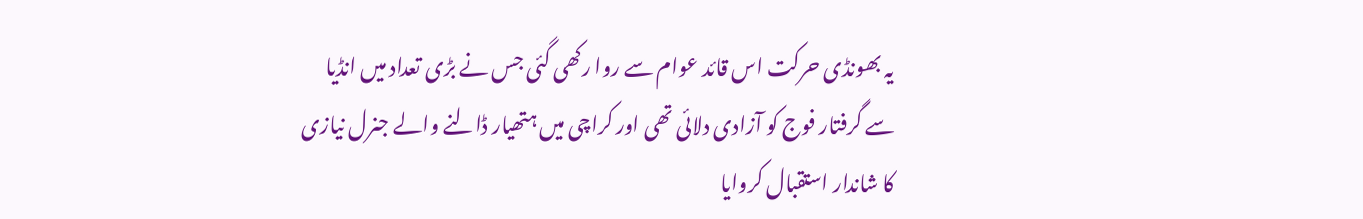یہ بھونڈی حرکت اس قائد عوام سے روا رکھی گئی جس نے بڑی تعداد میں انڈیا سے گرفتار فوج کو آزادی دلائی تھی اور کراچی میں ہتھیار ڈالنے والے جنرل نیازی کا شاندار استقبال کروایا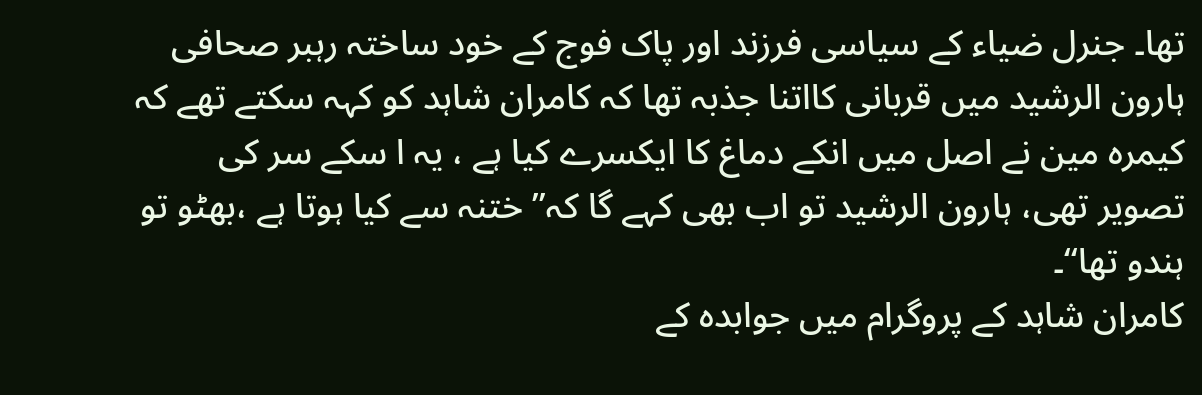تھا۔ جنرل ضیاء کے سیاسی فرزند اور پاک فوج کے خود ساختہ رہبر صحافی ہارون الرشید میں قربانی کااتنا جذبہ تھا کہ کامران شاہد کو کہہ سکتے تھے کہ کیمرہ مین نے اصل میں انکے دماغ کا ایکسرے کیا ہے ، یہ ا سکے سر کی تصویر تھی، ہارون الرشید تو اب بھی کہے گا کہ’’ ختنہ سے کیا ہوتا ہے ،بھٹو تو ہندو تھا‘‘۔
کامران شاہد کے پروگرام میں جوابدہ کے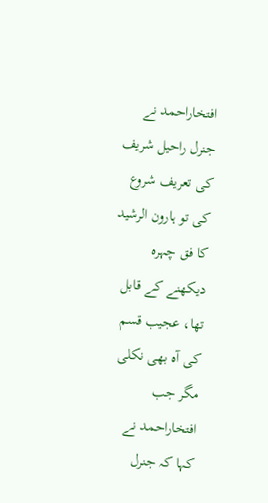افتخاراحمد نے جنرل راحیل شریف کی تعریف شروع کی تو ہارون الرشید کا فق چہرہ دیکھنے کے قابل تھا، عجیب قسم کی آہ بھی نکلی مگر جب افتخاراحمد نے کہا کہ جنرل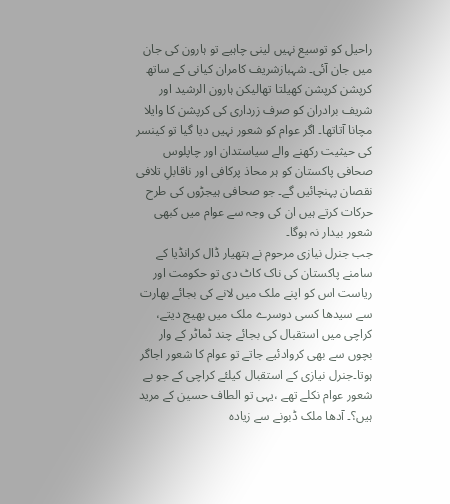راحیل کو توسیع نہیں لینی چاہیے تو ہارون کی جان میں جان آئی۔ شہبازشریف کامران کیانی کے ساتھ کرپشن کرپشن کھیلتا تھالیکن ہارون الرشید اور شریف برادران کو صرف زرداری کی کرپشن کا وایلا مچانا آتاتھا۔ اگر عوام کو شعور نہیں دیا گیا تو کینسر کی حیثیت رکھنے والے سیاستدان اور چاپلوس صحافی پاکستان کو ہر محاذ پرکافی اور ناقابلِ تلافی نقصان پہنچائیں گے۔ جو صحافی ہیجڑوں کی طرح حرکات کرتے ہیں ان کی وجہ سے عوام میں کبھی شعور بیدار نہ ہوگا۔
جب جنرل نیازی مرحوم نے ہتھیار ڈال کرانڈیا کے سامنے پاکستان کی ناک کاٹ دی تو حکومت اور ریاست اس کو اپنے ملک میں لانے کی بجائے بھارت سے سیدھا کسی دوسرے ملک میں بھیج دیتے، کراچی میں استقبال کی بجائے چند ٹماٹر کے وار بچوں سے بھی کروادئیے جاتے تو عوام کا شعور اجاگر ہوتا۔جنرل نیازی کے استقبال کیلئے کراچی کے جو بے شعور عوام نکلے تھے ،یہی تو الطاف حسین کے مرید ہیں؟۔ آدھا ملک ڈبونے سے زیادہ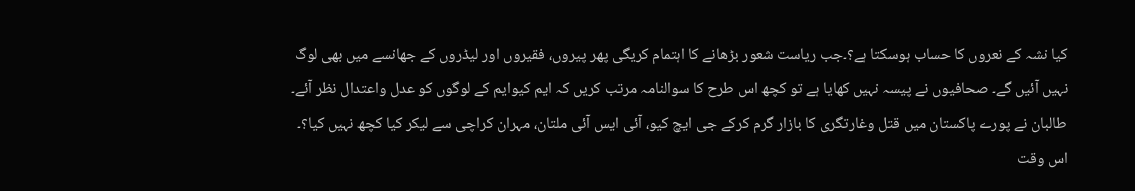کیا نشہ کے نعروں کا حساب ہوسکتا ہے؟۔جب ریاست شعور بڑھانے کا اہتمام کریگی پھر پیروں، فقیروں اور لیڈروں کے جھانسے میں بھی لوگ نہیں آئیں گے۔ صحافیوں نے پیسہ نہیں کھایا ہے تو کچھ اس طرح کا سوالنامہ مرتب کریں کہ ایم کیوایم کے لوگوں کو عدل واعتدال نظر آئے۔
طالبان نے پورے پاکستان میں قتل وغارتگری کا بازار گرم کرکے جی ایچ کیو، آئی ایس آئی ملتان، مہران کراچی سے لیکر کیا کچھ نہیں کیا؟۔ اس وقت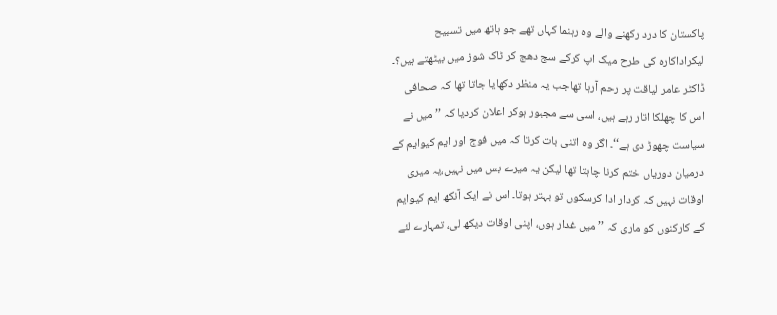پاکستان کا درد رکھنے والے وہ رہنما کہاں تھے جو ہاتھ میں تسبیح لیکراداکارہ کی طرح میک اپ کرکے سج دھج کر ٹاک شوز میں بیٹھتے ہیں؟۔ ڈاکٹر عامر لیاقت پر رحم آرہا تھاجب یہ منظر دکھایا جاتا تھا کہ صحافی اس کا چھلکا اتار رہے ہیں، اسی سے مجبور ہوکر اعلان کردیا کہ ’’میں نے سیاست چھوڑ دی ہے‘‘۔ اگر وہ اتنی بات کرتا کہ میں فوج اور ایم کیوایم کے درمیان دوریاں ختم کرنا چاہتا تھا لیکن یہ میرے بس میں نہیں،یہ میری اوقات نہیں کہ کردار ادا کرسکوں تو بہتر ہوتا۔ اس نے ایک آنکھ ایم کیوایم کے کارکنوں کو ماری کہ ’’ میں غدار ہوں، اپنی اوقات دیکھ لی، تمہارے لئے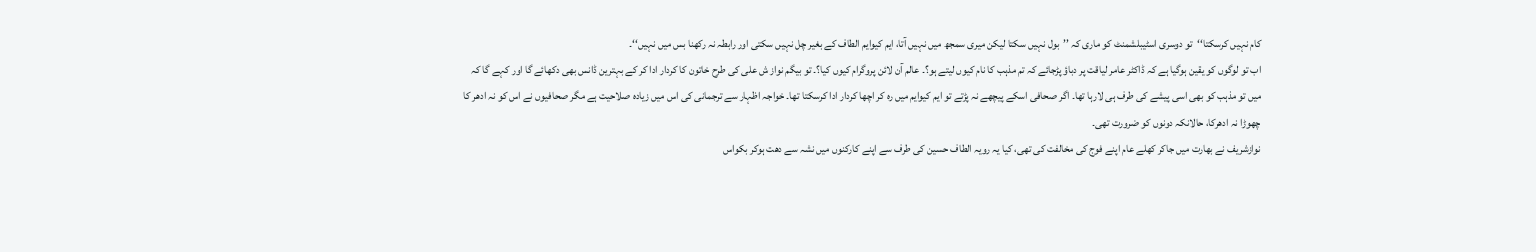کام نہیں کرسکتا‘‘تو دوسری اسٹیبلشمنٹ کو ماری کہ ’’بول نہیں سکتا لیکن میری سمجھ میں نہیں آتا، ایم کیوایم الطاف کے بغیر چل نہیں سکتی اور رابطہ نہ رکھنا بس میں نہیں‘‘۔
اب تو لوگوں کو یقین ہوگیا ہے کہ ڈاکٹر عامر لیاقت پر دباؤ پڑجائے کہ تم مذہب کا نام کیوں لیتے ہو؟۔ عالم آن لائن پروگرام کیوں کیا؟۔ تو بیگم نواز ش علی کی طرح خاتون کا کردار ادا کر کے بہترین ڈانس بھی دکھائے گا اور کہے گا کہ میں تو مذہب کو بھی اسی پیشے کی طرف ہی لارہا تھا۔ اگر صحافی اسکے پیچھے نہ پڑتے تو ایم کیوایم میں رہ کر اچھا کردار ادا کرسکتا تھا۔ خواجہ اظہار سے ترجمانی کی اس میں زیادہ صلاحیت ہے مگر صحافیوں نے اس کو نہ ادھر کا چھوڑا نہ ادھرکا، حالانکہ دونوں کو ضرورت تھی۔
نوازشریف نے بھارت میں جاکر کھلے عام اپنے فوج کی مخالفت کی تھی، کیا یہ رویہ الطاف حسین کی طرف سے اپنے کارکنوں میں نشہ سے دھت ہوکر بکواس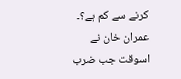کرنے سے کم ہے؟۔ عمران خان نے اسوقت جب ضرب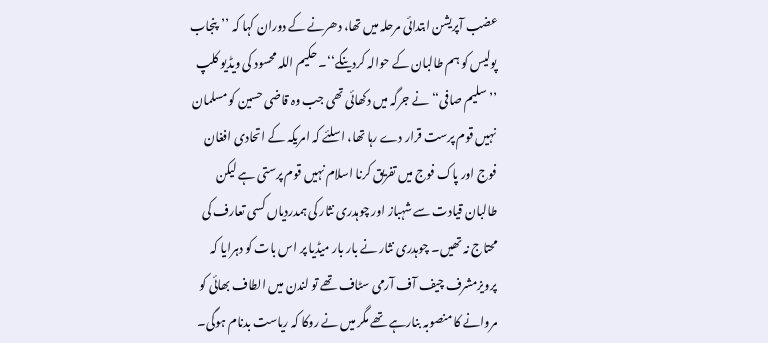عضب آپریشن ابتدائی مرحلہ میں تھا، دھرنے کے دوران کہا کہ ’’پنجاب پولیس کو ہم طالبان کے حوالہ کردینگے‘‘۔ حکیم اللہ محسود کی ویڈیو کلپ ’’سلیم صافی‘‘ نے جرگہ میں دکھائی تھی جب وہ قاضی حسین کو مسلمان نہیں قوم پرست قرار دے رہا تھا، اسلئے کہ امریکہ کے اتحادی افغان فوج اور پاک فوج میں تفریق کرنا اسلام نہیں قوم پرستی ہے لیکن طالبان قیادت سے شہباز اور چوہدری نثار کی ہمدردیاں کسی تعارف کی محتاج نہ تھیں۔ چوہدری نثار نے بار بار میڈیا پر اس بات کو دہرایا کہ پرویزمشرف چیف آف آرمی سٹاف تھے تو لندن میں الطاف بھائی کو مروانے کا منصوبہ بنارہے تھے مگر میں نے روکا کہ ریاست بدنام ہوگی۔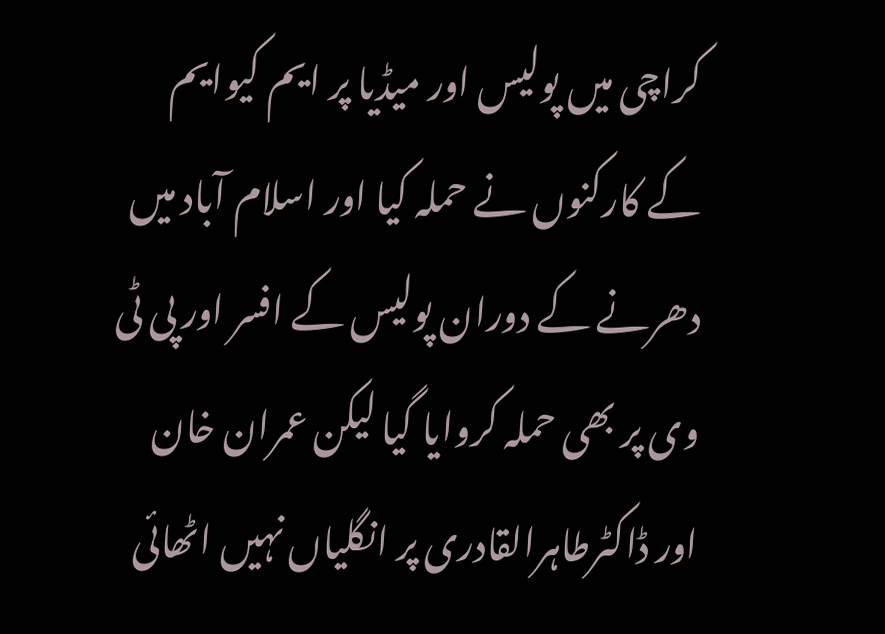کراچی میں پولیس اور میڈیا پر ایم کیوایم کے کارکنوں نے حملہ کیا اور اسلام آباد میں دھرنے کے دوران پولیس کے افسر اور پی ٹی وی پر بھی حملہ کروایا گیا لیکن عمران خان اور ڈاکٹرطاہرالقادری پر انگلیاں نہیں اٹھائی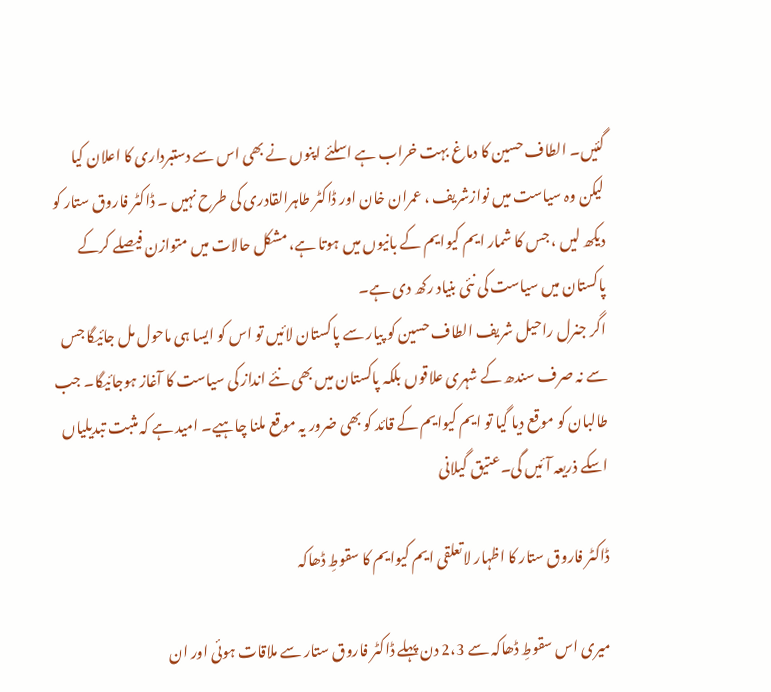گئیں۔ الطاف حسین کا دماغ بہت خراب ہے اسلئے اپنوں نے بھی اس سے دستبرداری کا اعلان کیا لیکن وہ سیاست میں نوازشریف ، عمران خان اور ڈاکٹر طاہرالقادری کی طرح نہیں ۔ ڈاکٹر فاروق ستار کو دیکھ لیں ، جس کا شمار ایم کیوایم کے بانیوں میں ہوتا ہے، مشکل حالات میں متوازن فیصلے کرکے پاکستان میں سیاست کی نئی بنیاد رکھ دی ہے۔
اگر جنرل راحیل شریف الطاف حسین کو پیار سے پاکستان لائیں تو اس کو ایسا ہی ماحول مل جائیگا جس سے نہ صرف سندھ کے شہری علاقوں بلکہ پاکستان میں بھی نئے انداز کی سیاست کا آغاز ہوجائیگا۔ جب طالبان کو موقع دیا گیا تو ایم کیوایم کے قائد کو بھی ضرور یہ موقع ملنا چاہیے۔ امید ہے کہ مثبت تبدیلیاں اسکے ذریعہ آئیں گی۔عتیق گیلانی

ڈاکٹر فاروق ستار کا اظہار لاتعلقی ایم کیوایم کا سقوطِ ڈھاکہ

میری اس سقوطِ ڈھاکہ سے 2،3 دن پہلے ڈاکٹر فاروق ستار سے ملاقات ہوئی اور ان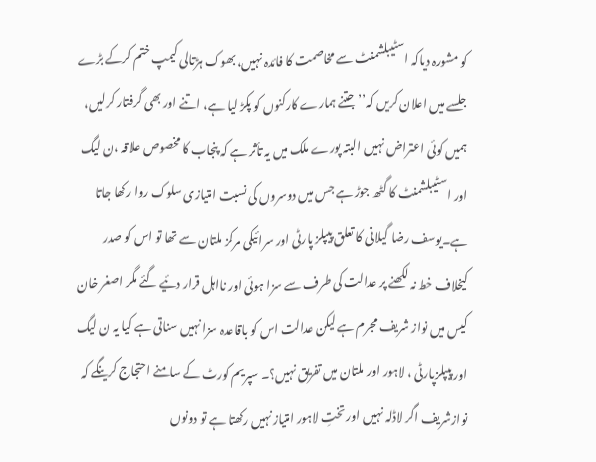کو مشورہ دیاکہ اسٹیبلشمنٹ سے مخاصمت کا فائدہ نہیں، بھوک ہڑتالی کیمپ ختم کرکے بڑے جلسے میں اعلان کریں کہ’’ جتنے ہمارے کارکنوں کو پکڑ لیا ہے، اتنے اور بھی گرفتار کرلیں، ہمیں کوئی اعتراض نہیں البتہ پورے ملک میں یہ تأثر ہے کہ پنجاب کا مخصوص علاقہ ،ن لیگ اور اسٹیبلشمنٹ کا گٹھ جوڑ ہے جس میں دوسروں کی نسبت امتیازی سلوک روا رکھا جاتا ہے۔یوسف رضا گیلانی کا تعلق پیپلز پارٹی اور سرائیکی مرکز ملتان سے تھا تو اس کو صدر کیخلاف خط نہ لکھنے پر عدالت کی طرف سے سزا ہوئی اور نااہل قرار دئیے گئے مگر اصغر خان کیس میں نواز شریف مجرم ہے لیکن عدالت اس کو باقاعدہ سزا نہیں سناتی ہے کیا یہ ن لیگ اور پیپلزپارٹی ، لاہور اور ملتان میں تفریق نہیں؟۔ سپریم کورٹ کے سامنے احتجاج کرینگے کہ نوازشریف اگر لاڈلہ نہیں اور تختِ لاہور امتیاز نہیں رکھتا ہے تو دونوں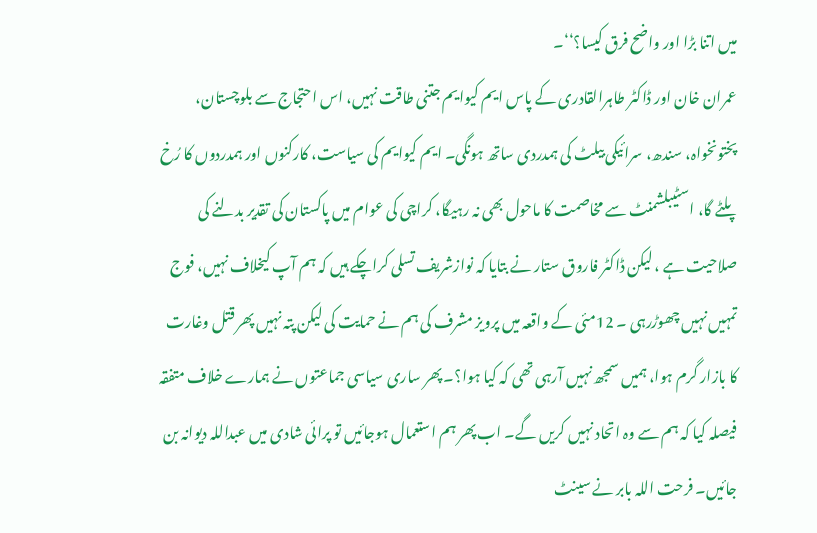میں اتنا بڑا اور واضح فرق کیسا؟‘‘۔
عمران خان اور ڈاکٹر طاہرالقادری کے پاس ایم کیوایم جتنی طاقت نہیں، اس احتجاج سے بلوچستان، پختونخواہ، سندھ، سرائیکی بیلٹ کی ہمدردی ساتھ ہونگی۔ ایم کیوایم کی سیاست، کارکنوں اور ہمدردوں کا رُخ پلٹے گا، اسٹیبلشمنٹ سے مخاصمت کا ماحول بھی نہ رہیگا، کراچی کی عوام میں پاکستان کی تقدیر بدلنے کی صلاحیت ہے ، لیکن ڈاکٹر فاروق ستار نے بتایا کہ نوازشریف تسلی کراچکے ہیں کہ ہم آپ کیخلاف نہیں، فوج تمہیں نہیں چھوڑرہی ۔ 12مئی کے واقعہ میں پرویز مشرف کی ہم نے حمایت کی لیکن پتہ نہیں پھر قتل وغارت کا بازار گرم ہوا، ہمیں سمجھ نہیں آرہی تھی کہ کیا ہوا؟۔ پھر ساری سیاسی جماعتوں نے ہمارے خلاف متفقہ فیصلہ کیا کہ ہم سے وہ اتحاد نہیں کریں گے۔ اب پھر ہم استعمال ہوجائیں تو پرائی شادی میں عبداللہ دیوانہ بن جائیں۔ فرحت اللہ بابر نے سینٹ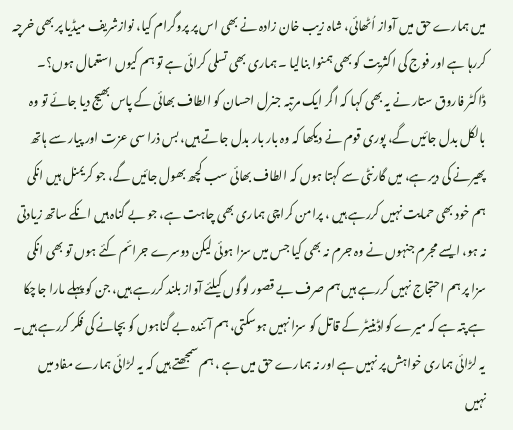میں ہمارے حق میں آواز اُٹھائی، شاہ زیب خان زادہ نے بھی اس پر پروگرام کیا، نوازشریف میڈیا پر بھی خرچہ کررہا ہے اور فوج کی اکثریت کو بھی ہمنوا بنالیا ۔ ہماری بھی تسلی کرائی ہے تو ہم کیوں استعمال ہوں؟۔
ڈاکٹر فاروق ستار نے یہ بھی کہا کہ اگر ایک مرتبہ جنرل احسان کو الطاف بھائی کے پاس بھیج دیا جائے تو وہ بالکل بدل جائیں گے، پوری قوم نے دیکھا کہ وہ بار بار بدل جاتے ہیں، بس ذرا سی عزت اور پیار سے ہاتھ پھیرنے کی دیر ہے، میں گارنٹی سے کہتا ہوں کہ الطاف بھائی سب کچھ بھول جائیں گے، جو کریمنل ہیں انکی ہم خود بھی حمایت نہیں کررہے ہیں ، پرامن کراچی ہماری بھی چاہت ہے، جو بے گناہ ہیں انکے ساتھ زیادتی نہ ہو، ایسے مجرم جنہوں نے وہ جرم نہ بھی کیا جس میں سزا ہوئی لیکن دوسرے جرائم کئے ہوں تو بھی انکی سزا پر ہم احتجاج نہیں کررہے ہیں ہم صرف بے قصور لوگوں کیلئے آواز بلند کررہے ہیں، جن کو پہلے مارا جاچکا ہے پتہ ہے کہ میرے کواڈینیٹر کے قاتل کو سزا نہیں ہوسکتی، ہم آئندہ بے گناہوں کو بچانے کی فکر کررہے ہیں۔ یہ لڑائی ہماری خواہش پر نہیں ہے اور نہ ہمارے حق میں ہے ، ہم سمجھتے ہیں کہ یہ لڑائی ہمارے مفاد میں نہیں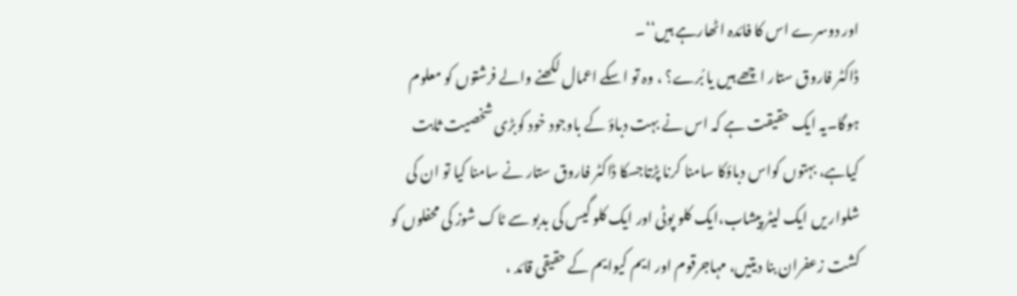اور دوسرے اس کا فائدہ اٹھارہے ہیں‘‘۔
ڈاکٹر فاروق ستار اچھے ہیں یا بُرے؟ ، وہ تو اسکے اعمال لکھنے والے فرشتوں کو معلوم ہوگا۔یہ ایک حقیقت ہے کہ اس نے بہت دباؤ کے باوجود خود کوبڑی شخصیت ثابت کیاہے، بہتوں کواس دباؤکا سامنا کرنا پڑتاجسکا ڈاکٹر فاروق ستار نے سامنا کیا تو ان کی شلوار یں ایک لیٹر پیشاب،ایک کلو پوٹی اور ایک کلو گیس کی بدبو سے ٹاک شوز کی محفلوں کو کشت زعفران بنا دیتیں، مہاجرقوم اور ایم کیوایم کے حقیقی قائد ،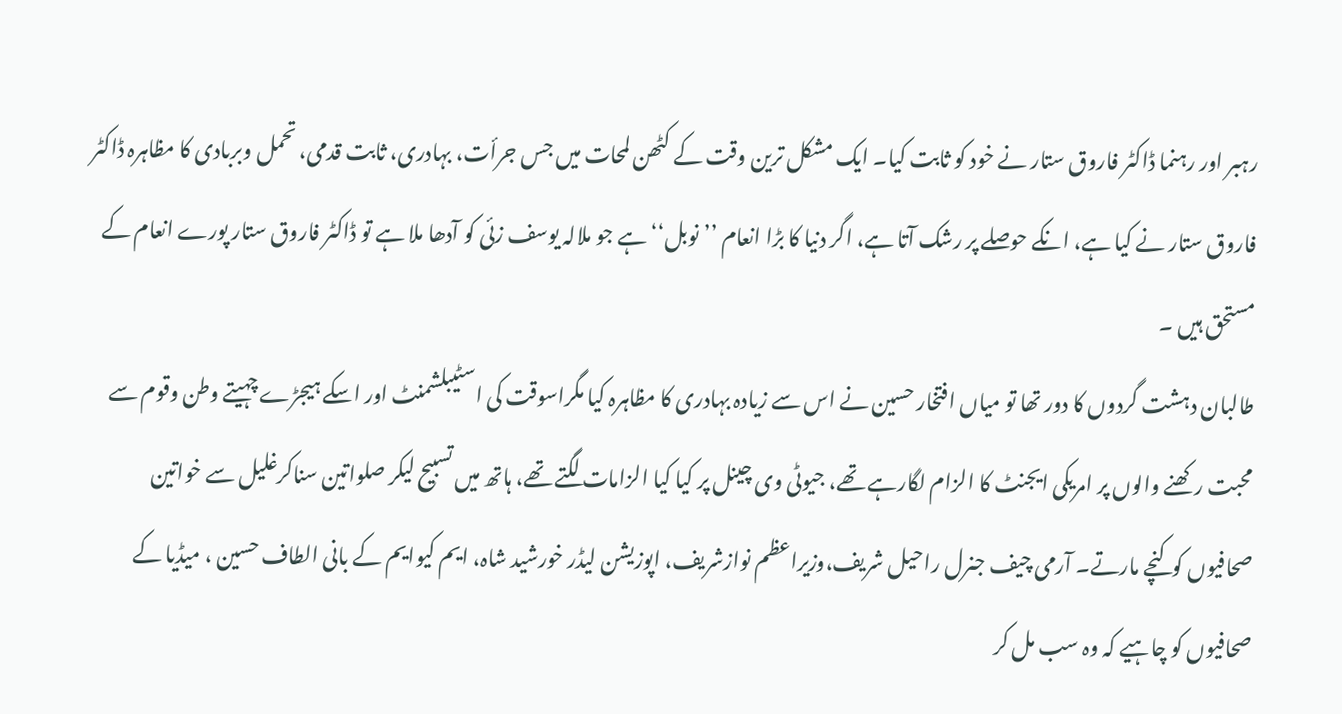رہبر اور رہنما ڈاکٹر فاروق ستار نے خود کو ثابت کیا۔ ایک مشکل ترین وقت کے کٹھن لمحات میں جس جرأت، بہادری، ثابت قدمی، تحمل وبربادی کا مظاہرہ ڈاکٹر فاروق ستار نے کیا ہے، انکے حوصلے پر رشک آتا ہے، اگر دنیا کا بڑا انعام ’’نوبل‘‘ ہے جو ملالہ یوسف زئی کو آدھا ملا ہے تو ڈاکٹر فاروق ستار پورے انعام کے مستحق ہیں ۔
طالبان دہشت گردوں کا دور تھا تو میاں افتخار حسین نے اس سے زیادہ بہادری کا مظاہرہ کیا مگراسوقت کی اسٹیبلشمنٹ اور اسکے ہیجڑے چہیتے وطن وقوم سے محبت رکھنے والوں پر امریکی ایجنٹ کا الزام لگارہے تھے، جیوٹی وی چینل پر کیا کیا الزامات لگتے تھے، ہاتھ میں تسبیح لیکر صلواتین سناکرغلیل سے خواتین صحافیوں کو کنچے مارتے۔ آرمی چیف جنرل راحیل شریف،وزیراعظم نوازشریف، اپوزیشن لیڈر خورشید شاہ، ایم کیوایم کے بانی الطاف حسین ، میڈیا کے صحافیوں کو چاہیے کہ وہ سب مل کر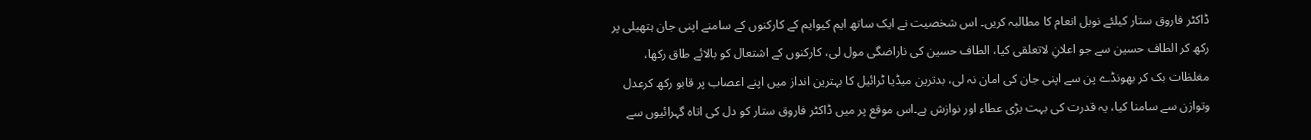ڈاکٹر فاروق ستار کیلئے نوبل انعام کا مطالبہ کریں۔ اس شخصیت نے ایک ساتھ ایم کیوایم کے کارکنوں کے سامنے اپنی جان ہتھیلی پر رکھ کر الطاف حسین سے جو اعلانِ لاتعلقی کیا، الطاف حسین کی ناراضگی مول لی، کارکنوں کے اشتعال کو بالائے طاق رکھا، مغلظات بک کر بھونڈے پن سے اپنی جان کی امان نہ لی، بدترین میڈیا ٹرائیل کا بہترین انداز میں اپنے اعصاب پر قابو رکھ کرعدل وتوازن سے سامنا کیا، یہ قدرت کی بہت بڑی عطاء اور نوازش ہے۔اس موقع پر میں ڈاکٹر فاروق ستار کو دل کی اتاہ گہرائیوں سے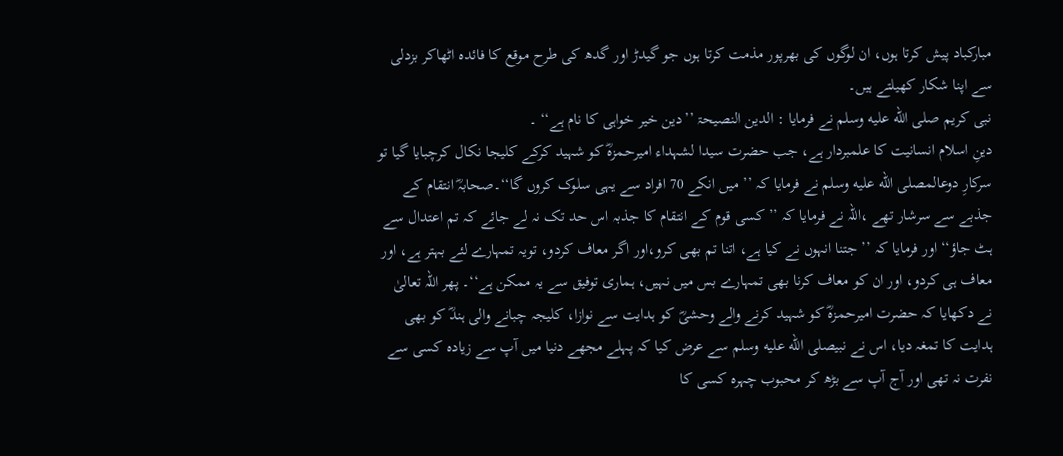مبارکباد پیش کرتا ہوں، ان لوگوں کی بھرپور مذمت کرتا ہوں جو گیدڑ اور گدھ کی طرح موقع کا فائدہ اٹھاکر بزدلی سے اپنا شکار کھیلتے ہیں۔
نبی کریم صلى الله عليه وسلم نے فرمایا : الدین النصیحۃ ’’دین خیر خواہی کا نام ہے‘‘ ۔
دینِ اسلام انسانیت کا علمبردار ہے، جب حضرت سیدا لشہداء امیرحمزہؓ کو شہید کرکے کلیجا نکال کرچبایا گیا تو سرکارِ دوعالمصلى الله عليه وسلم نے فرمایا کہ ’’ میں انکے 70 افراد سے یہی سلوک کروں گا‘‘۔صحابہؓ انتقام کے جذبے سے سرشار تھے ،اللہ نے فرمایا کہ ’’ کسی قوم کے انتقام کا جذبہ اس حد تک نہ لے جائے کہ تم اعتدال سے ہٹ جاؤ‘‘ اور فرمایا کہ ’’ جتنا انہوں نے کیا ہے، اتنا تم بھی کرو،اور اگر معاف کردو، تویہ تمہارے لئے بہتر ہے، اور معاف ہی کردو، اور ان کو معاف کرنا بھی تمہارے بس میں نہیں، ہماری توفیق سے یہ ممکن ہے‘‘۔ پھر اللہ تعالیٰ نے دکھایا کہ حضرت امیرحمزہؓ کو شہید کرنے والے وحشیؓ کو ہدایت سے نوازا، کلیجہ چبانے والی ہندؓ کو بھی ہدایت کا تمغہ دیا، اس نے نبیصلى الله عليه وسلم سے عرض کیا کہ پہلے مجھے دنیا میں آپ سے زیادہ کسی سے نفرت نہ تھی اور آج آپ سے بڑھ کر محبوب چہرہ کسی کا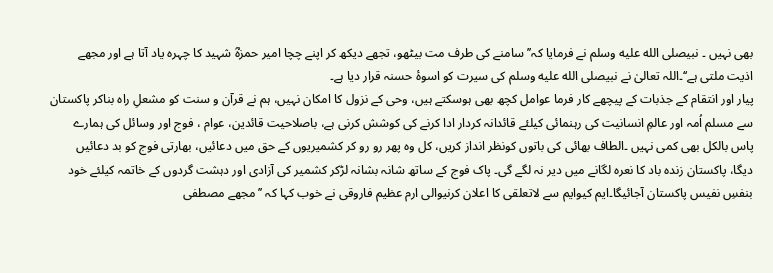بھی نہیں ۔ نبیصلى الله عليه وسلم نے فرمایا کہ’’ سامنے کی طرف مت بیٹھو، تجھے دیکھ کر اپنے چچا امیر حمزہؓ شہید کا چہرہ یاد آتا ہے اور مجھے اذیت ملتی ہے‘‘۔اللہ تعالیٰ نے نبیصلى الله عليه وسلم کی سیرت کو اسوۂ حسنہ قرار دیا ہے۔
پیار اور انتقام کے جذبات کے پیچھے کار فرما عوامل کچھ بھی ہوسکتے ہیں، وحی کے نزول کا امکان نہیں، ہم نے قرآن و سنت کو مشعلِ راہ بناکر پاکستان سے مسلم اُمہ اور عالمِ انسانیت کی رہنمائی کیلئے قائدانہ کردار ادا کرنے کی کوشش کرنی ہے، باصلاحیت قائدین، عوام ، فوج اور وسائل کی ہمارے پاس بالکل بھی کمی نہیں ۔الطاف بھائی کی باتوں کونظر انداز کریں، کل وہ پھر رو رو کر کشمیریوں کے حق میں دعائیں، بھارتی فوج کو بد دعائیں دیگا، پاکستان زندہ باد کا نعرہ لگانے میں دیر نہ لگے گی۔ پاک فوج کے ساتھ شانہ بشانہ لڑکر کشمیر کی آزادی اور دہشت گردوں کے خاتمہ کیلئے خود بنفسِ نفیس پاکستان آجائیگا۔ایم کیوایم سے لاتعلقی کا اعلان کرنیوالی ارم عظیم فاروقی نے خوب کہا کہ ’’ مجھے مصطفی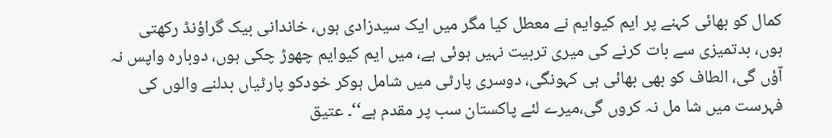کمال کو بھائی کہنے پر ایم کیوایم نے معطل کیا مگر میں ایک سیدزادی ہوں، خاندانی بیک گراؤنڈ رکھتی ہوں، بدتمیزی سے بات کرنے کی میری تربیت نہیں ہوئی ہے، میں ایم کیوایم چھوڑ چکی ہوں، دوبارہ واپس نہ آؤں گی، الطاف کو بھی بھائی ہی کہونگی، دوسری پارٹی میں شامل ہوکر خودکو پارٹیاں بدلنے والوں کی فہرست میں شا مل نہ کروں گی،میرے لئے پاکستان سب پر مقدم ہے‘‘۔ عتیق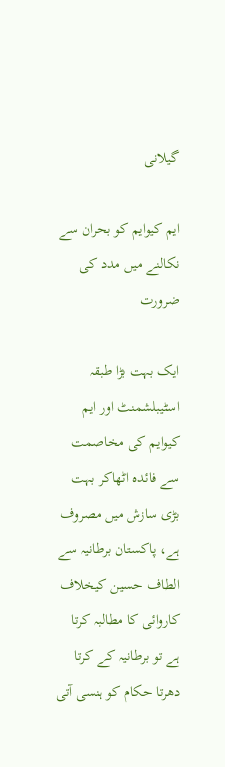گیلانی

ایم کیوایم کو بحران سے نکالنے میں مدد کی ضرورت

ایک بہت بڑا طبقہ اسٹیبلشمنٹ اور ایم کیوایم کی مخاصمت سے فائدہ اٹھاکر بہت بڑی سازش میں مصروف ہے، پاکستان برطانیہ سے الطاف حسین کیخلاف کاروائی کا مطالبہ کرتا ہے تو برطانیہ کے کرتا دھرتا حکام کو ہنسی آتی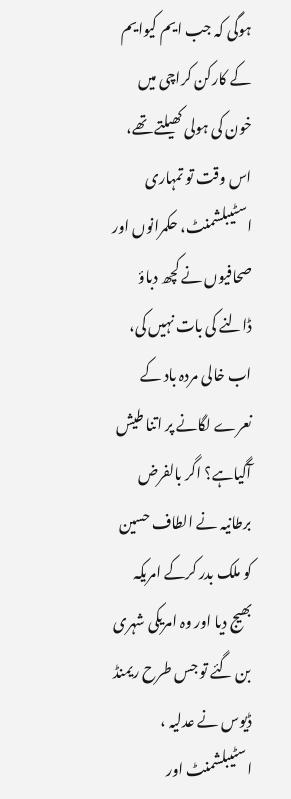ہوگی کہ جب ایم کیوایم کے کارکن کراچی میں خون کی ہولی کھیلتے تھے، اس وقت تو تمہاری اسٹیبلشمنٹ، حکمرانوں اور صحافیوں نے کچھ دباؤ ڈالنے کی بات نہیں کی، اب خالی مردہ باد کے نعرے لگانے پر اتنا طیش آگیاہے؟ اگر بالفرض برطانیہ نے الطاف حسین کو ملک بدر کرکے امریکہ بھیج دیا اور وہ امریکی شہری بن گئے تو جس طرح ریمنڈ ڈیوس نے عدلیہ ، اسٹیبلشمنٹ اور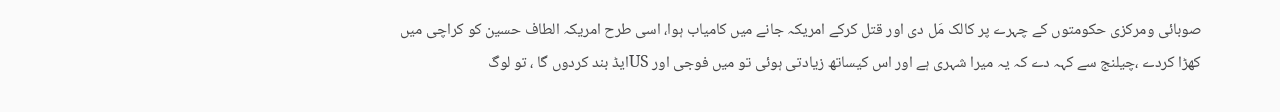صوبائی ومرکزی حکومتوں کے چہرے پر کالک مَل دی اور قتل کرکے امریکہ جانے میں کامیاب ہوا، اسی طرح امریکہ الطاف حسین کو کراچی میں کھڑا کردے ،چیلنج سے کہہ دے کہ یہ میرا شہری ہے اور اس کیساتھ زیادتی ہوئی تو میں فوجی اور USایڈ بند کردوں گا ، تو لوگ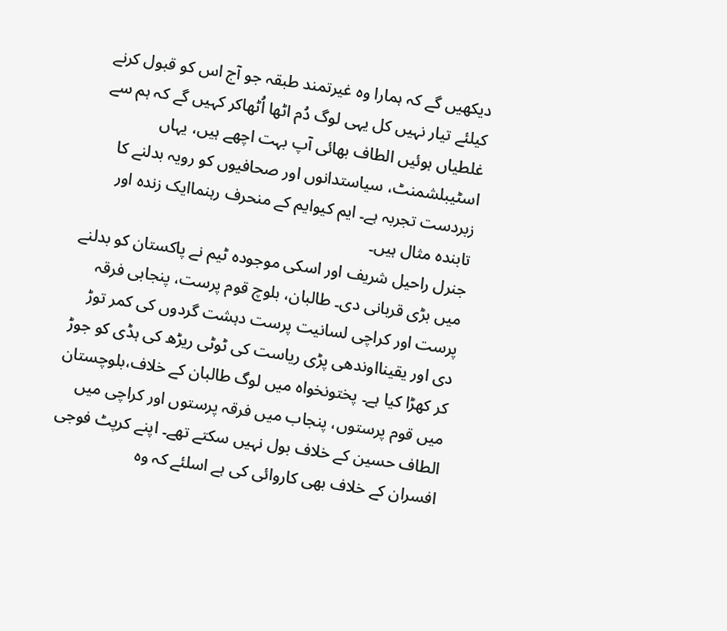دیکھیں گے کہ ہمارا وہ غیرتمند طبقہ جو آج اس کو قبول کرنے کیلئے تیار نہیں کل یہی لوگ دُم اٹھا اُٹھاکر کہیں گے کہ ہم سے غلطیاں ہوئیں الطاف بھائی آپ بہت اچھے ہیں، یہاں اسٹیبلشمنٹ، سیاستدانوں اور صحافیوں کو رویہ بدلنے کا زبردست تجربہ ہے۔ ایم کیوایم کے منحرف رہنماایک زندہ اور تابندہ مثال ہیں۔
جنرل راحیل شریف اور اسکی موجودہ ٹیم نے پاکستان کو بدلنے میں بڑی قربانی دی۔ طالبان، بلوچ قوم پرست، پنجابی فرقہ پرست اور کراچی لسانیت پرست دہشت گردوں کی کمر توڑ دی اور یقینااوندھی پڑی ریاست کی ٹوٹی ریڑھ کی ہڈی کو جوڑ کر کھڑا کیا ہے۔ پختونخواہ میں لوگ طالبان کے خلاف،بلوچستان میں قوم پرستوں، پنجاب میں فرقہ پرستوں اور کراچی میں الطاف حسین کے خلاف بول نہیں سکتے تھے۔ اپنے کرپٹ فوجی افسران کے خلاف بھی کاروائی کی ہے اسلئے کہ وہ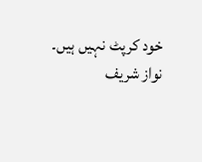خود کرپٹ نہیں ہیں۔ نواز شریف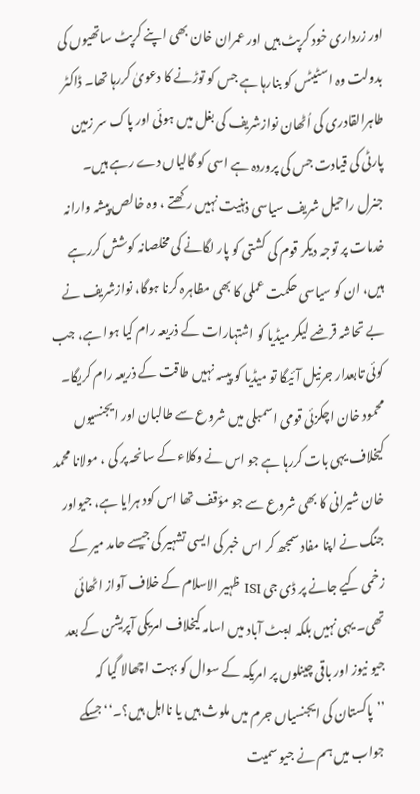اور زرداری خود کرپٹ ہیں اور عمران خان بھی اپنے کرپٹ ساتھیوں کی بدولت وہ اسٹیٹس کو بنارہا ہے جس کو توڑنے کا دعویٰ کررہا تھا۔ ڈاکٹر طاہرالقادری کی اُٹھان نوازشریف کی بغل میں ہوئی اور پاک سر زمین پارٹی کی قیادت جس کی پروردہ ہے اسی کو گالیاں دے رہے ہیں۔
جنرل راحیل شریف سیاسی ذہنیت نہیں رکھتے ، وہ خالص پیشہ وارانہ خدمات پر توجہ دیکر قوم کی کشتی کو پار لگانے کی مخلصانہ کوشش کررہے ہیں، ان کو سیاسی حکمت عملی کا بھی مظاہرہ کرنا ہوگا، نوازشریف نے بے تحاشہ قرضے لیکر میڈیا کو اشتہارات کے ذریعہ رام کیا ہوا ہے، جب کوئی تابعدار جرنیل آئیگا تو میڈیا کو پیسہ نہیں طاقت کے ذریعہ رام کریگا۔ محمود خان اچکزئی قومی اسمبلی میں شروع سے طالبان اور ایجنسیوں کیخلاف یہی بات کررہا ہے جو اس نے وکلاء کے سانحہ پر کی ، مولانا محمد خان شیرانی کا بھی شروع سے جو مؤقف تھا اس کود ہرایا ہے، جیواور جنگ نے اپنا مفاد سمجھ کر اس خبر کی ایسی تشہیر کی جیسے حامد میر کے زخمی کیے جانے پر ڈی جی ISI ظہیر الاسلام کے خلاف آواز اٹھائی تھی۔ یہی نہیں بلکہ ایبٹ آباد میں اسامہ کیخلاف امریکی آپریشن کے بعد جیو نیوز اور باقی چینلوں پر امریکہ کے سوال کو بہت اچھالا گیا کہ ’’پاکستان کی ایجنسیاں جرم میں ملوث ہیں یا نااہل ہیں؟۔‘‘ جسکے جواب میں ہم نے جیو سمیت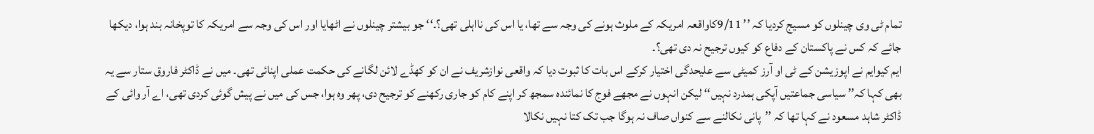تمام ٹی وی چینلوں کو مسیج کردیا کہ ’’ 9/11کاواقعہ امریکہ کے ملوث ہونے کی وجہ سے تھا، یا اس کی نااہلی تھی؟۔‘‘ جو بیشتر چینلوں نے اٹھایا اور اس کی وجہ سے امریکہ کا توپخانہ بند ہوا، دیکھا جائے کہ کس نے پاکستان کے دفاع کو کیوں ترجیح نہ دی تھی؟۔
ایم کیوایم نے اپوزیشن کے ٹی او آرز کمیٹی سے علیحدگی اختیار کرکے اس بات کا ثبوت دیا کہ واقعی نوازشریف نے ان کو کھڈے لائن لگانے کی حکمت عملی اپنائی تھی۔ میں نے ڈاکٹر فاروق ستار سے یہ بھی کہا کہ’’ سیاسی جماعتیں آپکی ہمدرد نہیں‘‘ لیکن انہوں نے مجھے فوج کا نمائندہ سمجھ کر اپنے کام کو جاری رکھنے کو ترجیح دی، پھر وہ ہوا، جس کی میں نے پیش گوئی کردی تھی، اے آر وائی کے ڈاکٹر شاہد مسعود نے کہا تھا کہ ’’پانی نکالنے سے کنواں صاف نہ ہوگا جب تک کتا نہیں نکالا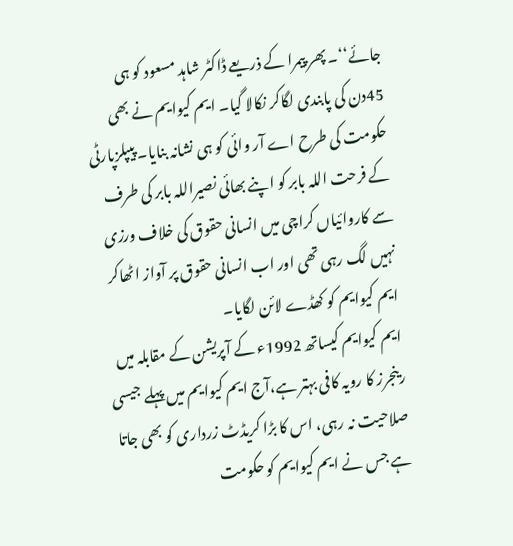جائے‘‘۔ پھر پیمرا کے ذریعے ڈاکٹر شاہد مسعود کو ہی 45دن کی پابندی لگاکر نکالا گیا۔ ایم کیوایم نے بھی حکومت کی طرح اے آر وائی کو ہی نشانہ بنایا۔ پیپلزپارٹی کے فرحت اللہ بابر کو اپنے بھائی نصیراللہ بابر کی طرف سے کاروائیاں کراچی میں انسانی حقوق کی خلاف ورزی نہیں لگ رہی تھی اور اب انسانی حقوق پر آواز اٹھاکر ایم کیوایم کو کھڈے لائن لگایا۔
ایم کیوایم کیساتھ 1992ء کے آپریشن کے مقابلہ میں رینجرز کا رویہ کافی بہتر ہے،آج ایم کیوایم میں پہلے جیسی صلاحیت نہ رہی، اس کا بڑا کریڈٹ زرداری کو بھی جاتا ہے جس نے ایم کیوایم کو حکومت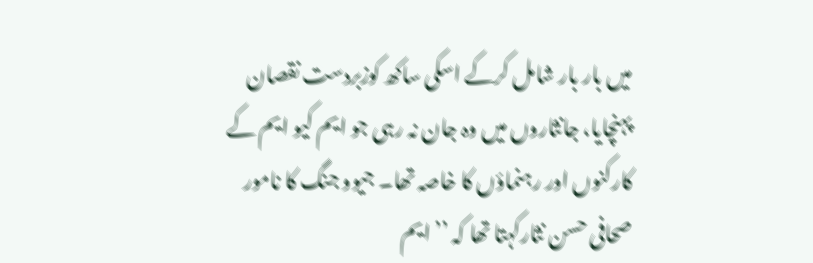میں بار بار شامل کرکے اسکی ساکھ کوزبردست نقصان پہنچایا، جانثاروں میں وہ جان نہ رہی جو ایم کیو ایم کے کارکنوں اور رہنماؤں کا خاصہ تھا۔ جیوو جنگ کا نامور صحافی حسن نثارکہتا تھا کہ ’’ ایم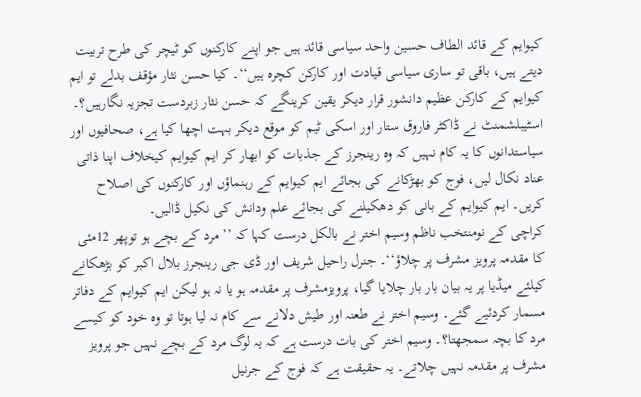کیوایم کے قائد الطاف حسین واحد سیاسی قائد ہیں جو اپنے کارکنوں کو ٹیچر کی طرح تربیت دیتے ہیں، باقی تو ساری سیاسی قیادت اور کارکن کچرہ ہیں‘‘۔ کیا حسن نثار مؤقف بدلے تو ایم کیوایم کے کارکن عظیم دانشور قرار دیکر یقین کرینگے کہ حسن نثار زبردست تجزیہ نگارہیں؟۔ اسٹیبلشمنٹ نے ڈاکٹر فاروق ستار اور اسکی ٹیم کو موقع دیکر بہت اچھا کیا ہے، صحافیوں اور سیاستدانوں کا یہ کام نہیں کہ وہ رینجرز کے جذبات کو ابھار کر ایم کیوایم کیخلاف اپنا ذاتی عناد نکال لیں، فوج کو بھڑکانے کی بجائے ایم کیوایم کے رہنماؤں اور کارکنوں کی اصلاح کریں۔ ایم کیوایم کے بانی کو دھکیلنے کی بجائے علم ودانش کی نکیل ڈالیں۔
کراچی کے نومنتخب ناظم وسیم اختر نے بالکل درست کہا کہ ’’ مرد کے بچے ہو توپھر 12مئی کا مقدمہ پرویز مشرف پر چلاؤ‘‘۔ جنرل راحیل شریف اور ڈی جی رینجرز بلال اکبر کو بڑھکانے کیلئے میڈیا پر یہ بیان بار بار چلایا گیا، پرویزمشرف پر مقدمہ ہو یا نہ ہو لیکن ایم کیوایم کے دفاتر مسمار کردئیے گئے۔ وسیم اختر نے طعنہ اور طیش دلانے سے کام نہ لیا ہوتا تو وہ خود کو کیسے مرد کا بچہ سمجھتا؟۔ وسیم اختر کی بات درست ہے کہ یہ لوگ مرد کے بچے نہیں جو پرویز مشرف پر مقدمہ نہیں چلاتے۔ یہ حقیقت ہے کہ فوج کے جرنیل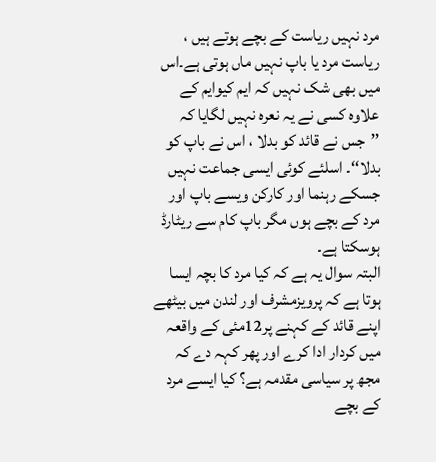مرد نہیں ریاست کے بچے ہوتے ہیں ، ریاست مرد یا باپ نہیں ماں ہوتی ہے۔اس میں بھی شک نہیں کہ ایم کیوایم کے علاوہ کسی نے یہ نعرہ نہیں لگایا کہ ’’جس نے قائد کو بدلا ، اس نے باپ کو بدلا‘‘۔ اسلئے کوئی ایسی جماعت نہیں جسکے رہنما اور کارکن ویسے باپ اور مرد کے بچے ہوں مگر باپ کام سے ریٹارڈ ہوسکتا ہے۔
البتہ سوال یہ ہے کہ کیا مرد کا بچہ ایسا ہوتا ہے کہ پرویزمشرف اور لندن میں بیٹھے اپنے قائد کے کہنے پر12مئی کے واقعہ میں کردار ادا کرے اور پھر کہہ دے کہ مجھ پر سیاسی مقدمہ ہے؟ کیا ایسے مرد کے بچے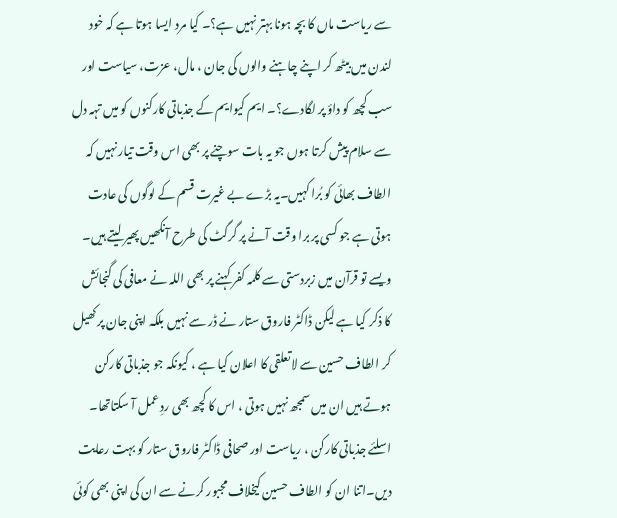سے ریاست ماں کا بچہ ہونا بہتر نہیں ہے؟۔ کیا مرد ایسا ہوتا ہے کہ خود لندن میں بیٹھ کر اپنے چاہنے والوں کی جان ، مال، عزت، سیاست اور سب کچھ کو داؤ پر لگادے؟۔ ایم کیوایم کے جذباتی کارکنوں کو میں تہہ دل سے سلام پیش کرتا ہوں جو یہ بات سوچنے پر بھی اس وقت تیار نہیں کہ الطاف بھائی کو بُرا کہیں۔یہ بڑے بے غیرت قسم کے لوگوں کی عادت ہوتی ہے جو کسی پر برا وقت آنے پر گرگٹ کی طرح آنکھیں پھیر لیتے ہیں۔ ویسے تو قرآن میں زبردستی سے کلمہ کفر کہنے پر بھی اللہ نے معافی کی گنجائش کا ذکر کیا ہے لیکن ڈاکٹر فاروق ستار نے ڈر سے نہیں بلکہ اپنی جان پر کھیل کر الطاف حسین سے لاتعلقی کا اعلان کیا ہے ، کیونکہ جو جذباتی کارکن ہوتے ہیں ان میں سمجھ نہیں ہوتی ، اس کا کچھ بھی ردِ عمل آ سکتاتھا۔ اسلئے جذباتی کارکن ، ریاست اور صحافی ڈاکٹر فاروق ستار کو بہت رعایت دیں۔اتنا ان کو الطاف حسین کیخلاف مجبور کرنے سے ان کی اپنی بھی کوئی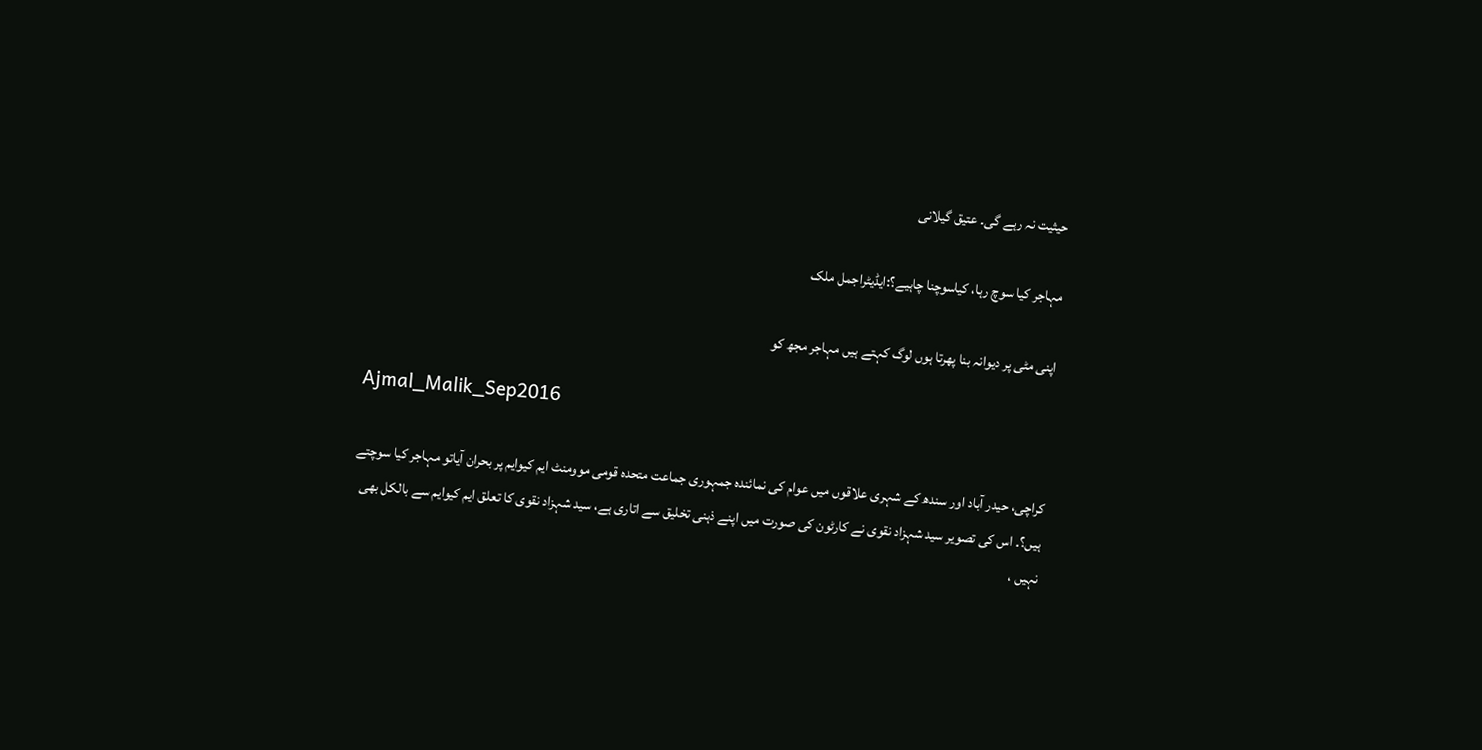حیثیت نہ رہے گی۔ عتیق گیلانی

مہاجر کیا سوچ رہا، کیاسوچنا چاہیے؟:ایڈیٹراجمل ملک

اپنی مٹی پر دیوانہ بنا پھرتا ہوں لوگ کہتے ہیں مہاجر مجھ کو

Ajmal_Malik_Sep2016

کراچی، حیدر آباد اور سندھ کے شہری علاقوں میں عوام کی نمائندہ جمہوری جماعت متحدہ قومی موومنٹ ایم کیوایم پر بحران آیاتو مہاجر کیا سوچتے ہیں؟۔ اس کی تصویر سید شہزاد نقوی نے کارٹون کی صورت میں اپنے ذہنی تخلیق سے اتاری ہے، سید شہزاد نقوی کا تعلق ایم کیوایم سے بالکل بھی نہیں ،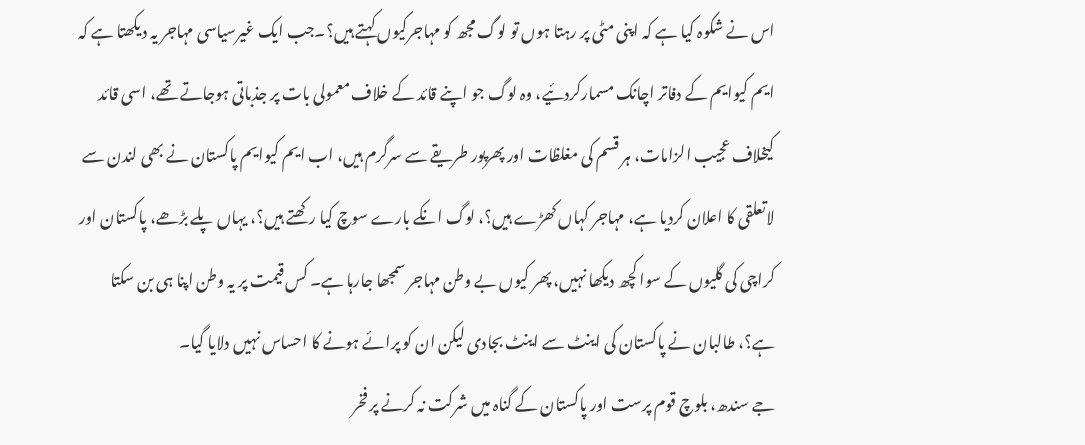اس نے شکوہ کیا ہے کہ اپنی مٹی پر رہتا ہوں تو لوگ مجھ کو مہاجرکیوں کہتے ہیں؟۔جب ایک غیرسیاسی مہاجر یہ دیکھتا ہے کہ ایم کیوایم کے دفاتر اچانک مسمارکردئیے، وہ لوگ جو اپنے قائد کے خلاف معمولی بات پر جذباتی ہوجاتے تھے، اسی قائد کیخلاف عجیب الزامات، ہر قسم کی مغلظات اور پھرپور طریقے سے سرگرم ہیں، اب ایم کیوایم پاکستان نے بھی لندن سے لاتعلقی کا اعلان کردیا ہے، مہاجر کہاں کھڑے ہیں؟، لوگ انکے بارے سوچ کیا رکھتے ہیں؟، یہاں پلے بڑھے، پاکستان اور کراچی کی گلیوں کے سوا کچھ دیکھا نہیں، پھر کیوں بے وطن مہاجر سمجھا جارہا ہے۔ کس قیمت پر یہ وطن اپنا ہی بن سکتا ہے؟، طالبان نے پاکستان کی اینٹ سے اینٹ بجادی لیکن ان کو پرائے ہونے کا احساس نہیں دلایا گیا۔
جے سندھ، بلوچ قوم پرست اور پاکستان کے گناہ میں شرکت نہ کرنے پر فخر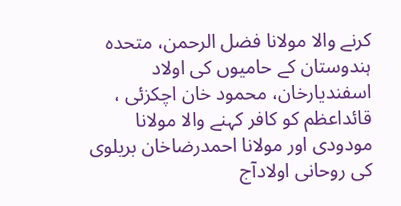کرنے والا مولانا فضل الرحمن، متحدہ ہندوستان کے حامیوں کی اولاد اسفندیارخان، محمود خان اچکزئی ، قائداعظم کو کافر کہنے والا مولانا مودودی اور مولانا احمدرضاخان بریلوی کی روحانی اولادآج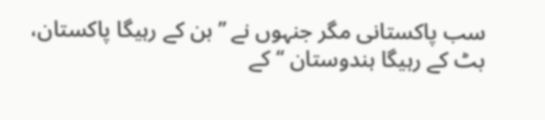سب پاکستانی مگر جنہوں نے ’’بن کے رہیگا پاکستان، بٹ کے رہیگا ہندوستان ‘‘ کے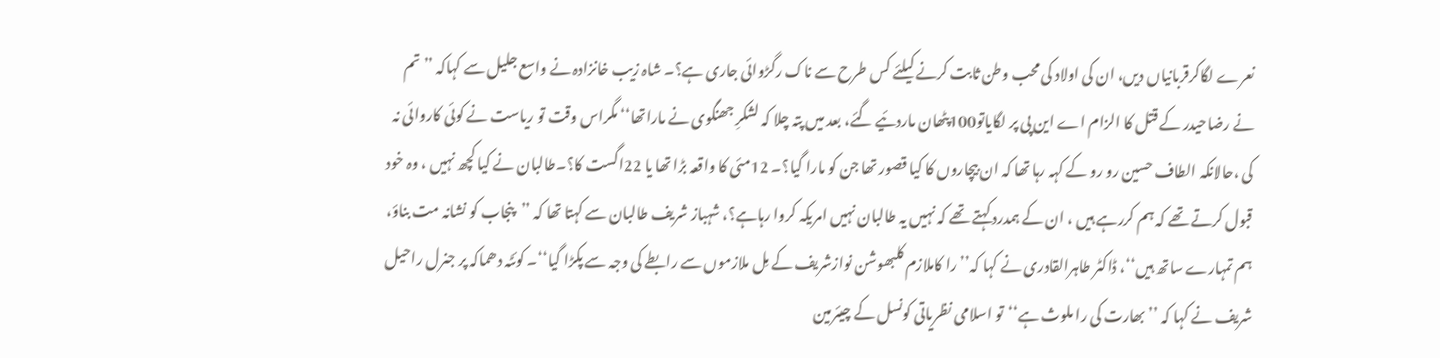نعرے لگاکرقربانیاں دیں، ان کی اولاد کی محب وطن ثابت کرنے کیلئے کس طرح سے ناک رگڑوائی جاری ہے؟۔ شاہ زیب خانزادہ نے واسع جلیل سے کہاکہ ’’تم نے رضاحیدر کے قتل کا الزام اے این پی پر لگایاتو100پٹھان ماردئیے گئے، بعد میں پتہ چلا کہ لشکرِ جھنگوی نے ماراتھا‘‘ مگراس وقت تو ریاست نے کوئی کاروائی نہ کی ،حالانکہ الطاف حسین رو رو کے کہہ رہا تھا کہ ان بیچاروں کا کیا قصور تھا جن کو مارا گیا؟۔ 12مئی کا واقعہ بڑا تھا یا 22اگست کا؟۔طالبان نے کیا کچھ نہیں ، وہ خود قبول کرتے تھے کہ ہم کررہے ہیں ، ان کے ہمدرد کہتے تھے کہ نہیں یہ طالبان نہیں امریکہ کروا رہاہے؟، شہباز شریف طالبان سے کہتا تھا کہ ’’پنجاب کو نشانہ مت بناؤ، ہم تمہارے ساتھ ہیں‘‘، ڈاکٹر طاہرالقادری نے کہا کہ’’را کاملازم کلبھوشن نوازشریف کے مِل ملازموں سے رابطے کی وجہ سے پکڑا گیا‘‘۔ کوئٹہ دھماکہ پر جنرل راحیل شریف نے کہا کہ ’’بھارت کی را ملوث ہے‘‘تو اسلامی نظریاتی کونسل کے چیئرمین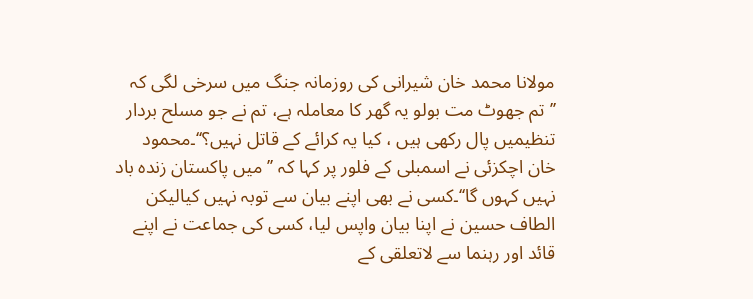مولانا محمد خان شیرانی کی روزمانہ جنگ میں سرخی لگی کہ ’’تم جھوٹ مت بولو یہ گھر کا معاملہ ہے، تم نے جو مسلح بردار تنظیمیں پال رکھی ہیں ، کیا یہ کرائے کے قاتل نہیں؟‘‘۔محمود خان اچکزئی نے اسمبلی کے فلور پر کہا کہ ’’میں پاکستان زندہ باد نہیں کہوں گا‘‘۔کسی نے بھی اپنے بیان سے توبہ نہیں کیالیکن الطاف حسین نے اپنا بیان واپس لیا، کسی کی جماعت نے اپنے قائد اور رہنما سے لاتعلقی کے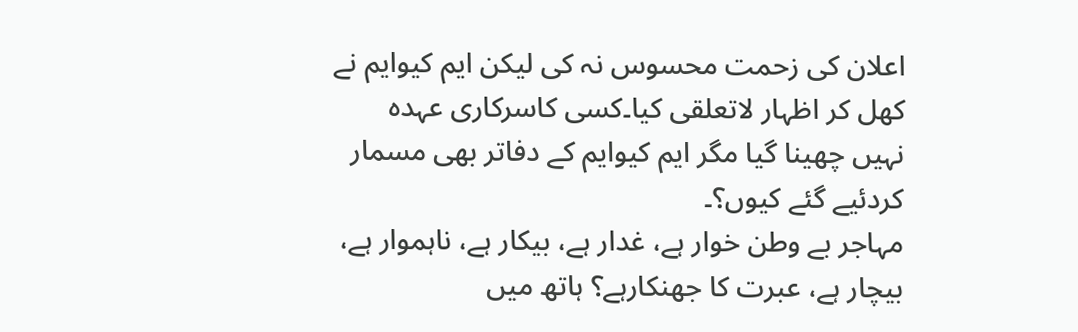اعلان کی زحمت محسوس نہ کی لیکن ایم کیوایم نے کھل کر اظہار لاتعلقی کیا۔کسی کاسرکاری عہدہ نہیں چھینا گیا مگر ایم کیوایم کے دفاتر بھی مسمار کردئیے گئے کیوں؟۔
مہاجر بے وطن خوار ہے، غدار ہے، بیکار ہے، ناہموار ہے، بیچار ہے، عبرت کا جھنکارہے؟ ہاتھ میں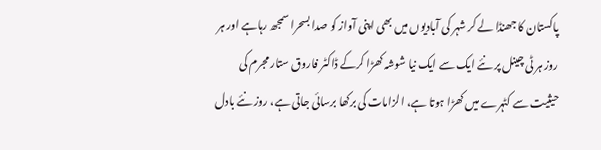پاکستان کا جھنڈا لے کر شہر کی آبادیوں میں بھی اپنی آواز کو صدا بسحرا سمجھ رہاہے اور ہر روز ہر ٹی چینل پر نئے ایک سے ایک نیا شوشہ کھڑا کرکے ڈاکٹر فاروق ستار مجرم کی حیثیت سے کٹہرے میں کھڑا ہوتا ہے، الزامات کی برکھا برسائی جاتی ہے، روز نئے بادل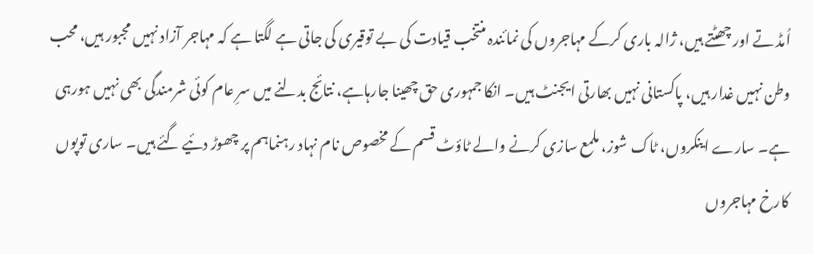اُمڈ تے اور چھٹتے ہیں، ژالہ باری کرکے مہاجروں کی نمائندہ منتخب قیادت کی بے توقیری کی جاتی ہے لگتا ہے کہ مہاجر آزاد نہیں مجبور ہیں، محب وطن نہیں غدار ہیں، پاکستانی نہیں بھارتی ایجنٹ ہیں۔ انکا جمہوری حق چھینا جارہاہے، نتائج بدلنے میں سرِ عام کوئی شرمندگی بھی نہیں ہورہی ہے۔ سارے اینکروں، ٹاک شوز، ملمع سازی کرنے والے ٹاؤٹ قسم کے مخصوص نام نہاد رہنماہم پر چھوڑ دئیے گئے ہیں۔ ساری توپوں کارخ مہاجروں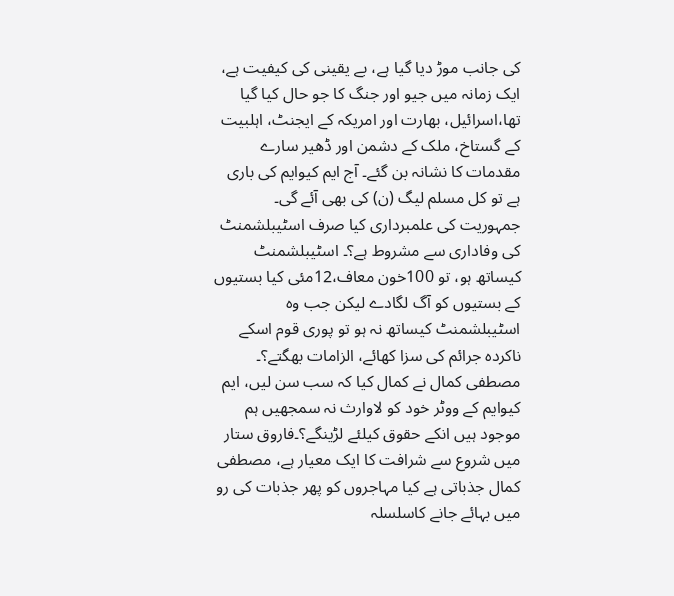کی جانب موڑ دیا گیا ہے، بے یقینی کی کیفیت ہے، ایک زمانہ میں جیو اور جنگ کا جو حال کیا گیا تھا،اسرائیل، بھارت اور امریکہ کے ایجنٹ، اہلبیت کے گستاخ، ملک کے دشمن اور ڈھیر سارے مقدمات کا نشانہ بن گئے۔ آج ایم کیوایم کی باری ہے تو کل مسلم لیگ (ن) کی بھی آئے گی۔ جمہوریت کی علمبرداری کیا صرف اسٹیبلشمنٹ کی وفاداری سے مشروط ہے؟۔ اسٹیبلشمنٹ کیساتھ ہو، تو 100خون معاف،12مئی کیا بستیوں کے بستیوں کو آگ لگادے لیکن جب وہ اسٹیبلشمنٹ کیساتھ نہ ہو تو پوری قوم اسکے ناکردہ جرائم کی سزا کھائے، الزامات بھگتے؟۔
مصطفی کمال نے کمال کیا کہ سب سن لیں، ایم کیوایم کے ووٹر خود کو لاوارث نہ سمجھیں ہم موجود ہیں انکے حقوق کیلئے لڑینگے؟۔فاروق ستار میں شروع سے شرافت کا ایک معیار ہے، مصطفی کمال جذباتی ہے کیا مہاجروں کو پھر جذبات کی رو میں بہائے جانے کاسلسلہ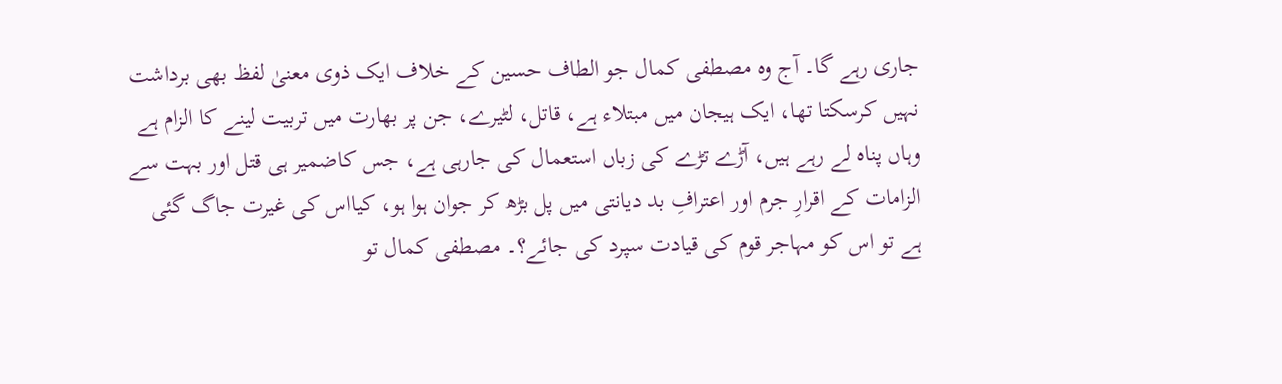جاری رہے گا۔ آج وہ مصطفی کمال جو الطاف حسین کے خلاف ایک ذوی معنیٰ لفظ بھی برداشت نہیں کرسکتا تھا، ایک ہیجان میں مبتلاء ہے، قاتل، لٹیرے، جن پر بھارت میں تربیت لینے کا الزام ہے وہاں پناہ لے رہے ہیں، آڑے تڑے کی زباں استعمال کی جارہی ہے، جس کاضمیر ہی قتل اور بہت سے الزامات کے اقرارِ جرم اور اعترافِ بد دیانتی میں پل بڑھ کر جوان ہوا ہو، کیااس کی غیرت جاگ گئی ہے تو اس کو مہاجر قوم کی قیادت سپرد کی جائے؟۔ مصطفی کمال تو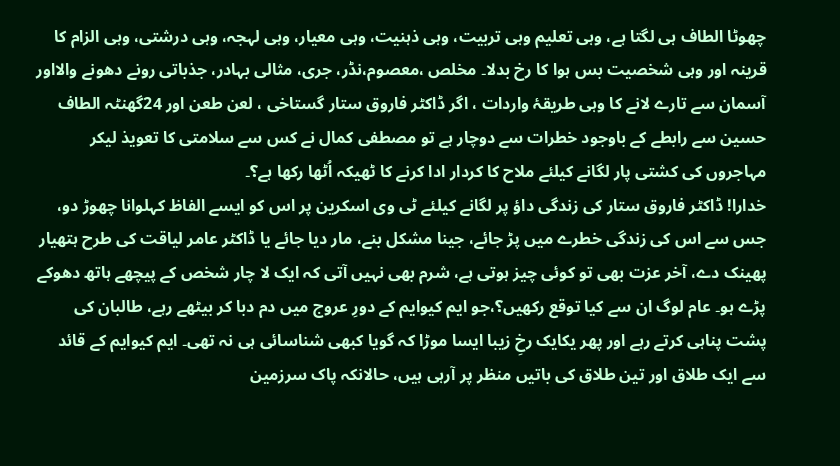چھوٹا الطاف ہی لگتا ہے، وہی تعلیم وہی تربیت، وہی ذہنیت، وہی معیار، وہی لہجہ، وہی درشتی، وہی الزام کا قرینہ اور وہی شخصیت بس ہوا کا رخ بدلا۔ مخلص ،معصوم،نڈر، جری، مثالی بہادر، جذباتی رونے دھونے والااور آسمان سے تارے لانے کا وہی طریقۂ واردات ، اگر ڈاکٹر فاروق ستار گستاخی ، لعن طعن اور 24گھنٹہ الطاف حسین سے رابطے کے باوجود خطرات سے دوچار ہے تو مصطفی کمال نے کس سے سلامتی کا تعویذ لیکر مہاجروں کی کشتی پار لگانے کیلئے ملاح کا کردار ادا کرنے کا ٹھیکہ اُٹھا رکھا ہے؟۔
خدارا! ڈاکٹر فاروق ستار کی زندگی داؤ پر لگانے کیلئے ٹی وی اسکرین پر اس کو ایسے الفاظ کہلوانا چھوڑ دو، جس سے اس کی زندگی خطرے میں پڑ جائے، جینا مشکل بنے، مار دیا جائے یا ڈاکٹر عامر لیاقت کی طرح ہتھیار پھینک دے، آخر عزت بھی تو کوئی چیز ہوتی ہے، شرم بھی نہیں آتی کہ ایک لا چار شخص کے پیچھے ہاتھ دھوکے پڑے ہو۔ عام لوگ ان سے کیا توقع رکھیں؟،جو ایم کیوایم کے دورِ عروج میں دم دبا کر بیٹھے رہے، طالبان کی پشت پناہی کرتے رہے اور پھر یکایک رخِ زیبا ایسا موڑا کہ گویا کبھی شناسائی ہی نہ تھی۔ ایم کیوایم کے قائد سے ایک طلاق اور تین طلاق کی باتیں منظر پر آرہی ہیں، حالانکہ پاک سرزمین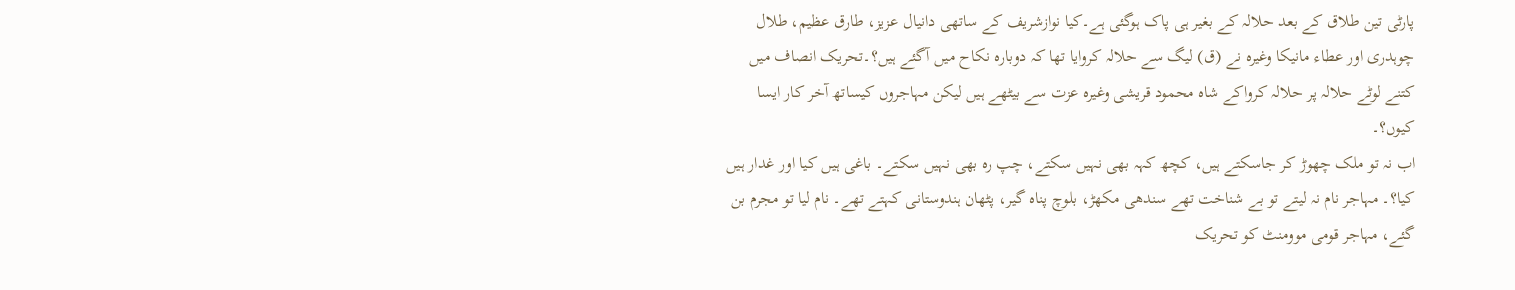پارٹی تین طلاق کے بعد حلالہ کے بغیر ہی پاک ہوگئی ہے۔کیا نوازشریف کے ساتھی دانیال عزیز، طارق عظیم، طلال چوہدری اور عطاء مانیکا وغیرہ نے (ق) لیگ سے حلالہ کروایا تھا کہ دوبارہ نکاح میں آگئے ہیں؟۔تحریک انصاف میں کتنے لوٹے حلالہ پر حلالہ کرواکے شاہ محمود قریشی وغیرہ عزت سے بیٹھے ہیں لیکن مہاجروں کیساتھ آخر کار ایسا کیوں؟۔
اب نہ تو ملک چھوڑ کر جاسکتے ہیں، کچھ کہہ بھی نہیں سکتے، چپ رہ بھی نہیں سکتے۔ باغی ہیں کیا اور غدار ہیں کیا؟۔ مہاجر نام نہ لیتے تو بے شناخت تھے سندھی مکھڑ، بلوچ پناہ گیر، پٹھان ہندوستانی کہتے تھے۔ نام لیا تو مجرم بن گئے، مہاجر قومی موومنٹ کو تحریک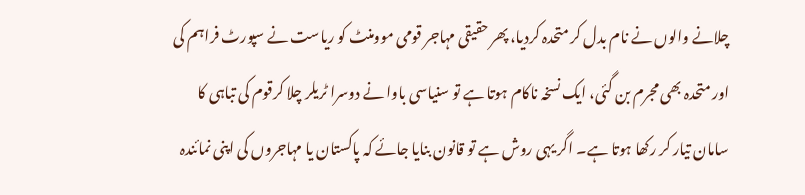چلانے والوں نے نام بدل کر متحدہ کردیا، پھر حقیقی مہاجر قومی موومنٹ کو ریاست نے سپورٹ فراہم کی اور متحدہ بھی مجرم بن گئی، ایک نسخہ ناکام ہوتا ہے تو سنیاسی باوا نے دوسرا ٹریلر چلا کرقوم کی تباہی کا سامان تیار کر رکھا ہوتا ہے۔ اگر یہی روش ہے تو قانون بنایا جائے کہ پاکستان یا مہاجروں کی اپنی نمائندہ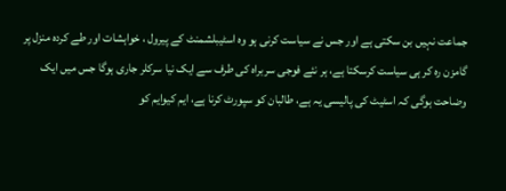جماعت نہیں بن سکتی ہے اور جس نے سیاست کرنی ہو وہ اسٹیبلشمنٹ کے پیرول ، خواہشات اور طے کردہ منزل پر گامزن رہ کر ہی سیاست کرسکتا ہے، ہر نئے فوجی سربراہ کی طرف سے ایک نیا سرکلر جاری ہوگا جس میں ایک وضاحت ہوگی کہ اسٹیٹ کی پالیسی یہ ہے، طالبان کو سپورٹ کرنا ہے، ایم کیوایم کو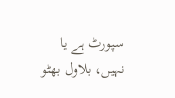سپورٹ ہے یا نہیں، بلاول بھٹو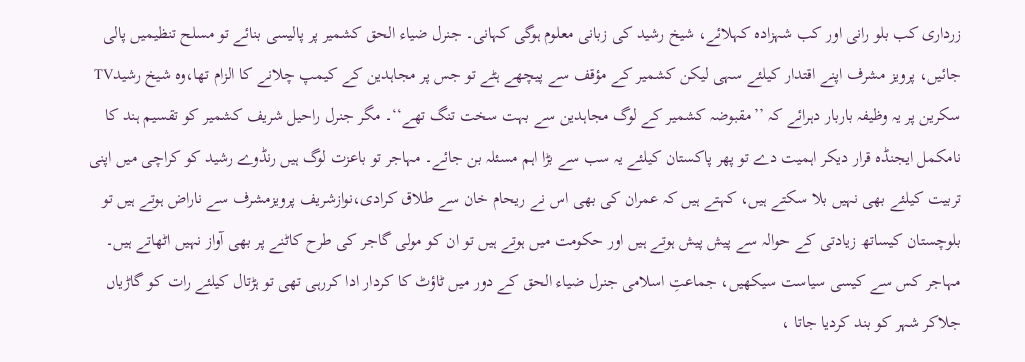زرداری کب بلو رانی اور کب شہزادہ کہلائے، شیخ رشید کی زبانی معلوم ہوگی کہانی۔ جنرل ضیاء الحق کشمیر پر پالیسی بنائے تو مسلح تنظیمیں پالی جائیں، پرویز مشرف اپنے اقتدار کیلئے سہی لیکن کشمیر کے مؤقف سے پیچھے ہٹے تو جس پر مجاہدین کے کیمپ چلانے کا الزام تھا،وہ شیخ رشیدTV سکرین پر یہ وظیفہ باربار دہرائے کہ ’’مقبوضہ کشمیر کے لوگ مجاہدین سے بہت سخت تنگ تھے‘‘۔ مگر جنرل راحیل شریف کشمیر کو تقسیم ہند کا نامکمل ایجنڈہ قرار دیکر اہمیت دے تو پھر پاکستان کیلئے یہ سب سے بڑا اہم مسئلہ بن جائے۔ مہاجر تو باعزت لوگ ہیں رنڈوے رشید کو کراچی میں اپنی تربیت کیلئے بھی نہیں بلا سکتے ہیں، کہتے ہیں کہ عمران کی بھی اس نے ریحام خان سے طلاق کرادی،نوازشریف پرویزمشرف سے ناراض ہوتے ہیں تو بلوچستان کیساتھ زیادتی کے حوالہ سے پیش پیش ہوتے ہیں اور حکومت میں ہوتے ہیں تو ان کو مولی گاجر کی طرح کاٹنے پر بھی آواز نہیں اٹھاتے ہیں۔
مہاجر کس سے کیسی سیاست سیکھیں، جماعتِ اسلامی جنرل ضیاء الحق کے دور میں ٹاؤٹ کا کردار ادا کررہی تھی تو ہڑتال کیلئے رات کو گاڑیاں جلاکر شہر کو بند کردیا جاتا ،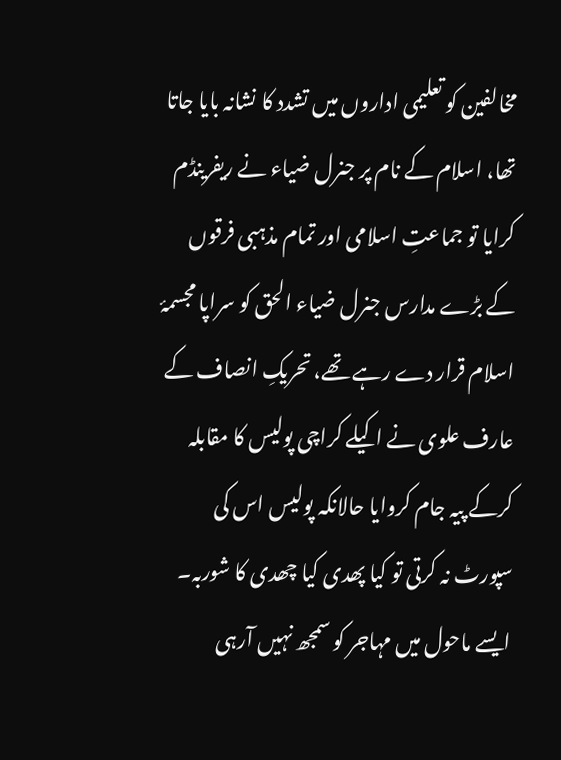مخالفین کو تعلیمی اداروں میں تشدد کا نشانہ بایا جاتا تھا، اسلام کے نام پر جنرل ضیاء نے ریفرینڈم کرایا تو جماعتِ اسلامی اور تمام مذہبی فرقوں کے بڑے مدارس جنرل ضیاء الحق کو سراپا مجسمۂ اسلام قرار دے رہے تھے، تحریکِ انصاف کے عارف علوی نے اکیلے کراچی پولیس کا مقابلہ کرکے پیہ جام کروایا حالانکہ پولیس اس کی سپورٹ نہ کرتی تو کیا پھدی کیا چھدی کا شوربہ۔ ایسے ماحول میں مہاجر کو سمجھ نہیں آرہی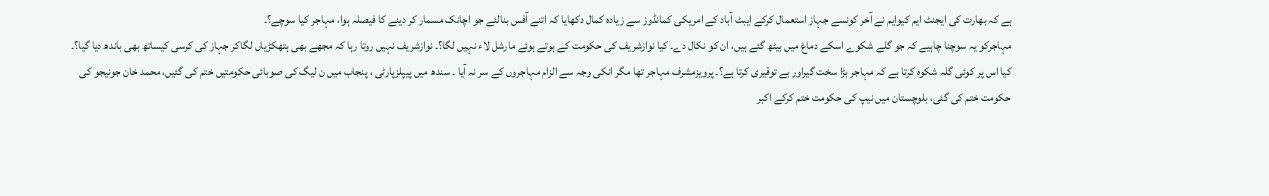ہے کہ بھارت کی ایجنٹ ایم کیوایم نے آخر کونسے جہاز استعمال کرکے ایبٹ آباد کے امریکی کمانڈوز سے زیادہ کمال دکھایا کہ اتنے آفس بنالئے جو اچانک مسمار کر دینے کا فیصلہ ہوا، مہاجر کیا سوچے؟۔
مہاجرکو یہ سوچنا چاہیے کہ جو گلے شکوے اسکے دماغ میں بیٹھ گئے ہیں، ان کو نکال دے۔ کیا نوازشریف کی حکومت کے ہوتے ہوئے مارشل لاء نہیں لگا؟۔ نوازشریف نہیں روتا رہا کہ مجھے بھی ہتھکڑیاں لگاکر جہاز کی کرسی کیساتھ بھی باندھ دیا گیا؟۔ کیا اس پر کوئی گلہ شکوہ کرتا ہے کہ مہاجر بڑا سخت گیراور بے توقیری کرتا ہے؟۔ پرویزمشرف مہاجر تھا مگر انکی وجہ سے الزام مہاجروں کے سر نہ آیا ۔ سندھ میں پیپلزپارٹی ، پنجاب میں ن لیگ کی صوبائی حکومتیں ختم کی گئیں، محمد خان جونیجو کی حکومت ختم کی گئی، بلوچستان میں نیپ کی حکومت ختم کرکے اکبر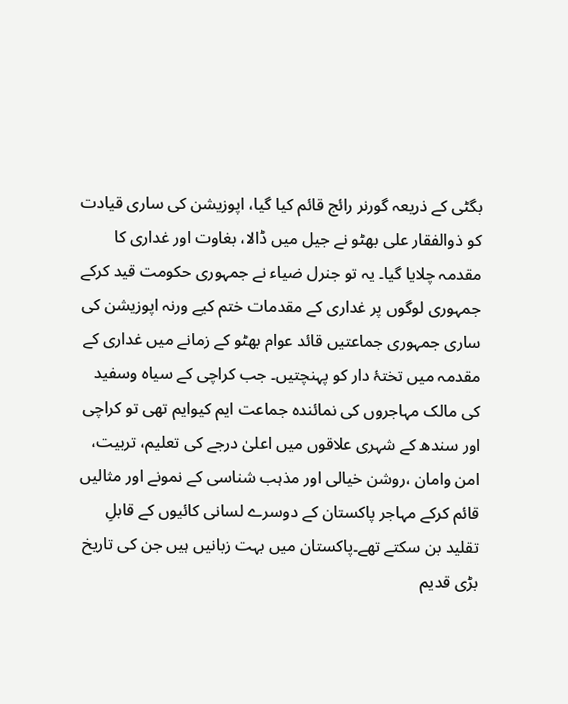بگٹی کے ذریعہ گورنر رائج قائم کیا گیا، اپوزیشن کی ساری قیادت کو ذوالفقار علی بھٹو نے جیل میں ڈالا، بغاوت اور غداری کا مقدمہ چلایا گیا۔ یہ تو جنرل ضیاء نے جمہوری حکومت قید کرکے جمہوری لوگوں پر غداری کے مقدمات ختم کیے ورنہ اپوزیشن کی ساری جمہوری جماعتیں قائد عوام بھٹو کے زمانے میں غداری کے مقدمہ میں تختۂ دار کو پہنچتیں۔ جب کراچی کے سیاہ وسفید کی مالک مہاجروں کی نمائندہ جماعت ایم کیوایم تھی تو کراچی اور سندھ کے شہری علاقوں میں اعلیٰ درجے کی تعلیم، تربیت، امن وامان ،روشن خیالی اور مذہب شناسی کے نمونے اور مثالیں قائم کرکے مہاجر پاکستان کے دوسرے لسانی کائیوں کے قابلِ تقلید بن سکتے تھے۔پاکستان میں بہت زبانیں ہیں جن کی تاریخ بڑی قدیم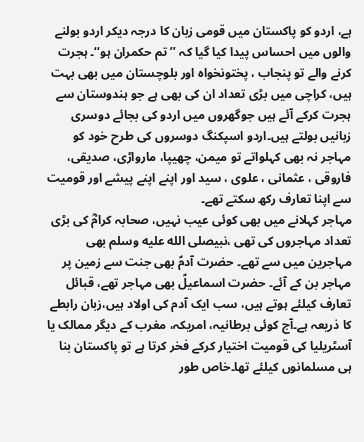ہے، اردو کو پاکستان میں قومی زبان کا درجہ دیکر اردو بولنے والوں میں احساس پیدا کیا گیا کہ ’’تم حکمران ہو‘‘۔ ہجرت کرنے والے تو پنجاب ، پختونخواہ اور بلوچستان میں بھی بہت ہیں، کراچی میں بڑی تعداد ان کی بھی ہے جو ہندوستان سے ہجرت کرکے آئے ہیں جوگھروں میں اردو کی بجائے دوسری زبانیں بولتے ہیں۔اردو اسپکنگ دوسروں کی طرح خود کو مہاجر نہ بھی کہلواتے تو میمن، چھیپا، مارواڑی، صدیقی، فاروقی ، عثمانی ، علوی ، سید اور اپنے اپنے پیشے اور قومیت سے اپنا تعارف رکھ سکتے تھے۔
مہاجر کہلانے میں بھی کوئی عیب نہیں، صحابہ کرامؓ کی بڑی تعداد مہاجروں کی تھی ،نبیصلى الله عليه وسلم بھی مہاجرین میں سے تھے۔ حضرت آدمؑ بھی جنت سے زمین پر مہاجر بن کے آئے۔ حضرت اسماعیلؑ بھی مہاجر تھے، قبائل تعارف کیلئے ہوتے ہیں، سب ایک آدم کی اولاد ہیں،زبان رابطے کا ذریعہ ہے۔آج کوئی برطانیہ، امریکہ، مغرب کے دیگر ممالک یا آسٹریلیا کی قومیت اختیار کرکے فخر کرتا ہے تو پاکستان بنا ہی مسلمانوں کیلئے تھا۔خاص طور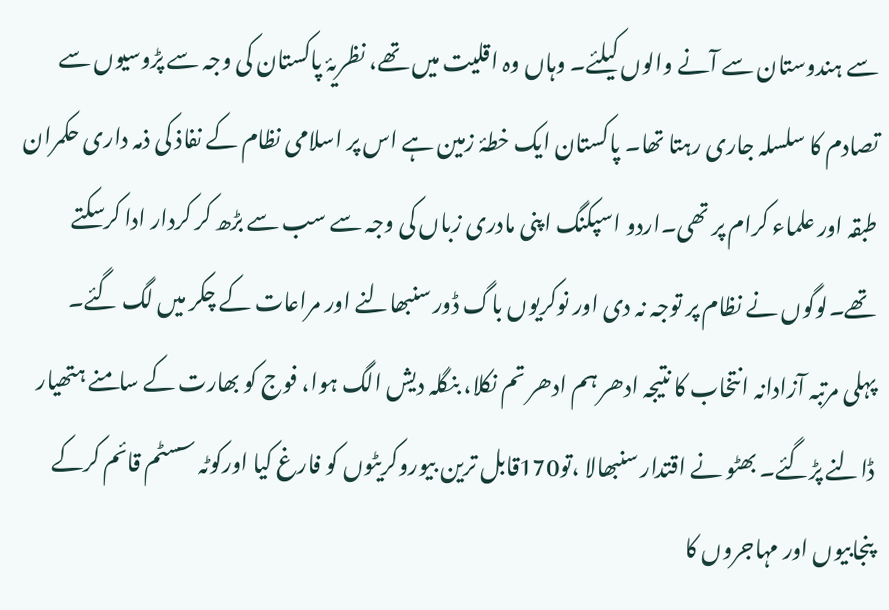سے ہندوستان سے آنے والوں کیلئے۔ وہاں وہ اقلیت میں تھے، نظریۂ پاکستان کی وجہ سے پڑوسیوں سے تصادم کا سلسلہ جاری رہتا تھا۔ پاکستان ایک خطۂ زمین ہے اس پر اسلامی نظام کے نفاذ کی ذمہ داری حکمران طبقہ اور علماء کرام پر تھی۔اردو اسپکنگ اپنی مادری زباں کی وجہ سے سب سے بڑھ کر کردار ادا کرسکتے تھے۔لوگوں نے نظام پر توجہ نہ دی اور نوکریوں باگ ڈور سنبھالنے اور مراعات کے چکر میں لگ گئے۔
پہلی مرتبہ آزادانہ انتخاب کا نتیجہ ادھر ہم ادھر تم نکلا، بنگلہ دیش الگ ہوا، فوج کو بھارت کے سامنے ہتھیار ڈالنے پڑگئے۔ بھٹو نے اقتدار سنبھالا ،تو170قابل ترین بیوروکریٹوں کو فارغ کیا اورکوٹہ سسٹم قائم کرکے پنجابیوں اور مہاجروں کا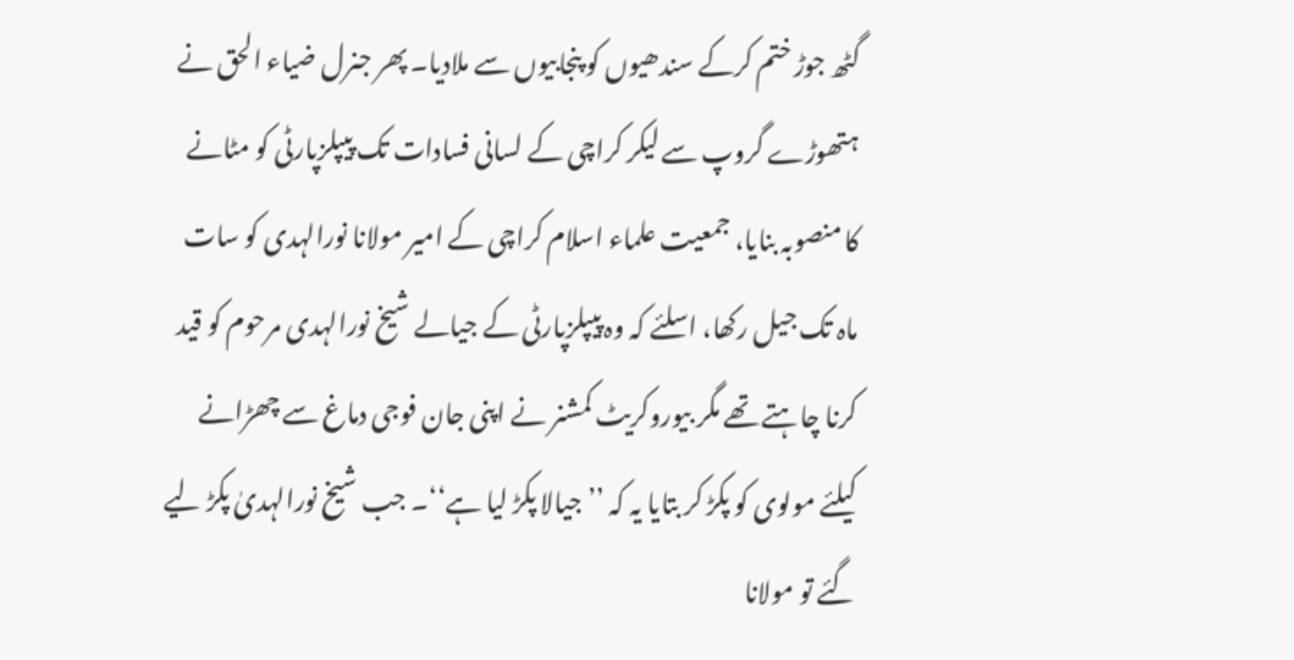گٹھ جوڑ ختم کرکے سندھیوں کو پنجابیوں سے ملادیا۔ پھر جنرل ضیاء الحق نے ہتھوڑے گروپ سے لیکر کراچی کے لسانی فسادات تک پیپلزپارٹی کو مٹانے کا منصوبہ بنایا، جمعیت علماء اسلام کراچی کے امیر مولانا نورالہدی کو سات ماہ تک جیل رکھا، اسلئے کہ وہ پیپلزپارٹی کے جیالے شیخ نورالہدی مرحوم کو قید کرنا چاہتے تھے مگر بیوروکریٹ کمشنر نے اپنی جان فوجی دماغ سے چھڑانے کیلئے مولوی کو پکڑ کر بتایا یہ کہ ’’جیالا پکڑ لیا ہے‘‘۔ جب شیخ نورالہدیٰ پکڑ لیے گئے تو مولانا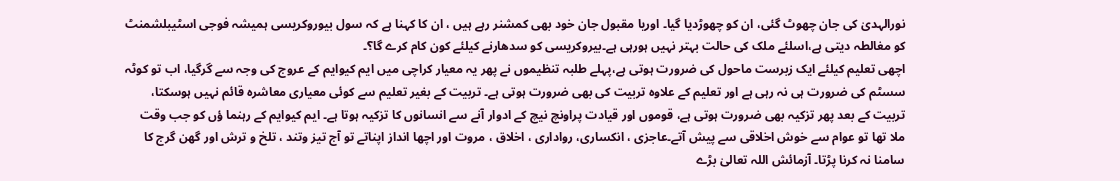نورالہدیٰ کی جان چھوٹ گئی، ان کو چھوڑدیا گیا۔ اوریا مقبول جان خود بھی کمشنر رہے ہیں ، ان کا کہنا ہے کہ سول بیوروکریسی ہمیشہ فوجی اسٹیبلشمنٹ کو مغالطہ دیتی ہے،اسلئے ملک کی حالت بہتر نہیں ہورہی ہے۔بیروکریسی کو سدھارنے کیلئے کون کام کرے گا؟۔
اچھی تعلیم کیلئے ایک زبرست ماحول کی ضرورت ہوتی ہے،پہلے طلبہ تنظیموں نے پھر یہ معیار کراچی میں ایم کیوایم کے عروج کی وجہ سے گرگیا، اب تو کوٹہ سسٹم کی ضرورت ہی نہ رہی ہے اور تعلیم کے علاوہ تربیت کی بھی ضرورت ہوتی ہے۔ تربیت کے بغیر تعلیم سے کوئی معیاری معاشرہ قائم نہیں ہوسکتا، تربیت کے بعد پھر تزکیہ بھی ضرورت ہوتی ہے، قوموں اور قیادت پراونچ نیچ کے ادوار آنے سے انسانوں کا تزکیہ ہوتا ہے۔ ایم کیوایم کے رہنما ؤں کو جب وقت ملا تھا تو عوام سے خوش اخلاقی سے پیش آتے۔عاجزی ، انکساری، رواداری ، اخلاق ، مروت اور اچھا انداز اپناتے تو آج تیز وتند ، تلخ و ترش اور گھن گرج کا سامنا نہ کرنا پڑتا۔ آزمائش اللہ تعالیٰ بڑے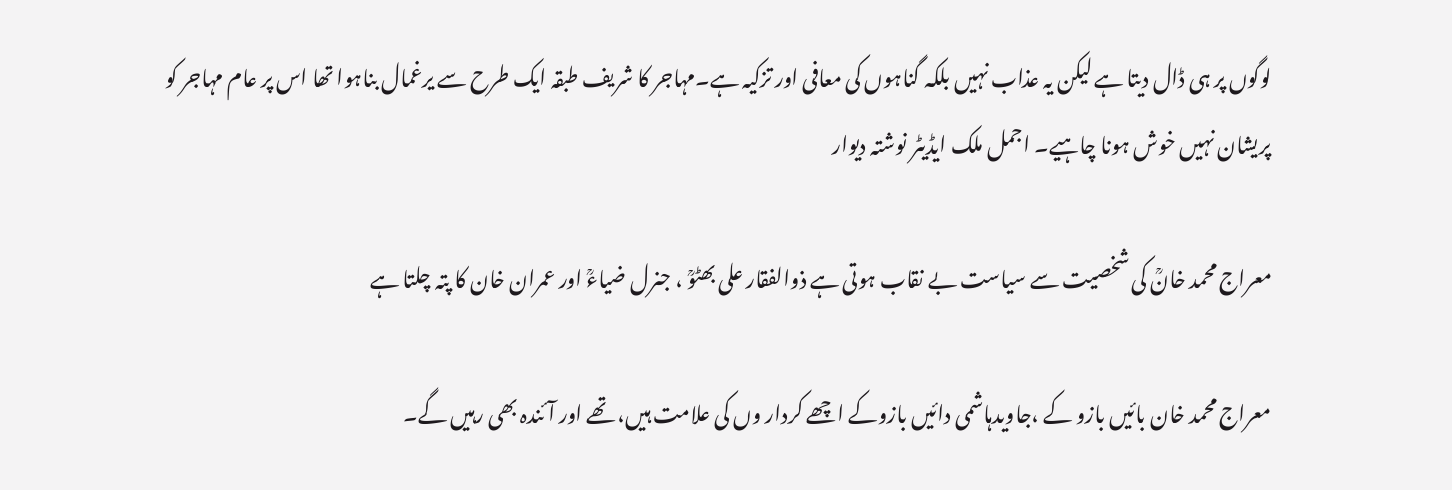لوگوں پر ہی ڈال دیتا ہے لیکن یہ عذاب نہیں بلکہ گناہوں کی معافی اور تزکیہ ہے۔مہاجر کا شریف طبقہ ایک طرح سے یرغمال بناہوا تھا اس پر عام مہاجر کو پریشان نہیں خوش ہونا چاہیے۔ اجمل ملک ایڈیٹر نوشتہ دیوار

معراج محمد خانؒ کی شخصیت سے سیاست بے نقاب ہوتی ہے ذوالفقار علی بھٹوؒ ، جنرل ضیاءؒ اور عمران خان کا پتہ چلتا ہے

معراج محمد خان بائیں بازو کے ،جاویدہاشمی دائیں بازوکے اچھے کردار وں کی علامت ہیں، تھے اور آئندہ بھی رہیں گے۔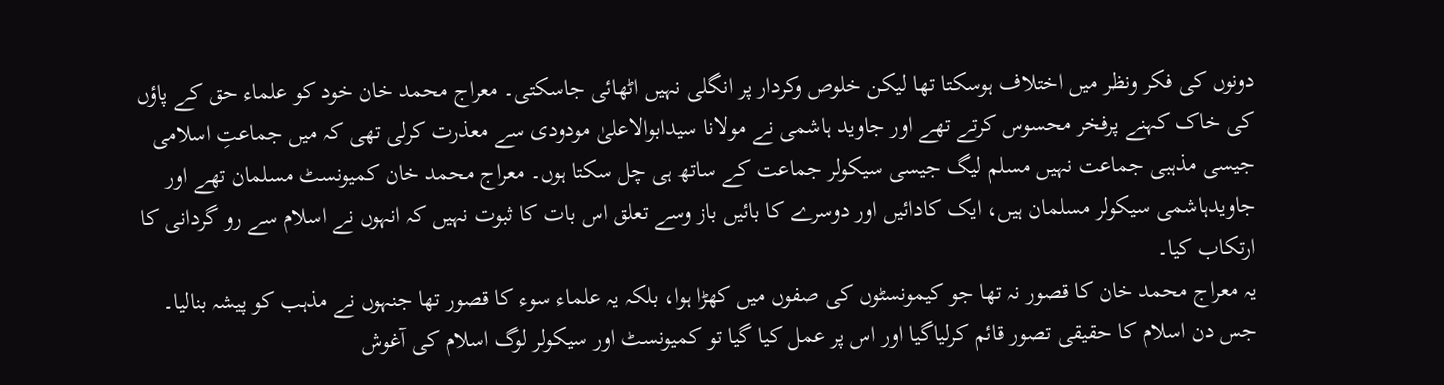دونوں کی فکر ونظر میں اختلاف ہوسکتا تھا لیکن خلوص وکردار پر انگلی نہیں اٹھائی جاسکتی۔ معراج محمد خان خود کو علماء حق کے پاؤں کی خاک کہنے پرفخر محسوس کرتے تھے اور جاوید ہاشمی نے مولانا سیدابوالاعلیٰ مودودی سے معذرت کرلی تھی کہ میں جماعتِ اسلامی جیسی مذہبی جماعت نہیں مسلم لیگ جیسی سیکولر جماعت کے ساتھ ہی چل سکتا ہوں۔ معراج محمد خان کمیونسٹ مسلمان تھے اور جاویدہاشمی سیکولر مسلمان ہیں، ایک کادائیں اور دوسرے کا بائیں باز وسے تعلق اس بات کا ثبوت نہیں کہ انہوں نے اسلام سے رو گردانی کا ارتکاب کیا۔
یہ معراج محمد خان کا قصور نہ تھا جو کیمونسٹوں کی صفوں میں کھڑا ہوا، بلکہ یہ علماء سوء کا قصور تھا جنہوں نے مذہب کو پیشہ بنالیا۔ جس دن اسلام کا حقیقی تصور قائم کرلیاگیا اور اس پر عمل کیا گیا تو کمیونسٹ اور سیکولر لوگ اسلام کی آغوش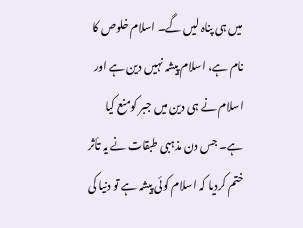میں ہی پناہ لیں گے۔ اسلام خلوص کا نام ہے، اسلام پیشہ نہیں دین ہے اور اسلام نے ہی دین میں جبر کومنع کیا ہے۔ جس دن مذہبی طبقات نے یہ تأثر ختم کردیا کہ اسلام کوئی پیشہ ہے تو دنیا کی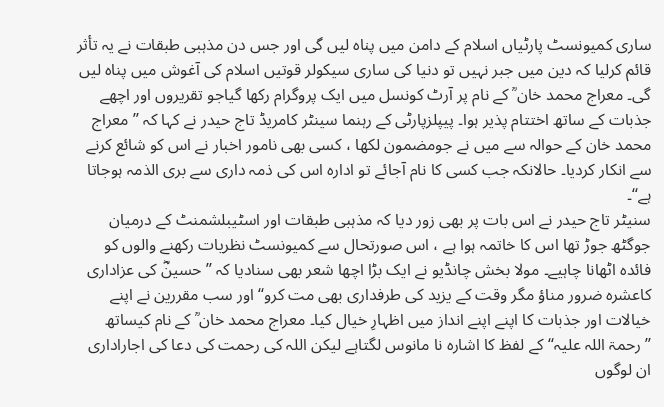ساری کمیونسٹ پارٹیاں اسلام کے دامن میں پناہ لیں گی اور جس دن مذہبی طبقات نے یہ تأثر قائم کرلیا کہ دین میں جبر نہیں تو دنیا کی ساری سیکولر قوتیں اسلام کی آغوش میں پناہ لیں گی۔ معراج محمد خان ؒ کے نام پر آرٹ کونسل میں ایک پروگرام رکھا گیاجو تقریروں اور اچھے جذبات کے ساتھ اختتام پذیر ہوا۔ پیپلزپارٹی کے رہنما سینٹر کامریڈ تاج حیدر نے کہا کہ ’’معراج محمد خان کے حوالہ سے میں نے جومضمون لکھا ، کسی بھی نامور اخبار نے اس کو شائع کرنے سے انکار کردیا۔ حالانکہ جب کسی کا نام آجائے تو ادارہ اس کی ذمہ داری سے بری الذمہ ہوجاتا ہے‘‘۔
سنیٹر تاج حیدر نے اس بات پر بھی زور دیا کہ مذہبی طبقات اور اسٹیبلشمنٹ کے درمیان جوگٹھ جوڑ تھا اس کا خاتمہ ہوا ہے ، اس صورتحال سے کمیونسٹ نظریات رکھنے والوں کو فائدہ اٹھانا چاہیے۔ مولا بخش چانڈیو نے ایک بڑا اچھا شعر بھی سنادیا کہ ’’حسینؓ کی عزاداری کاعشرہ ضرور مناؤ مگر وقت کے یزید کی طرفداری بھی مت کرو‘‘ اور سب مقررین نے اپنے خیالات اور جذبات کا اپنے اپنے انداز میں اظہارِ خیال کیا۔ معراج محمد خان ؒ کے نام کیساتھ ’’رحمۃ اللہ علیہ‘‘ کے لفظ کا اشارہ نا مانوس لگتاہے لیکن اللہ کی رحمت کی دعا کی اجاراداری ان لوگوں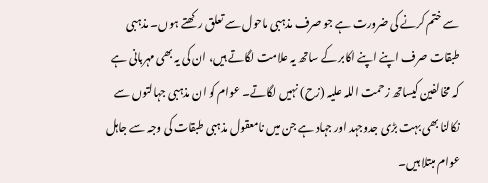سے ختم کرنے کی ضرورت ہے جو صرف مذہبی ماحول سے تعلق رکھتے ہوں۔ مذہبی طبقات صرف اپنے اپنے اکابر کے ساتھ یہ علامت لگاتے ہیں، ان کی یہ بھی مہربانی ہے کہ مخالفین کیساتھ زحمت اللہ علیہ (زح) نہیں لگاتے۔ عوام کو ان مذہبی جہالتوں سے نکالنا بھی بہت بڑی جدوجہد اور جہاد ہے جن میں نامعقول مذہبی طبقات کی وجہ سے جاہل عوام مبتلا ہیں۔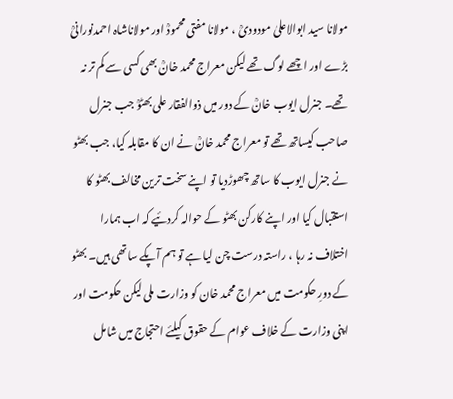مولانا سید ابوالاعلیٰ مودودیؒ ، مولانا مفتی محمودؒ اور مولاناشاہ احمدنورانیؒ بڑے اور اچھے لوگ تھے لیکن معراج محمد خانؒ بھی کسی سے کم تر نہ تھے۔ جنرل ایوب خانؒ کے دور میں ذوالفقار علی بھٹوؒ جب جنرل صاحب کیساتھ تھے تو معراج محمد خانؒ نے ان کا مقابلہ کیا، جب بھٹو نے جنرل ایوب کا ساتھ چھوڑدیا تو اپنے سخت ترین مخالف بھٹو کا استقبال کیا اور اپنے کارکن بھٹو کے حوالہ کردئیے کہ اب ہمارا اختلاف نہ رہا ، راستہ درست چن لیا ہے تو ہم آپکے ساتھی ہیں۔ بھٹو کے دورِ حکومت میں معراج محمد خان کو وزارت ملی لیکن حکومت اور اپنی وزارت کے خلاف عوام کے حقوق کیلئے احتجاج میں شامل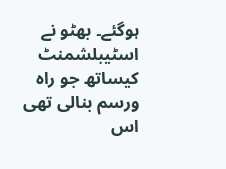ہوگئے۔ بھٹو نے اسٹیبلشمنٹ کیساتھ جو راہ ورسم بنالی تھی اس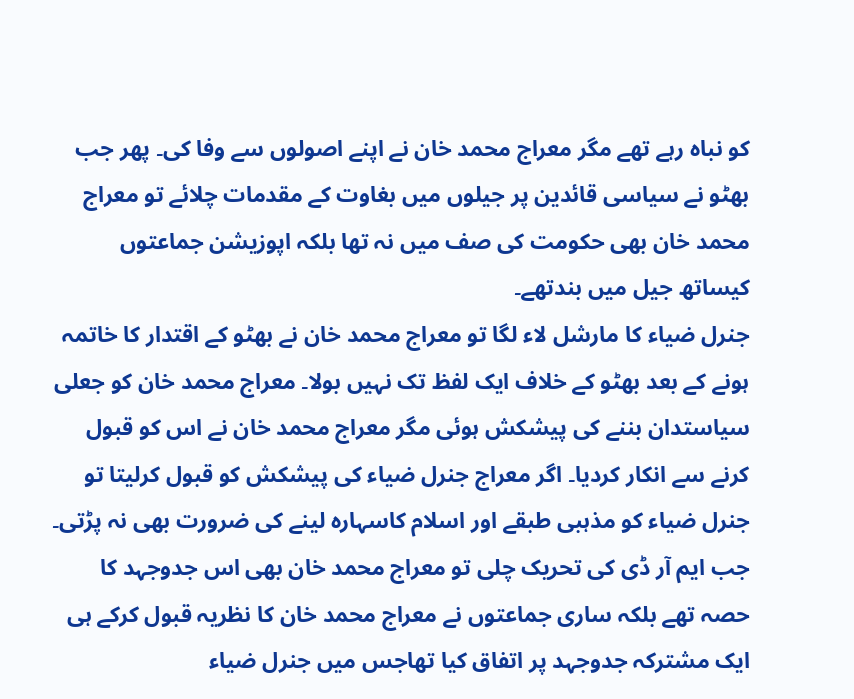کو نباہ رہے تھے مگر معراج محمد خان نے اپنے اصولوں سے وفا کی۔ پھر جب بھٹو نے سیاسی قائدین پر جیلوں میں بغاوت کے مقدمات چلائے تو معراج محمد خان بھی حکومت کی صف میں نہ تھا بلکہ اپوزیشن جماعتوں کیساتھ جیل میں بندتھے۔
جنرل ضیاء کا مارشل لاء لگا تو معراج محمد خان نے بھٹو کے اقتدار کا خاتمہ ہونے کے بعد بھٹو کے خلاف ایک لفظ تک نہیں بولا۔ معراج محمد خان کو جعلی سیاستدان بننے کی پیشکش ہوئی مگر معراج محمد خان نے اس کو قبول کرنے سے انکار کردیا۔ اگر معراج جنرل ضیاء کی پیشکش کو قبول کرلیتا تو جنرل ضیاء کو مذہبی طبقے اور اسلام کاسہارہ لینے کی ضرورت بھی نہ پڑتی۔ جب ایم آر ڈی کی تحریک چلی تو معراج محمد خان بھی اس جدوجہد کا حصہ تھے بلکہ ساری جماعتوں نے معراج محمد خان کا نظریہ قبول کرکے ہی ایک مشترکہ جدوجہد پر اتفاق کیا تھاجس میں جنرل ضیاء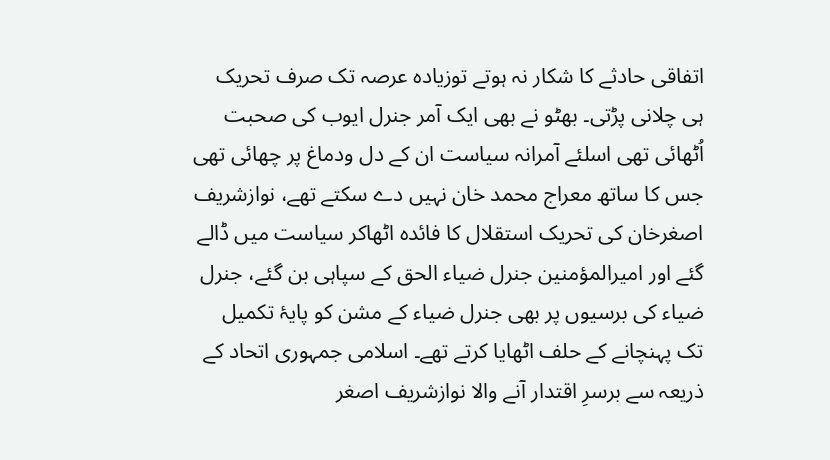اتفاقی حادثے کا شکار نہ ہوتے توزیادہ عرصہ تک صرف تحریک ہی چلانی پڑتی۔ بھٹو نے بھی ایک آمر جنرل ایوب کی صحبت اُٹھائی تھی اسلئے آمرانہ سیاست ان کے دل ودماغ پر چھائی تھی جس کا ساتھ معراج محمد خان نہیں دے سکتے تھے، نوازشریف اصغرخان کی تحریک استقلال کا فائدہ اٹھاکر سیاست میں ڈالے گئے اور امیرالمؤمنین جنرل ضیاء الحق کے سپاہی بن گئے، جنرل ضیاء کی برسیوں پر بھی جنرل ضیاء کے مشن کو پایۂ تکمیل تک پہنچانے کے حلف اٹھایا کرتے تھے۔ اسلامی جمہوری اتحاد کے ذریعہ سے برسرِ اقتدار آنے والا نوازشریف اصغر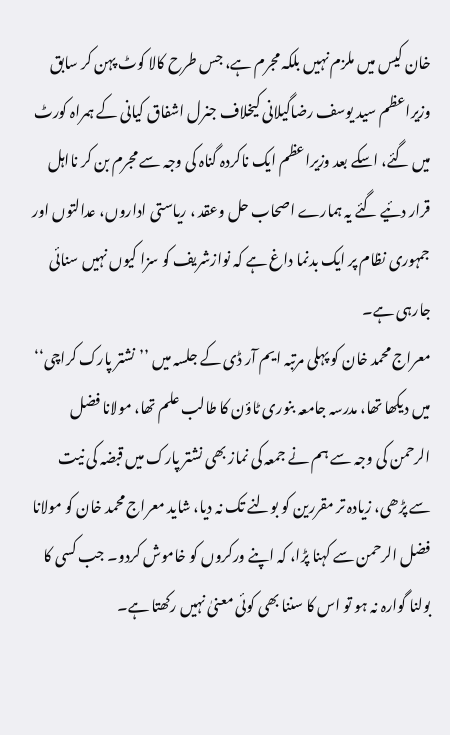خان کیس میں ملزم نہیں بلکہ مجرم ہے، جس طرح کالا کوٹ پہن کر سابق وزیراعظم سید یوسف رضاگیلانی کیخلاف جنرل اشفاق کیانی کے ہمراہ کورٹ میں گئے، اسکے بعد وزیراعظم ایک ناکردہ گناہ کی وجہ سے مجرم بن کر نااہل قرار دئیے گئے یہ ہمارے اصحاب حل وعقد ، ریاستی اداروں، عدالتوں اور جمہوری نظام پر ایک بدنما داغ ہے کہ نوازشریف کو سزا کیوں نہیں سنائی جارہی ہے۔
معراج محمد خان کو پہلی مرتبہ ایم آر ڈی کے جلسہ میں ’’نشتر پارک کراچی‘‘ میں دیکھا تھا، مدرسہ جامعہ بنوری ٹاؤن کا طالب علم تھا، مولانا فضل الرحمن کی وجہ سے ہم نے جمعہ کی نماز بھی نشتر پارک میں قبضہ کی نیت سے پڑھی، زیادہ تر مقررین کو بولنے تک نہ دیا، شاید معراج محمد خان کو مولانا فضل الرحمن سے کہنا پڑا، کہ اپنے ورکروں کو خاموش کردو۔ جب کسی کا بولنا گوارہ نہ ہو تو اس کا سننا بھی کوئی معنیٰ نہیں رکھتا ہے۔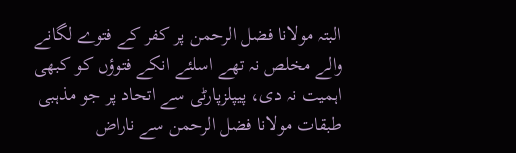البتہ مولانا فضل الرحمن پر کفر کے فتوے لگانے والے مخلص نہ تھے اسلئے انکے فتوؤں کو کبھی اہمیت نہ دی، پیپلزپارٹی سے اتحاد پر جو مذہبی طبقات مولانا فضل الرحمن سے ناراض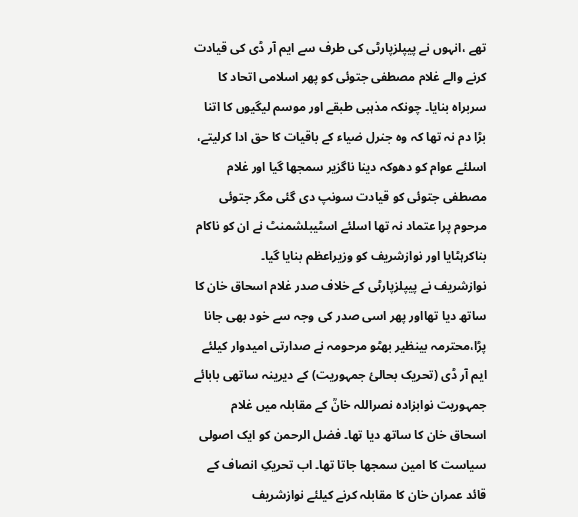تھے ،انہوں نے پیپلزپارٹی کی طرف سے ایم آر ڈی کی قیادت کرنے والے غلام مصطفی جتوئی کو پھر اسلامی اتحاد کا سربراہ بنایا۔ چونکہ مذہبی طبقے اور موسم لیگیوں کا اتنا بڑا دم نہ تھا کہ وہ جنرل ضیاء کے باقیات کا حق ادا کرلیتے، اسلئے عوام کو دھوکہ دینا ناگزیر سمجھا گیا اور غلام مصطفی جتوئی کو قیادت سونپ دی گئی مگر جتوئی مرحوم پرا عتماد نہ تھا اسلئے اسٹیبلشمنٹ نے ان کو ناکام بناکرہٹایا اور نوازشریف کو وزیراعظم بنایا گیا۔
نوازشریف نے پیپلزپارٹی کے خلاف صدر غلام اسحاق خان کا ساتھ دیا تھااور پھر اسی صدر کی وجہ سے خود بھی جانا پڑا،محترمہ بینظیر بھٹو مرحومہ نے صدارتی امیدوار کیلئے ایم آر ڈی (تحریک بحالئ جمہوریت) کے دیرینہ ساتھی بابائے جمہوریت نوابزادہ نصراللہ خانؒ کے مقابلہ میں غلام اسحاق خان کا ساتھ دیا تھا۔ فضل الرحمن کو ایک اصولی سیاست کا امین سمجھا جاتا تھا۔ اب تحریکِ انصاف کے قائد عمران خان کا مقابلہ کرنے کیلئے نوازشریف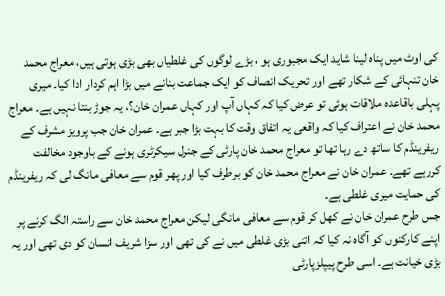کی اوٹ میں پناہ لینا شاید ایک مجبوری ہو ، بڑے لوگوں کی غلطیاں بھی بڑی ہوتی ہیں، معراج محمد خان تنہائی کے شکار تھے اور تحریک انصاف کو ایک جماعت بنانے میں بڑا اہم کردار ادا کیا۔ میری پہلی باقاعدہ ملاقات ہوئی تو عرض کیا کہ کہاں آپ اور کہاں عمران خان؟، یہ جوڑ بنتا نہیں ہے۔ معراج محمد خان نے اعتراف کیا کہ واقعی یہ اتفاق وقت کا بہت بڑا جبر ہے۔ عمران خان جب پرویز مشرف کے ریفرینڈم کا ساتھ دے رہا تھا تو معراج محمد خان پارٹی کے جنرل سیکرٹری ہونے کے باوجود مخالفت کررہے تھے۔ عمران خان نے معراج محمد خان کو برطرف کیا اور پھر قوم سے معافی مانگ لی کہ ریفرینڈم کی حمایت میری غلطی ہے۔
جس طرح عمران خان نے کھل کر قوم سے معافی مانگی لیکن معراج محمد خان سے راستہ الگ کرنے پر اپنے کارکنوں کو آگاہ نہ کیا کہ اتنی بڑی غلطی میں نے کی تھی اور سزا شریف انسان کو دی تھی اور یہ بڑی خیانت ہے۔ اسی طرح پیپلزپارٹی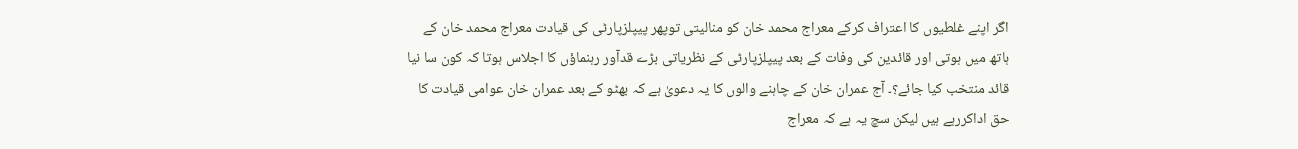اگر اپنے غلطیوں کا اعتراف کرکے معراج محمد خان کو منالیتی توپھر پیپلزپارٹی کی قیادت معراج محمد خان کے ہاتھ میں ہوتی اور قائدین کی وفات کے بعد پیپلزپارٹی کے نظریاتی بڑے قدآور رہنماؤں کا اجلاس ہوتا کہ کون سا نیا قائد منتخب کیا جائے؟۔ آج عمران خان کے چاہنے والوں کا یہ دعویٰ ہے کہ بھٹو کے بعد عمران خان عوامی قیادت کا حق اداکررہے ہیں لیکن سچ یہ ہے کہ معراج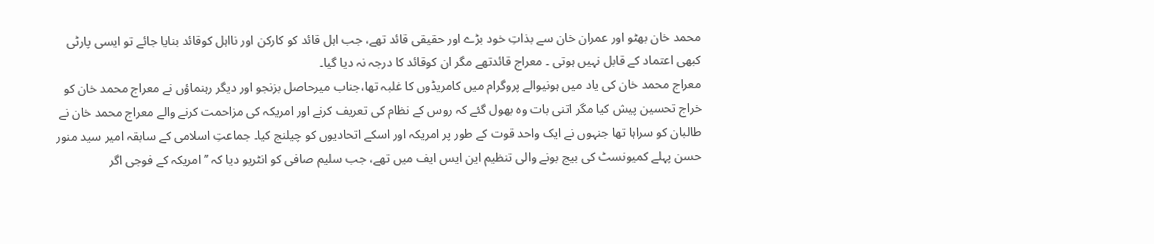محمد خان بھٹو اور عمران خان سے بذاتِ خود بڑے اور حقیقی قائد تھے، جب اہل قائد کو کارکن اور نااہل کوقائد بنایا جائے تو ایسی پارٹی کبھی اعتماد کے قابل نہیں ہوتی ۔ معراج قائدتھے مگر ان کوقائد کا درجہ نہ دیا گیا۔
معراج محمد خان کی یاد میں ہونیوالے پروگرام میں کامریڈوں کا غلبہ تھا،جناب میرحاصل بزنجو اور دیگر رہنماؤں نے معراج محمد خان کو خراج تحسین پیش کیا مگر اتنی بات وہ بھول گئے کہ روس کے نظام کی تعریف کرنے اور امریکہ کی مزاحمت کرنے والے معراج محمد خان نے طالبان کو سراہا تھا جنہوں نے ایک واحد قوت کے طور پر امریکہ اور اسکے اتحادیوں کو چیلنج کیا۔ جماعتِ اسلامی کے سابقہ امیر سید منور حسن پہلے کمیونسٹ کی بیج بونے والی تنظیم این ایس ایف میں تھے، جب سلیم صافی کو انٹریو دیا کہ ’’ امریکہ کے فوجی اگر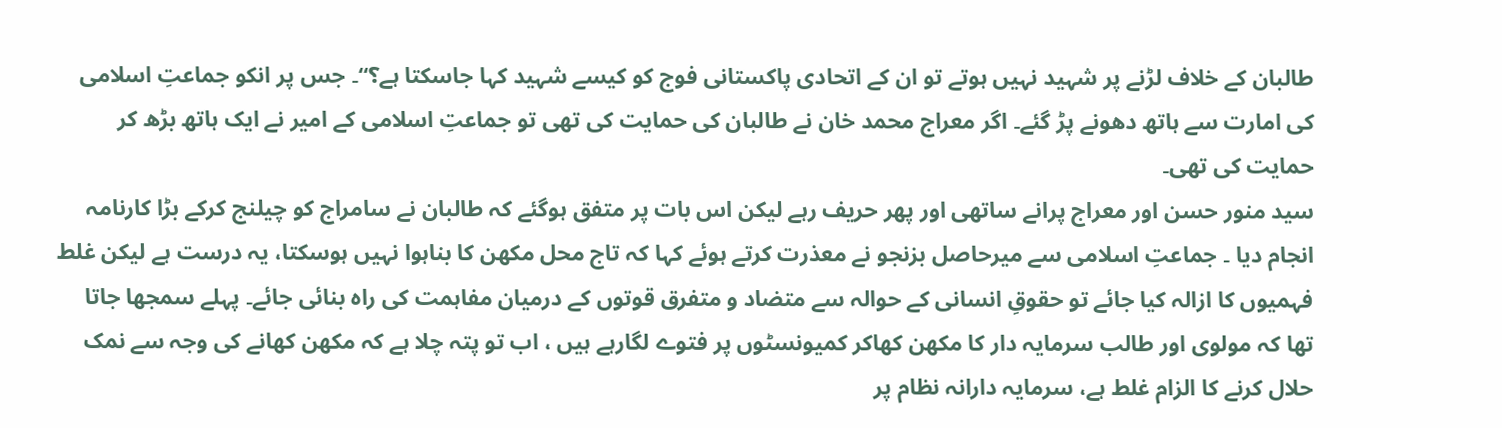طالبان کے خلاف لڑنے پر شہید نہیں ہوتے تو ان کے اتحادی پاکستانی فوج کو کیسے شہید کہا جاسکتا ہے؟‘‘۔ جس پر انکو جماعتِ اسلامی کی امارت سے ہاتھ دھونے پڑ گئے۔ اگر معراج محمد خان نے طالبان کی حمایت کی تھی تو جماعتِ اسلامی کے امیر نے ایک ہاتھ بڑھ کر حمایت کی تھی۔
سید منور حسن اور معراج پرانے ساتھی اور پھر حریف رہے لیکن اس بات پر متفق ہوگئے کہ طالبان نے سامراج کو چیلنج کرکے بڑا کارنامہ انجام دیا ۔ جماعتِ اسلامی سے میرحاصل بزنجو نے معذرت کرتے ہوئے کہا کہ تاج محل مکھن کا بناہوا نہیں ہوسکتا، یہ درست ہے لیکن غلط فہمیوں کا ازالہ کیا جائے تو حقوقِ انسانی کے حوالہ سے متضاد و متفرق قوتوں کے درمیان مفاہمت کی راہ بنائی جائے۔ پہلے سمجھا جاتا تھا کہ مولوی اور طالب سرمایہ دار کا مکھن کھاکر کمیونسٹوں پر فتوے لگارہے ہیں ، اب تو پتہ چلا ہے کہ مکھن کھانے کی وجہ سے نمک حلال کرنے کا الزام غلط ہے، سرمایہ دارانہ نظام پر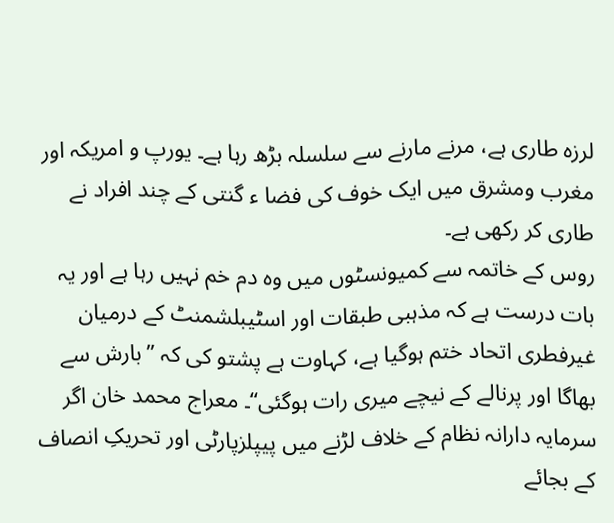لرزہ طاری ہے، مرنے مارنے سے سلسلہ بڑھ رہا ہے۔ یورپ و امریکہ اور مغرب ومشرق میں ایک خوف کی فضا ء گنتی کے چند افراد نے طاری کر رکھی ہے۔
روس کے خاتمہ سے کمیونسٹوں میں وہ دم خم نہیں رہا ہے اور یہ بات درست ہے کہ مذہبی طبقات اور اسٹیبلشمنٹ کے درمیان غیرفطری اتحاد ختم ہوگیا ہے، کہاوت ہے پشتو کی کہ ’’بارش سے بھاگا اور پرنالے کے نیچے میری رات ہوگئی‘‘۔ معراج محمد خان اگر سرمایہ دارانہ نظام کے خلاف لڑنے میں پیپلزپارٹی اور تحریکِ انصاف کے بجائے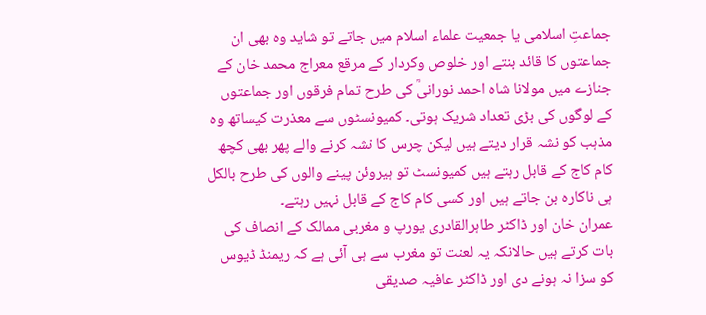جماعتِ اسلامی یا جمعیت علماء اسلام میں جاتے تو شاید وہ بھی ان جماعتوں کا قائد بنتے اور خلوص وکردار کے مرقع معراج محمد خان کے جنازے میں مولانا شاہ احمد نورانیؒ کی طرح تمام فرقوں اور جماعتوں کے لوگوں کی بڑی تعداد شریک ہوتی۔ کمیونسٹوں سے معذرت کیساتھ وہ مذہب کو نشہ قرار دیتے ہیں لیکن چرس کا نشہ کرنے والے پھر بھی کچھ کام کاج کے قابل رہتے ہیں کمیونسٹ تو ہیروئن پینے والوں کی طرح بالکل ہی ناکارہ بن جاتے ہیں اور کسی کام کاج کے قابل نہیں رہتے۔
عمران خان اور ڈاکٹر طاہرالقادری یورپ و مغربی ممالک کے انصاف کی بات کرتے ہیں حالانکہ یہ لعنت تو مغرب سے ہی آئی ہے کہ ریمنڈ ڈیوس کو سزا نہ ہونے دی اور ڈاکٹر عافیہ صدیقی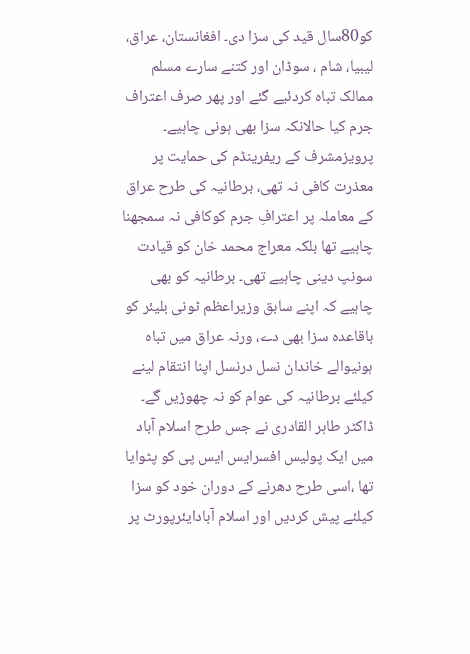کو80سال قید کی سزا دی۔ افغانستان، عراق، لیبیا، شام ، سوڈان اور کتنے سارے مسلم ممالک تباہ کردئیے گئے اور پھر صرف اعتراف جرم کیا حالانکہ سزا بھی ہونی چاہیے۔ پرویزمشرف کے ریفرینڈم کی حمایت پر معذرت کافی نہ تھی، برطانیہ کی طرح عراق کے معاملہ پر اعترافِ جرم کوکافی نہ سمجھنا چاہیے تھا بلکہ معراج محمد خان کو قیادت سونپ دینی چاہیے تھی۔ برطانیہ کو بھی چاہیے کہ اپنے سابق وزیراعظم ٹونی بلیئر کو باقاعدہ سزا بھی دے، ورنہ عراق میں تباہ ہونیوالے خاندان نسل درنسل اپنا انتقام لینے کیلئے برطانیہ کی عوام کو نہ چھوڑیں گے۔ ڈاکٹر طاہر القادری نے جس طرح اسلام آباد میں ایک پولیس افسرایس ایس پی کو پٹوایا تھا ،اسی طرح دھرنے کے دوران خود کو سزا کیلئے پیش کردیں اور اسلام آبادایئرپورٹ پر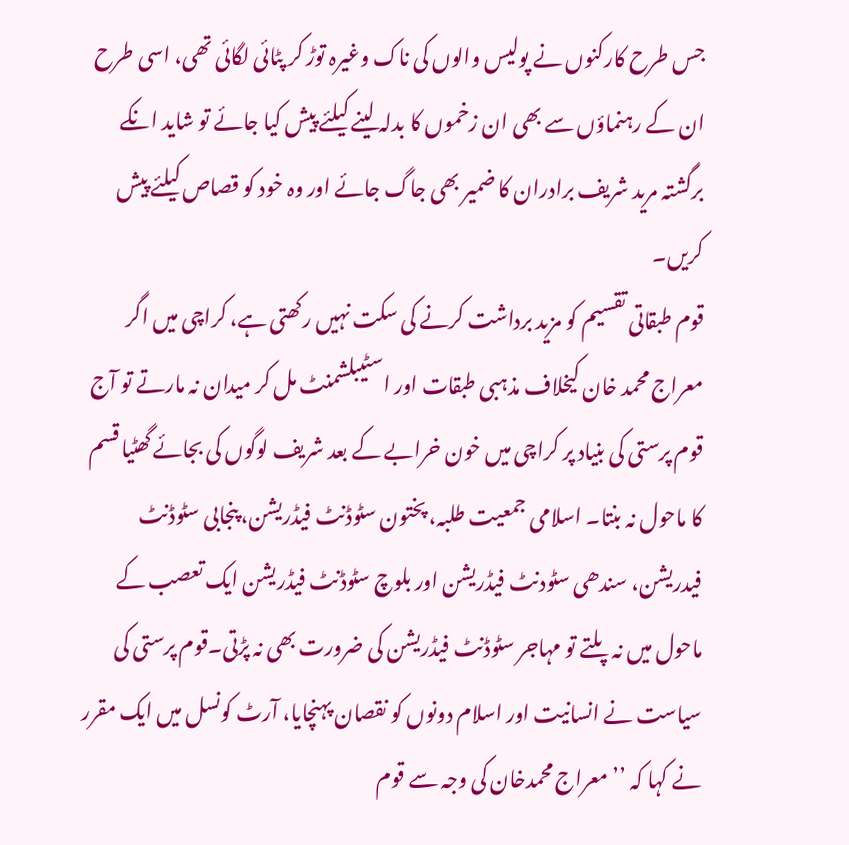جس طرح کارکنوں نے پولیس والوں کی ناک وغیرہ توڑ کر پٹائی لگائی تھی، اسی طرح ان کے رہنماؤں سے بھی ان زخموں کا بدلہ لینے کیلئے پیش کیا جائے تو شاید انکے برگشتہ مرید شریف برادران کا ضمیر بھی جاگ جائے اور وہ خود کو قصاص کیلئے پیش کریں۔
قوم طبقاتی تقسیم کو مزید برداشت کرنے کی سکت نہیں رکھتی ہے، کراچی میں اگر معراج محمد خان کیخلاف مذہبی طبقات اور اسٹیبلشمنٹ مل کر میدان نہ مارتے تو آج قوم پرستی کی بنیاد پر کراچی میں خون خرابے کے بعد شریف لوگوں کی بجائے گھٹیا قسم کا ماحول نہ بنتا۔ اسلامی جمعیت طلبہ، پختون سٹوڈنٹ فیڈریشن، پنجابی سٹوڈنٹ فیدریشن، سندھی سٹودنٹ فیڈریشن اور بلوچ سٹوڈنٹ فیڈریشن ایک تعصب کے ماحول میں نہ پلتے تو مہاجر سٹوڈنٹ فیڈریشن کی ضرورت بھی نہ پڑتی۔قوم پرستی کی سیاست نے انسانیت اور اسلام دونوں کو نقصان پہنچایا، آرٹ کونسل میں ایک مقرر نے کہا کہ ’’ معراج محمدخان کی وجہ سے قوم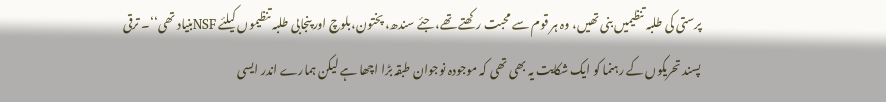پرستی کی طلبہ تنظیمیں بنی تھیں، وہ ہر قوم سے محبت رکھتے تھے، جئے سندھ، پختون،بلوچ اور پنجابی طلبہ تنظیموں کیلئے NSFبنیاد تھی‘‘۔ ترقی پسند تحریکوں کے رہنما کو ایک شکایت یہ بھی تھی کہ موجودہ نوجوان طبقہ بڑا اچھا ہے لیکن ہمارے اندر ایسی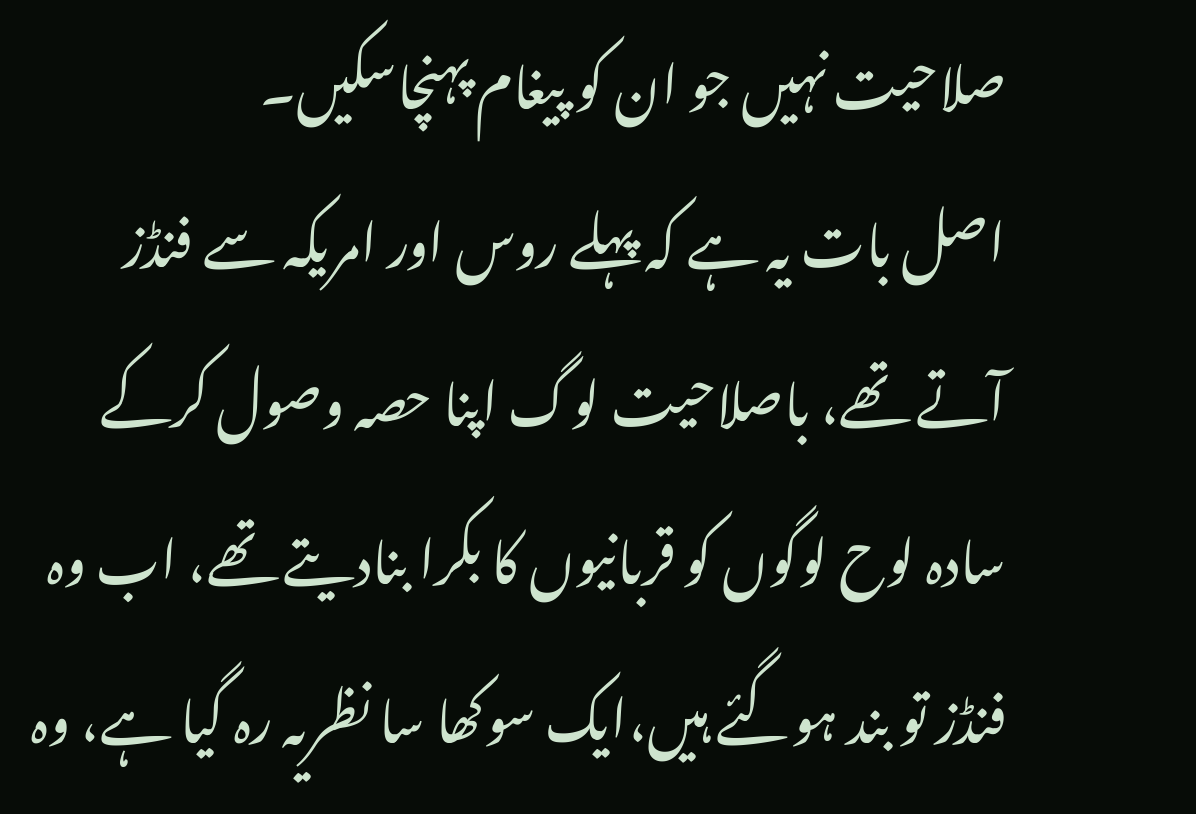صلاحیت نہیں جو ان کو پیغام پہنچاسکیں۔
اصل بات یہ ہے کہ پہلے روس اور امریکہ سے فنڈز آتے تھے، باصلاحیت لوگ اپنا حصہ وصول کرکے سادہ لوح لوگوں کو قربانیوں کا بکرا بنادیتے تھے، اب وہ فنڈز تو بند ہوگئے ہیں،ایک سوکھا سا نظریہ رہ گیا ہے، وہ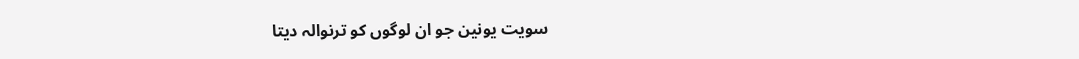سویت یونین جو ان لوگوں کو ترنوالہ دیتا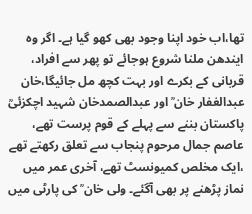تھا،اب خود اپنا وجود بھی کھو گیا ہے۔ اگر وہ ایندھن ملنا شروع ہوجائے تو پھر سے افراد، قربانی کے بکرے اور بہت کچھ مل جائیگا،خان عبدالغفار خان ؒ اور عبدالصمدخان شہید اچکزئیؒ پاکستان بننے سے پہلے کے قوم پرست تھے، عاصم جمال مرحوم پنجاب سے تعلق رکھتے تھے ،ایک مخلص کمیونسٹ تھے، آخری عمر میں نماز پڑھنے پر بھی آگئے۔ ولی خان ؒ کی پارٹی میں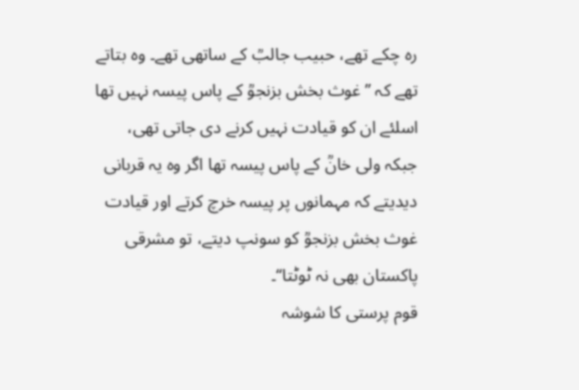رہ چکے تھے، حبیب جالبؒ کے ساتھی تھے۔ وہ بتاتے تھے کہ ’’غوث بخش بزنجوؒ کے پاس پیسہ نہیں تھا اسلئے ان کو قیادت نہیں کرنے دی جاتی تھی، جبکہ ولی خانؒ کے پاس پیسہ تھا اگر وہ یہ قربانی دیدیتے کہ مہمانوں پر پیسہ خرچ کرتے اور قیادت غوث بخش بزنجوؒ کو سونپ دیتے، تو مشرقی پاکستان بھی نہ ٹوٹتا‘‘۔
قوم پرستی کا شوشہ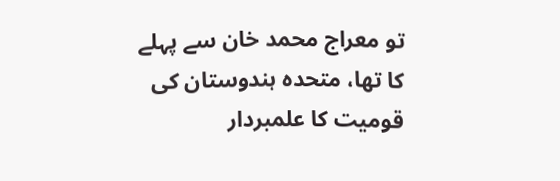تو معراج محمد خان سے پہلے کا تھا، متحدہ ہندوستان کی قومیت کا علمبردار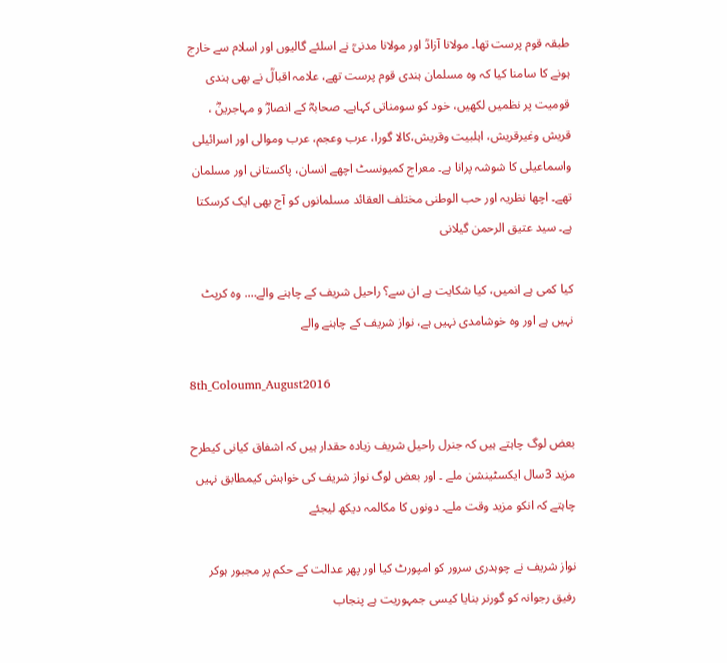طبقہ قوم پرست تھا۔ مولانا آزادؒ اور مولانا مدنیؒ نے اسلئے گالیوں اور اسلام سے خارج ہونے کا سامنا کیا کہ وہ مسلمان ہندی قوم پرست تھے، علامہ اقبالؒ نے بھی ہندی قومیت پر نظمیں لکھیں، خود کو سومناتی کہاہے۔ صحابہؓ کے انصارؓ و مہاجرینؓ ، قریش وغیرقریش، اہلبیت وقریش،کالا گورا، عرب وعجم، عرب وموالی اور اسرائیلی واسماعیلی کا شوشہ پرانا ہے۔ معراج کمیونسٹ اچھے انسان، پاکستانی اور مسلمان تھے۔ اچھا نظریہ اور حب الوطنی مختلف العقائد مسلمانوں کو آج بھی ایک کرسکتا ہے۔ سید عتیق الرحمن گیلانی

کیا کمی ہے انمیں، کیا شکایت ہے ان سے؟ راحیل شریف کے چاہنے والے…. وہ کرپٹ نہیں ہے اور وہ خوشامدی نہیں ہے، نواز شریف کے چاہنے والے

8th_Coloumn_August2016

بعض لوگ چاہتے ہیں کہ جنرل راحیل شریف زیادہ حقدار ہیں کہ اشفاق کیانی کیطرح مزید 3سال ایکسٹینشن ملے ۔ اور بعض لوگ نواز شریف کی خواہش کیمطابق نہیں چاہتے کہ انکو مزید وقت ملے۔ دونوں کا مکالمہ دیکھ لیجئے

نواز شریف نے چوہدری سرور کو امپورٹ کیا اور پھر عدالت کے حکم پر مجبور ہوکر رفیق رجوانہ کو گورنر بنایا کیسی جمہوریت ہے پنجاب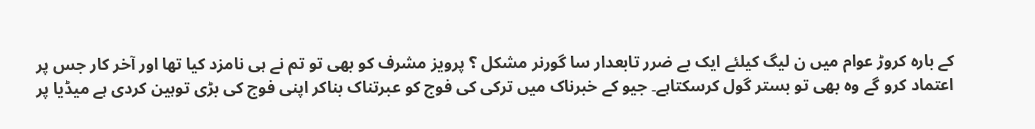کے بارہ کروڑ عوام میں ن لیگ کیلئے ایک بے ضرر تابعدار سا گورنر مشکل ؟ پرویز مشرف کو بھی تو تم نے ہی نامزد کیا تھا اور آخر کار جس پر اعتماد کرو گے وہ بھی تو بستر گول کرسکتاہے۔ جیو کے خبرناک میں ترکی کی فوج کو عبرتناک بناکر اپنی فوج کی بڑی توہین کردی ہے میڈیا پر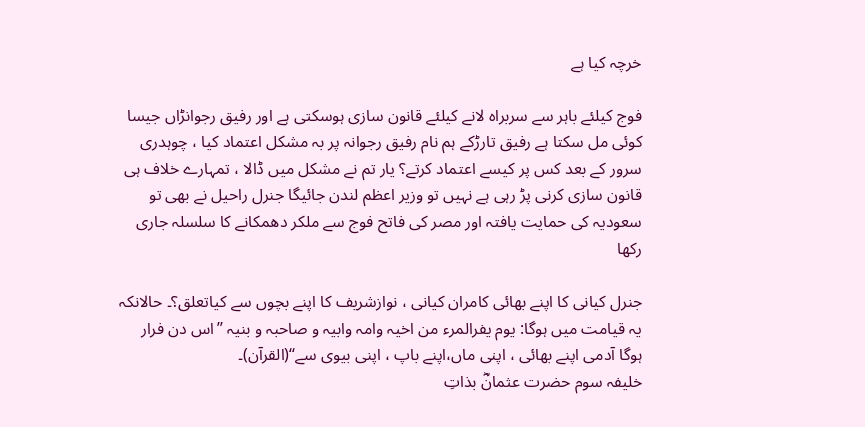خرچہ کیا ہے

فوج کیلئے باہر سے سربراہ لانے کیلئے قانون سازی ہوسکتی ہے اور رفیق رجوانڑاں جیسا کوئی مل سکتا ہے رفیق تارڑکے ہم نام رفیق رجوانہ پر بہ مشکل اعتماد کیا ، چوہدری سرور کے بعد کس پر کیسے اعتماد کرتے؟ یار تم نے مشکل میں ڈالا ، تمہارے خلاف ہی قانون سازی کرنی پڑ رہی ہے نہیں تو وزیر اعظم لندن جائیگا جنرل راحیل نے بھی تو سعودیہ کی حمایت یافتہ اور مصر کی فاتح فوج سے ملکر دھمکانے کا سلسلہ جاری رکھا

جنرل کیانی کا اپنے بھائی کامران کیانی ، نوازشریف کا اپنے بچوں سے کیاتعلق؟۔ حالانکہ یہ قیامت میں ہوگا: یوم یفرالمرء من اخیہ وامہ وابیہ و صاحبہ و بنیہ ’’اس دن فرار ہوگا آدمی اپنے بھائی ، اپنی ماں،اپنے باپ ، اپنی بیوی سے‘‘(القرآن)۔
خلیفہ سوم حضرت عثمانؓ بذاتِ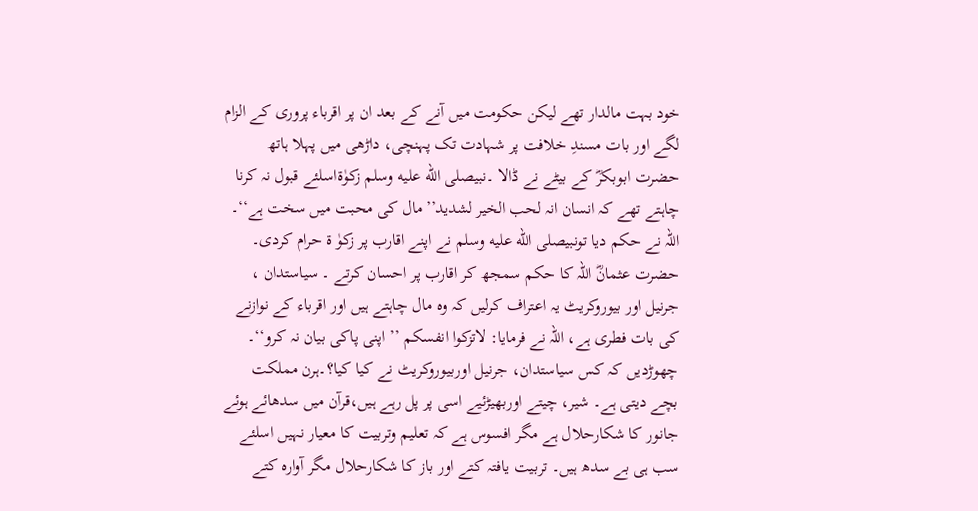خود بہت مالدار تھے لیکن حکومت میں آنے کے بعد ان پر اقرباء پروری کے الزام لگے اور بات مسندِ خلافت پر شہادت تک پہنچی، داڑھی میں پہلا ہاتھ حضرت ابوبکرؓ کے بیٹے نے ڈالا ۔نبیصلى الله عليه وسلم زکوٰۃاسلئے قبول نہ کرنا چاہتے تھے کہ انسان انہ لحب الخیر لشدید’’مال کی محبت میں سخت ہے‘‘۔ اللہ نے حکم دیا تونبیصلى الله عليه وسلم نے اپنے اقارب پر زکوٰ ۃ حرام کردی۔ حضرت عثمانؓ اللہ کا حکم سمجھ کر اقارب پر احسان کرتے ۔ سیاستدان ، جرنیل اور بیوروکریٹ یہ اعتراف کرلیں کہ وہ مال چاہتے ہیں اور اقرباء کے نوازنے کی بات فطری ہے، اللہ نے فرمایا: لاتزکوا انفسکم ’’ اپنی پاکی بیان نہ کرو‘‘۔
چھوڑدیں کہ کس سیاستدان، جرنیل اوربیوروکریٹ نے کیا کیا؟۔ہرن مملکت بچے دیتی ہے۔ شیر، چیتے اوربھیڑئیے اسی پر پل رہے ہیں،قرآن میں سدھائے ہوئے جانور کا شکارحلال ہے مگر افسوس ہے کہ تعلیم وتربیت کا معیار نہیں اسلئے سب ہی بے سدھ ہیں۔ تربیت یافتہ کتے اور باز کا شکارحلال مگر آوارہ کتے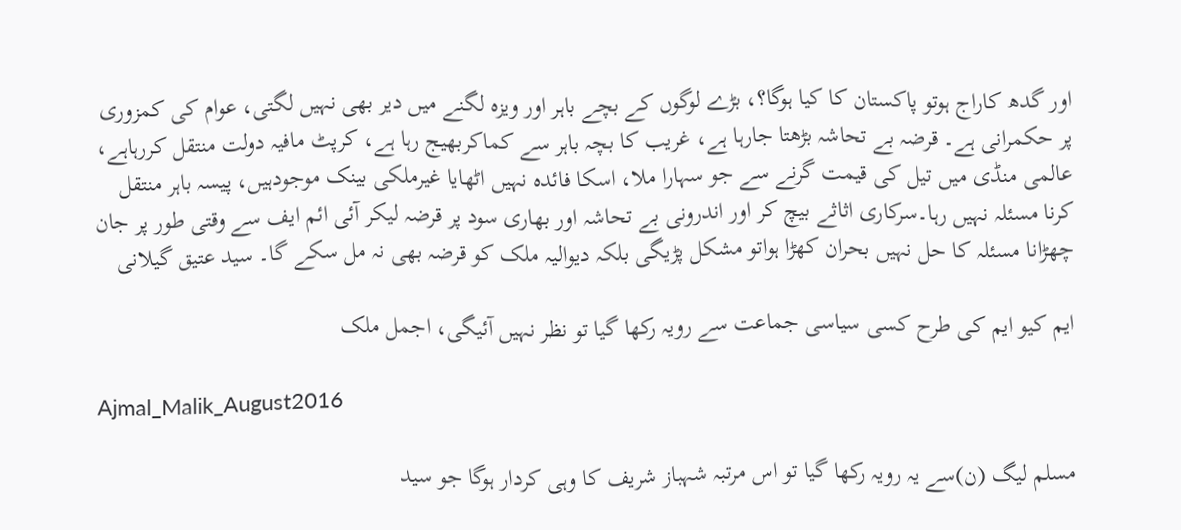اور گدھ کاراج ہوتو پاکستان کا کیا ہوگا؟، بڑے لوگوں کے بچے باہر اور ویزہ لگنے میں دیر بھی نہیں لگتی، عوام کی کمزوری پر حکمرانی ہے۔ قرضہ بے تحاشہ بڑھتا جارہا ہے، غریب کا بچہ باہر سے کماکربھیج رہا ہے، کرپٹ مافیہ دولت منتقل کررہاہے، عالمی منڈی میں تیل کی قیمت گرنے سے جو سہارا ملا، اسکا فائدہ نہیں اٹھایا غیرملکی بینک موجودہیں، پیسہ باہر منتقل کرنا مسئلہ نہیں رہا۔سرکاری اثاثے بیچ کر اور اندرونی بے تحاشہ اور بھاری سود پر قرضہ لیکر آئی ائم ایف سے وقتی طور پر جان چھڑانا مسئلہ کا حل نہیں بحران کھڑا ہواتو مشکل پڑیگی بلکہ دیوالیہ ملک کو قرضہ بھی نہ مل سکے گا۔ سید عتیق گیلانی

ایم کیو ایم کی طرح کسی سیاسی جماعت سے رویہ رکھا گیا تو نظر نہیں آئیگی، اجمل ملک

Ajmal_Malik_August2016

مسلم لیگ (ن)سے یہ رویہ رکھا گیا تو اس مرتبہ شہباز شریف کا وہی کردار ہوگا جو سید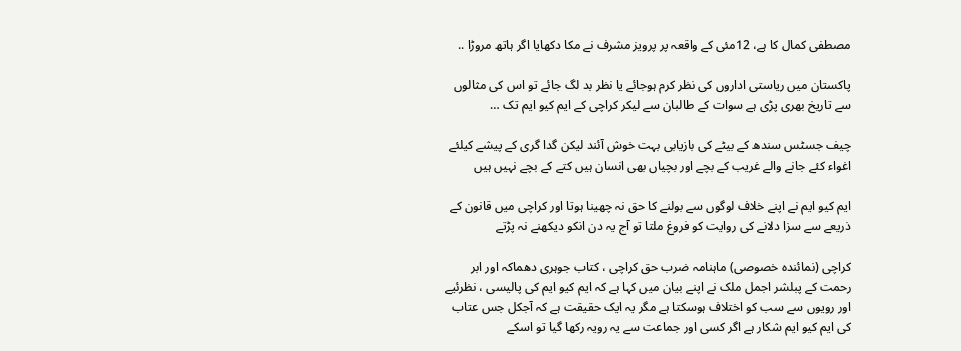مصطفی کمال کا ہے، 12مئی کے واقعہ پر پرویز مشرف نے مکا دکھایا اگر ہاتھ مروڑا ..

پاکستان میں ریاستی اداروں کی نظر کرم ہوجائے یا نظر بد لگ جائے تو اس کی مثالوں سے تاریخ بھری پڑی ہے سوات کے طالبان سے لیکر کراچی کے ایم کیو ایم تک …

چیف جسٹس سندھ کے بیٹے کی بازیابی بہت خوش آئند لیکن گدا گری کے پیشے کیلئے اغواء کئے جانے والے غریب کے بچے اور بچیاں بھی انسان ہیں کتے کے بچے نہیں ہیں

ایم کیو ایم نے اپنے خلاف لوگوں سے بولنے کا حق نہ چھینا ہوتا اور کراچی میں قانون کے ذریعے سے سزا دلانے کی روایت کو فروغ ملتا تو آج یہ دن انکو دیکھنے نہ پڑتے

کراچی (نمائندہ خصوصی) ماہنامہ ضرب حق کراچی ، کتاب جوہری دھماکہ اور ابر رحمت کے پبلشر اجمل ملک نے اپنے بیان میں کہا ہے کہ ایم کیو ایم کی پالیسی ، نظرئیے اور رویوں سے سب کو اختلاف ہوسکتا ہے مگر یہ ایک حقیقت ہے کہ آجکل جس عتاب کی ایم کیو ایم شکار ہے اگر کسی اور جماعت سے یہ رویہ رکھا گیا تو اسکے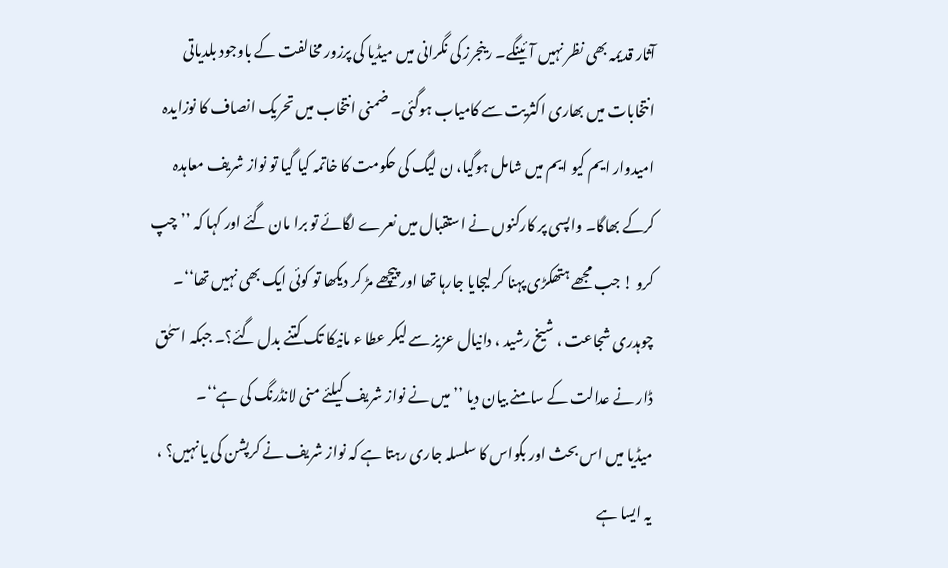آثار قدیمہ بھی نظر نہیں آئینگے۔ رینجرز کی نگرانی میں میڈیا کی پرزور مخالفت کے باوجود بلدیاتی انتخابات میں بھاری اکثریت سے کامیاب ہوگئی۔ ضمنی انتخاب میں تحریک انصاف کا نوزایدہ امیدوار ایم کیو ایم میں شامل ہوگیا، ن لیگ کی حکومت کا خاتمہ کیا گیا تو نواز شریف معاہدہ کرکے بھاگا۔ واپسی پر کارکنوں نے استقبال میں نعرے لگائے تو برا مان گئے اور کہا کہ ’’چپ کرو ! جب مجھے ہتھکڑی پہنا کر لیجایا جارہا تھا اور پیچھے مڑ کر دیکھا تو کوئی ایک بھی نہیں تھا‘‘۔ چوہدری شجاعت ، شیخ رشید ، دانیال عزیز سے لیکر عطا ء مانیکا تک کتنے بدل گئے؟۔ جبکہ اسحٰق ڈار نے عدالت کے سامنے بیان دیا ’’میں نے نواز شریف کیلئے منی لانڈرنگ کی ہے‘‘۔
میڈیا میں اس بحث اور بکواس کا سلسلہ جاری رہتا ہے کہ نواز شریف نے کرپشن کی یا نہیں؟ ، یہ ایسا ہے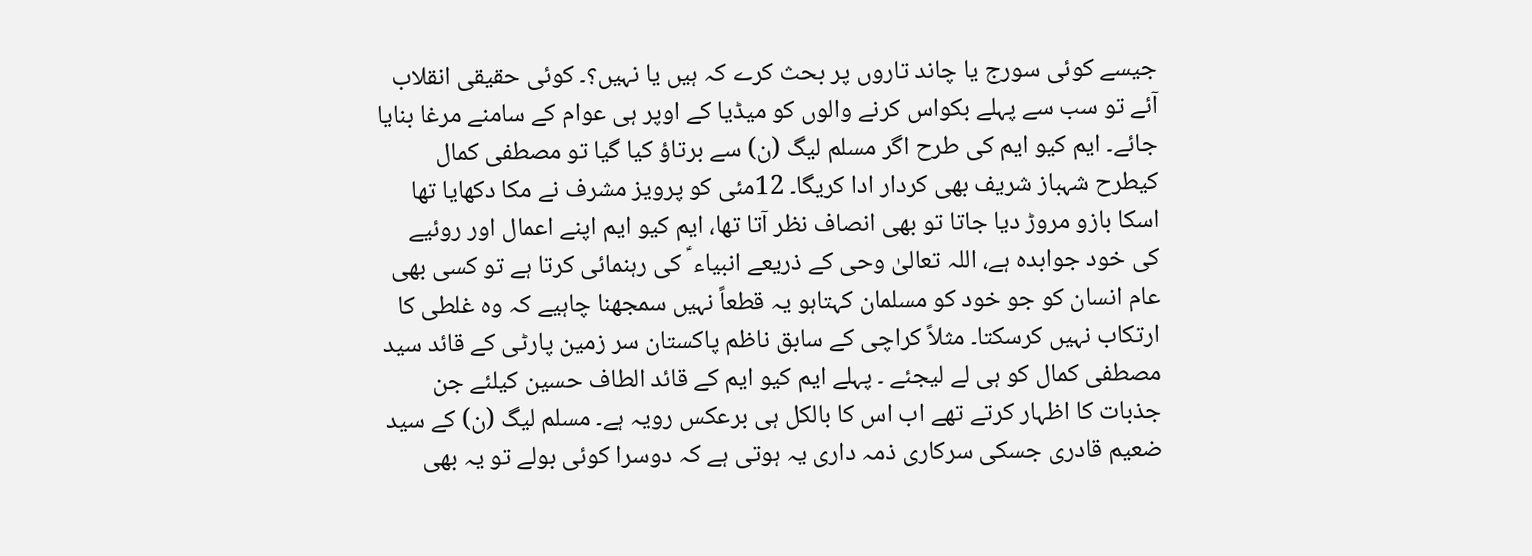جیسے کوئی سورج یا چاند تاروں پر بحث کرے کہ ہیں یا نہیں؟۔ کوئی حقیقی انقلاب آئے تو سب سے پہلے بکواس کرنے والوں کو میڈیا کے اوپر ہی عوام کے سامنے مرغا بنایا جائے۔ ایم کیو ایم کی طرح اگر مسلم لیگ (ن) سے برتاؤ کیا گیا تو مصطفی کمال کیطرح شہباز شریف بھی کردار ادا کریگا۔ 12مئی کو پرویز مشرف نے مکا دکھایا تھا اسکا بازو مروڑ دیا جاتا تو بھی انصاف نظر آتا تھا، ایم کیو ایم اپنے اعمال اور روئیے کی خود جوابدہ ہے، اللہ تعالیٰ وحی کے ذریعے انبیاء ؑ کی رہنمائی کرتا ہے تو کسی بھی عام انسان کو جو خود کو مسلمان کہتاہو یہ قطعاً نہیں سمجھنا چاہیے کہ وہ غلطی کا ارتکاب نہیں کرسکتا۔ مثلاً کراچی کے سابق ناظم پاکستان سر زمین پارٹی کے قائد سید مصطفی کمال کو ہی لے لیجئے ۔ پہلے ایم کیو ایم کے قائد الطاف حسین کیلئے جن جذبات کا اظہار کرتے تھے اب اس کا بالکل ہی برعکس رویہ ہے۔ مسلم لیگ (ن) کے سید ضعیم قادری جسکی سرکاری ذمہ داری یہ ہوتی ہے کہ دوسرا کوئی بولے تو یہ بھی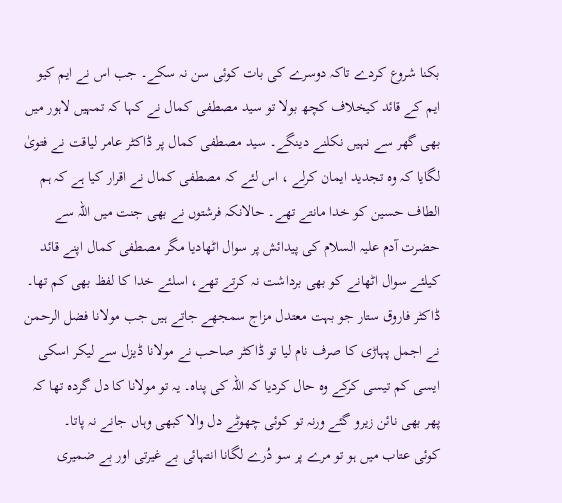بکنا شروع کردے تاکہ دوسرے کی بات کوئی سن نہ سکے۔ جب اس نے ایم کیو ایم کے قائد کیخلاف کچھ بولا تو سید مصطفی کمال نے کہا کہ تمہیں لاہور میں بھی گھر سے نہیں نکلنے دینگے۔ سید مصطفی کمال پر ڈاکٹر عامر لیاقت نے فتویٰ لگایا کہ وہ تجدید ایمان کرلے ، اس لئے کہ مصطفی کمال نے اقرار کیا ہے کہ ہم الطاف حسین کو خدا مانتے تھے۔ حالانکہ فرشتوں نے بھی جنت میں اللہ سے حضرت آدم علیہ السلام کی پیدائش پر سوال اٹھادیا مگر مصطفی کمال اپنے قائد کیلئے سوال اٹھانے کو بھی برداشت نہ کرتے تھے، اسلئے خدا کا لفظ بھی کم تھا۔ ڈاکٹر فاروق ستار جو بہت معتدل مزاج سمجھے جاتے ہیں جب مولانا فضل الرحمن نے اجمل پہاڑی کا صرف نام لیا تو ڈاکٹر صاحب نے مولانا ڈیزل سے لیکر اسکی ایسی کم تیسی کرکے وہ حال کردیا کہ اللہ کی پناہ۔ یہ تو مولانا کا دل گردہ تھا کہ پھر بھی نائن زیرو گئے ورنہ تو کوئی چھوٹے دل والا کبھی وہاں جانے نہ پاتا۔
کوئی عتاب میں ہو تو مرے پر سو دُرے لگانا انتہائی بے غیرتی اور بے ضمیری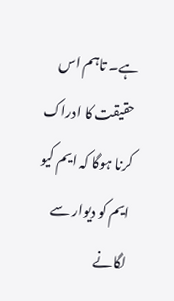ہے۔ تاہم اس حقیقت کا ادراک کرنا ہوگا کہ ایم کیو ایم کو دیوار سے لگانے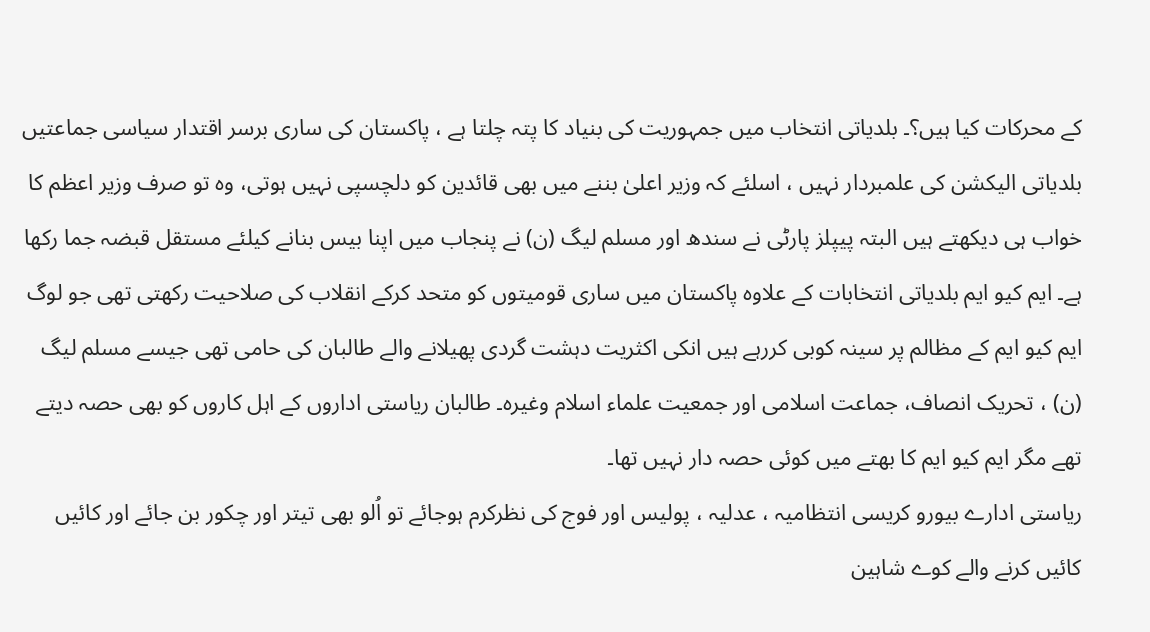کے محرکات کیا ہیں؟۔ بلدیاتی انتخاب میں جمہوریت کی بنیاد کا پتہ چلتا ہے ، پاکستان کی ساری برسر اقتدار سیاسی جماعتیں بلدیاتی الیکشن کی علمبردار نہیں ، اسلئے کہ وزیر اعلیٰ بننے میں بھی قائدین کو دلچسپی نہیں ہوتی، وہ تو صرف وزیر اعظم کا خواب ہی دیکھتے ہیں البتہ پیپلز پارٹی نے سندھ اور مسلم لیگ (ن) نے پنجاب میں اپنا بیس بنانے کیلئے مستقل قبضہ جما رکھا ہے۔ ایم کیو ایم بلدیاتی انتخابات کے علاوہ پاکستان میں ساری قومیتوں کو متحد کرکے انقلاب کی صلاحیت رکھتی تھی جو لوگ ایم کیو ایم کے مظالم پر سینہ کوبی کررہے ہیں انکی اکثریت دہشت گردی پھیلانے والے طالبان کی حامی تھی جیسے مسلم لیگ (ن) ، تحریک انصاف، جماعت اسلامی اور جمعیت علماء اسلام وغیرہ۔ طالبان ریاستی اداروں کے اہل کاروں کو بھی حصہ دیتے تھے مگر ایم کیو ایم کا بھتے میں کوئی حصہ دار نہیں تھا۔
ریاستی ادارے بیورو کریسی انتظامیہ ، عدلیہ ، پولیس اور فوج کی نظرکرم ہوجائے تو اُلو بھی تیتر اور چکور بن جائے اور کائیں کائیں کرنے والے کوے شاہین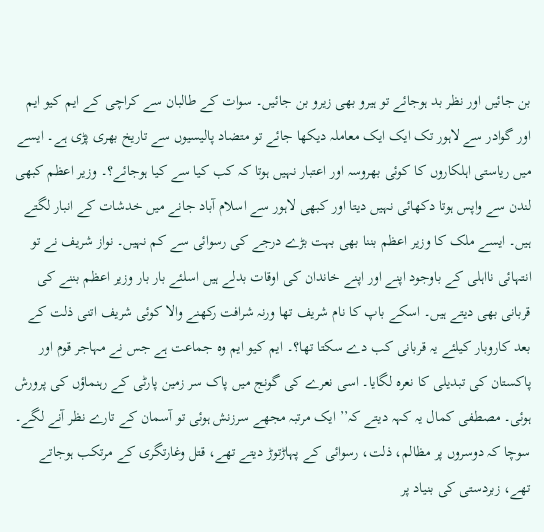بن جائیں اور نظر بد ہوجائے تو ہیرو بھی زیرو بن جائیں۔ سوات کے طالبان سے کراچی کے ایم کیو ایم اور گوادر سے لاہور تک ایک ایک معاملہ دیکھا جائے تو متضاد پالیسیوں سے تاریخ بھری پڑی ہے۔ ایسے میں ریاستی اہلکاروں کا کوئی بھروسہ اور اعتبار نہیں ہوتا کہ کب کیا سے کیا ہوجائے؟۔ وزیر اعظم کبھی لندن سے واپس ہوتا دکھائی نہیں دیتا اور کبھی لاہور سے اسلام آباد جانے میں خدشات کے انبار لگتے ہیں۔ ایسے ملک کا وزیر اعظم بننا بھی بہت بڑے درجے کی رسوائی سے کم نہیں۔ نواز شریف نے تو انتہائی نااہلی کے باوجود اپنے اور اپنے خاندان کی اوقات بدلے ہیں اسلئے بار بار وزیر اعظم بننے کی قربانی بھی دیتے ہیں۔ اسکے باپ کا نام شریف تھا ورنہ شرافت رکھنے والا کوئی شریف اتنی ذلت کے بعد کاروبار کیلئے یہ قربانی کب دے سکتا تھا؟۔ ایم کیو ایم وہ جماعت ہے جس نے مہاجر قوم اور پاکستان کی تبدیلی کا نعرہ لگایا۔ اسی نعرے کی گونج میں پاک سر زمین پارٹی کے رہنماؤں کی پرورش ہوئی۔ مصطفی کمال یہ کہہ دیتے کہ’’ ایک مرتبہ مجھے سرزنش ہوئی تو آسمان کے تارے نظر آنے لگے۔ سوچا کہ دوسروں پر مظالم، ذلت، رسوائی کے پہاڑتوڑ دیتے تھے، قتل وغارتگری کے مرتکب ہوجاتے تھے، زبردستی کی بنیاد پر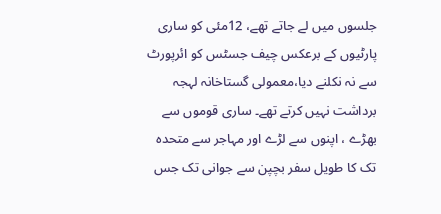جلسوں میں لے جاتے تھے، 12مئی کو ساری پارٹیوں کے برعکس چیف جسٹس کو ائرپورٹ سے نہ نکلنے دیا،معمولی گستاخانہ لہجہ برداشت نہیں کرتے تھے۔ ساری قوموں سے بھڑے ، اپنوں سے لڑے اور مہاجر سے متحدہ تک کا طویل سفر بچپن سے جوانی تک جس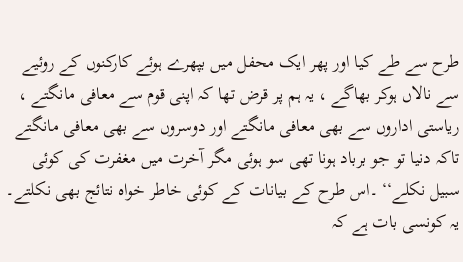طرح سے طے کیا اور پھر ایک محفل میں بپھرے ہوئے کارکنوں کے روئیے سے نالاں ہوکر بھاگے ، یہ ہم پر قرض تھا کہ اپنی قوم سے معافی مانگتے ، ریاستی اداروں سے بھی معافی مانگتے اور دوسروں سے بھی معافی مانگتے تاکہ دنیا تو جو برباد ہونا تھی سو ہوئی مگر آخرت میں مغفرت کی کوئی سبیل نکلے‘‘ ۔اس طرح کے بیانات کے کوئی خاطر خواہ نتائج بھی نکلتے۔ یہ کونسی بات ہے کہ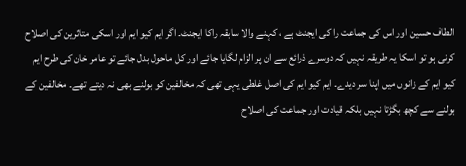الطاف حسین اور اس کی جماعت را کی ایجنٹ ہے ، کہنے والا سابقہ راکا ایجنٹ۔ اگر ایم کیو ایم اور اسکی متاثرین کی اصلاح کرنی ہو تو اسکا یہ طریقہ نہیں کہ دوسرے ذرائع سے ان پر الزام لگایا جائے اور کل ماحول بدل جائے تو عامر خان کی طرح ایم کیو ایم کے زانوں میں اپنا سر دیدے۔ ایم کیو ایم کی اصل غلطی یہی تھی کہ مخالفین کو بولنے بھی نہ دیتے تھے۔ مخالفین کے بولنے سے کچھ بگڑتا نہیں بلکہ قیادت اور جماعت کی اصلاح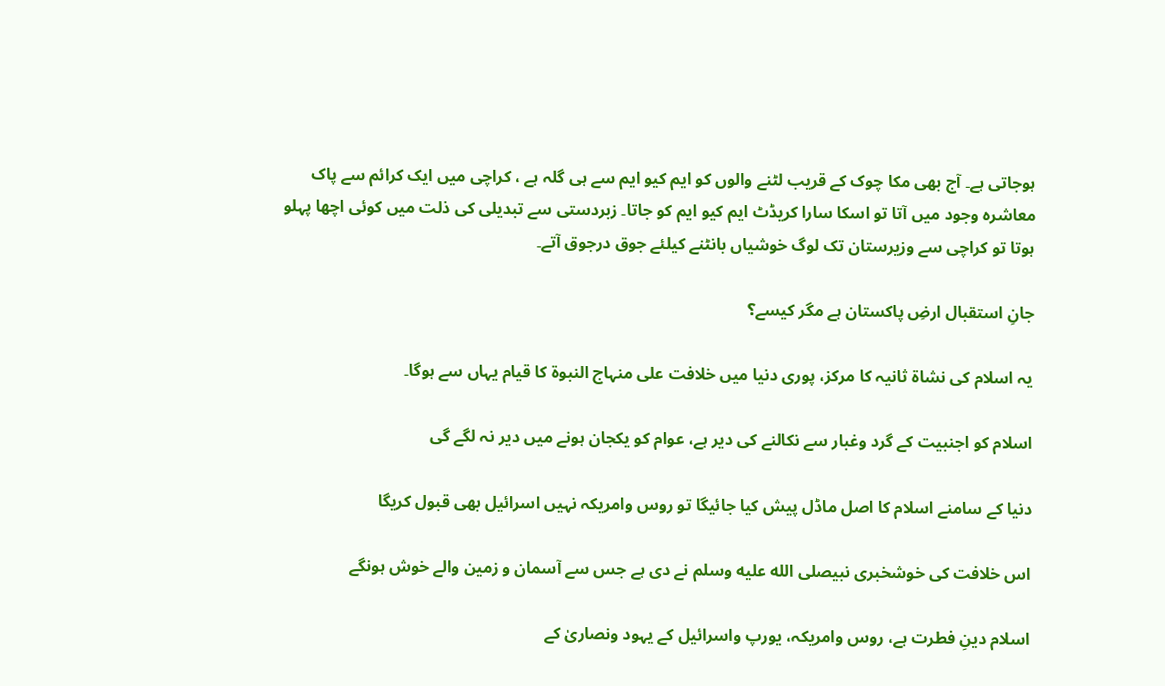ہوجاتی ہے۔ آج بھی مکا چوک کے قریب لٹنے والوں کو ایم کیو ایم سے ہی گلہ ہے ، کراچی میں ایک کرائم سے پاک معاشرہ وجود میں آتا تو اسکا سارا کریڈٹ ایم کیو ایم کو جاتا۔ زبردستی سے تبدیلی کی ذلت میں کوئی اچھا پہلو ہوتا تو کراچی سے وزیرستان تک لوگ خوشیاں بانٹنے کیلئے جوق درجوق آتے۔

جانِ استقبال ارضِ پاکستان ہے مگر کیسے؟

یہ اسلام کی نشاۃ ثانیہ کا مرکز، پوری دنیا میں خلافت علی منہاج النبوۃ کا قیام یہاں سے ہوگا۔

اسلام کو اجنبیت کے گرد وغبار سے نکالنے کی دیر ہے، عوام کو یکجان ہونے میں دیر نہ لگے گی

دنیا کے سامنے اسلام کا اصل ماڈل پیش کیا جائیگا تو روس وامریکہ نہیں اسرائیل بھی قبول کریگا

اس خلافت کی خوشخبری نبیصلى الله عليه وسلم نے دی ہے جس سے آسمان و زمین والے خوش ہونگے

اسلام دینِ فطرت ہے، روس وامریکہ، یورپ واسرائیل کے یہود ونصاریٰ کے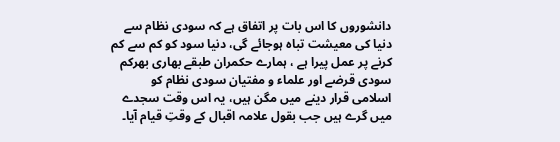دانشوروں کا اس بات پر اتفاق ہے کہ سودی نظام سے دنیا کی معیشت تباہ ہوجائے گی، دنیا سود کو کم سے کم کرنے پر عمل پیرا ہے ، ہمارے حکمران طبقے بھاری بھرکم سودی قرضے اور علماء و مفتیان سودی نظام کو اسلامی قرار دینے میں مگن ہیں، یہ اس وقت سجدے میں گرے ہیں جب بقول علامہ اقبال کے وقتِ قیام آیا۔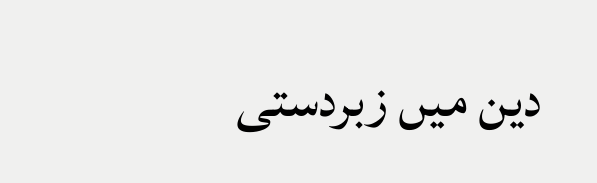دین میں زبردستی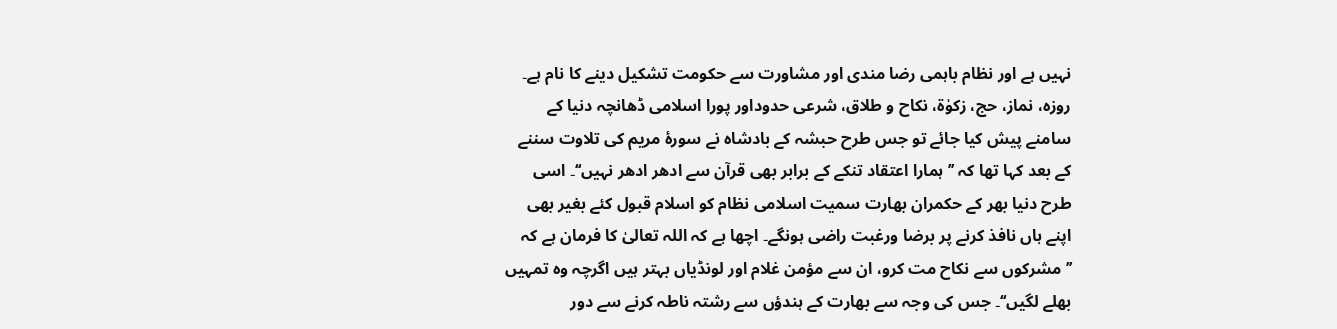نہیں ہے اور نظام باہمی رضا مندی اور مشاورت سے حکومت تشکیل دینے کا نام ہے۔ روزہ، نماز، حج، زکوٰۃ، نکاح و طلاق، شرعی حدوداور پورا اسلامی ڈھانچہ دنیا کے سامنے پیش کیا جائے تو جس طرح حبشہ کے بادشاہ نے سورۂ مریم کی تلاوت سننے کے بعد کہا تھا کہ ’’ ہمارا اعتقاد تنکے کے برابر بھی قرآن سے ادھر ادھر نہیں‘‘۔ اسی طرح دنیا بھر کے حکمران بھارت سمیت اسلامی نظام کو اسلام قبول کئے بغیر بھی اپنے ہاں نافذ کرنے پر برضا ورغبت راضی ہونگے۔ اچھا ہے کہ اللہ تعالیٰ کا فرمان ہے کہ ’’مشرکوں سے نکاح مت کرو، ان سے مؤمن غلام اور لونڈیاں بہتر ہیں اگرچہ وہ تمہیں بھلے لگیں‘‘۔ جس کی وجہ سے بھارت کے ہندؤں سے رشتہ ناطہ کرنے سے دور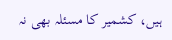ہیں، کشمیر کا مسئلہ بھی نہ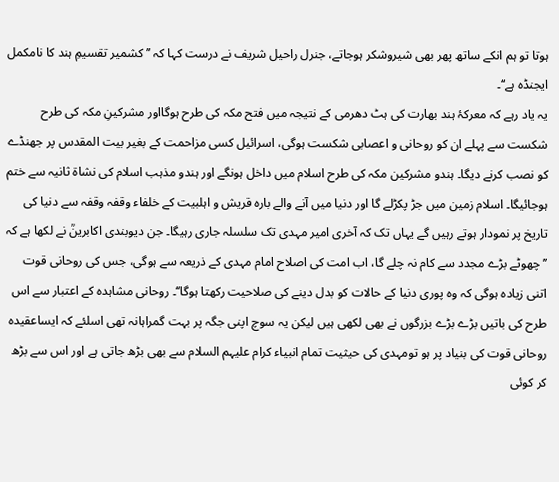ہوتا تو ہم انکے ساتھ پھر بھی شیروشکر ہوجاتے، جنرل راحیل شریف نے درست کہا کہ ’’کشمیر تقسیمِ ہند کا نامکمل ایجنڈہ ہے‘‘۔
یہ یاد رہے کہ معرکۂ ہند بھارت کی ہٹ دھرمی کے نتیجہ میں فتح مکہ کی طرح ہوگااور مشرکینِ مکہ کی طرح شکست سے پہلے ان کو روحانی و اعصابی شکست ہوگی، اسرائیل کسی مزاحمت کے بغیر بیت المقدس پر جھنڈے کو نصب کرنے دیگا۔ ہندو مشرکین مکہ کی طرح اسلام میں داخل ہونگے اور ہندو مذہب اسلام کی نشاۃ ثانیہ سے ختم ہوجائیگا۔ اسلام زمین میں جڑ پکڑلے گا اور دنیا میں آنے والے بارہ قریش و اہلبیت کے خلفاء وقفہ وقفہ سے دنیا کی تاریخ پر نمودار ہوتے رہیں گے یہاں تک کہ آخری امیر مہدی تک سلسلہ جاری رہیگا۔ جن دیوبندی اکابرینؒ نے لکھا ہے کہ ’’ چھوٹے بڑے مجدد سے کام نہ چلے گا، اب امت کی اصلاح امام مہدی کے ذریعہ سے ہوگی، جس کی روحانی قوت اتنی زیادہ ہوگی کہ وہ پوری دنیا کے حالات کو بدل دینے کی صلاحیت رکھتا ہوگا‘‘۔ روحانی مشاہدہ کے اعتبار سے اس طرح کی باتیں بڑے بڑے بزرگوں نے بھی لکھی ہیں لیکن یہ سوچ اپنی جگہ پر بہت گمراہانہ تھی اسلئے کہ ایساعقیدہ روحانی قوت کی بنیاد پر ہو تومہدی کی حیثیت تمام انبیاء کرام علیہم السلام سے بھی بڑھ جاتی ہے اور اس سے بڑھ کر کوئی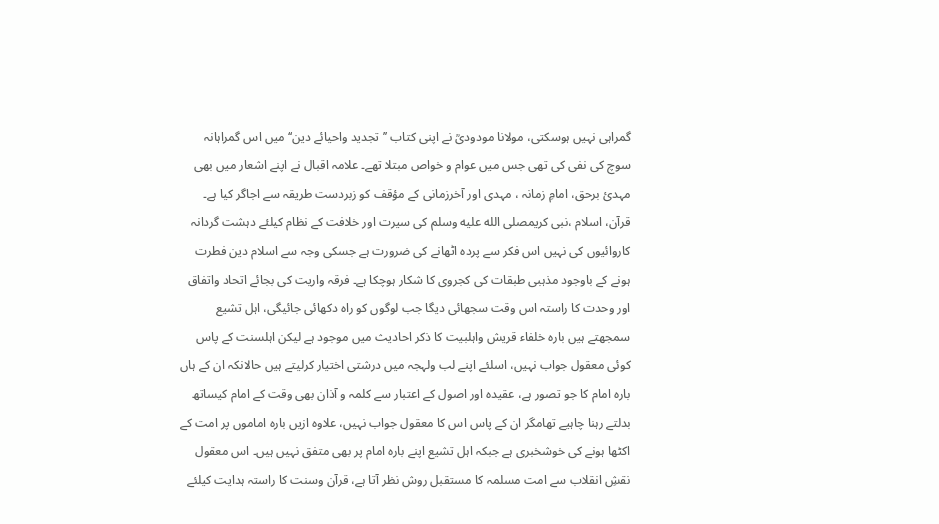گمراہی نہیں ہوسکتی، مولانا مودودیؒ نے اپنی کتاب ’’تجدید واحیائے دین‘‘ میں اس گمراہانہ سوچ کی نفی کی تھی جس میں عوام و خواص مبتلا تھے۔ علامہ اقبال نے اپنے اشعار میں بھی مہدئ برحق، امامِ زمانہ ، مہدی اور آخرزمانی کے مؤقف کو زبردست طریقہ سے اجاگر کیا ہے۔
قرآن، اسلام ،نبی کریمصلى الله عليه وسلم کی سیرت اور خلافت کے نظام کیلئے دہشت گردانہ کاروائیوں کی نہیں اس فکر سے پردہ اٹھانے کی ضرورت ہے جسکی وجہ سے اسلام دین فطرت ہونے کے باوجود مذہبی طبقات کی کجروی کا شکار ہوچکا ہے۔ فرقہ واریت کی بجائے اتحاد واتفاق اور وحدت کا راستہ اس وقت سجھائی دیگا جب لوگوں کو راہ دکھائی جائیگی، اہل تشیع سمجھتے ہیں بارہ خلفاء قریش واہلبیت کا ذکر احادیث میں موجود ہے لیکن اہلسنت کے پاس کوئی معقول جواب نہیں، اسلئے اپنے لب ولہجہ میں درشتی اختیار کرلیتے ہیں حالانکہ ان کے ہاں بارہ امام کا جو تصور ہے، عقیدہ اور اصول کے اعتبار سے کلمہ و آذان بھی وقت کے امام کیساتھ بدلتے رہنا چاہیے تھامگر ان کے پاس اس کا معقول جواب نہیں، علاوہ ازیں بارہ اماموں پر امت کے اکٹھا ہونے کی خوشخبری ہے جبکہ اہل تشیع اپنے بارہ امام پر بھی متفق نہیں ہیں۔ اس معقول نقشِ انقلاب سے امت مسلمہ کا مستقبل روش نظر آتا ہے، قرآن وسنت کا راستہ ہدایت کیلئے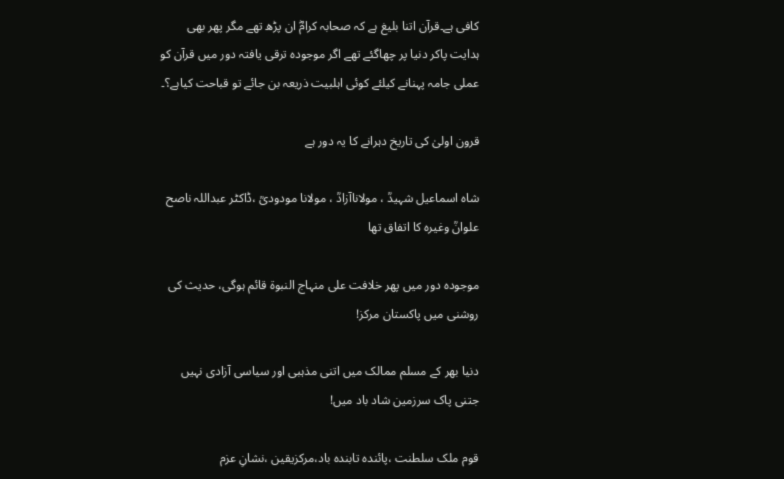کافی ہے۔قرآن اتنا بلیغ ہے کہ صحابہ کرامؓ ان پڑھ تھے مگر پھر بھی ہدایت پاکر دنیا پر چھاگئے تھے اگر موجودہ ترقی یافتہ دور میں قرآن کو عملی جامہ پہنانے کیلئے کوئی اہلبیت ذریعہ بن جائے تو قباحت کیاہے؟۔

قرون اولیٰ کی تاریخ دہرانے کا یہ دور ہے

شاہ اسماعیل شہیدؒ ، مولاناآزادؒ ، مولانا مودودیؒ ،ڈاکٹر عبداللہ ناصح علوانؒ وغیرہ کا اتفاق تھا

موجودہ دور میں پھر خلافت علی منہاج النبوۃ قائم ہوگی، حدیث کی روشنی میں پاکستان مرکز!

دنیا بھر کے مسلم ممالک میں اتنی مذہبی اور سیاسی آزادی نہیں جتنی پاک سرزمین شاد باد میں!

قوم ملک سلطنت ،پائندہ تابندہ باد،مرکزیقین ،نشانِ عزم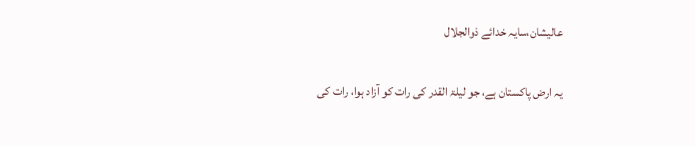عالیشان،سایہ خدائے ذوالجلال

یہ ارض پاکستان ہے، جو لیلۃ القدر کی رات کو آزاد ہوا، رات کی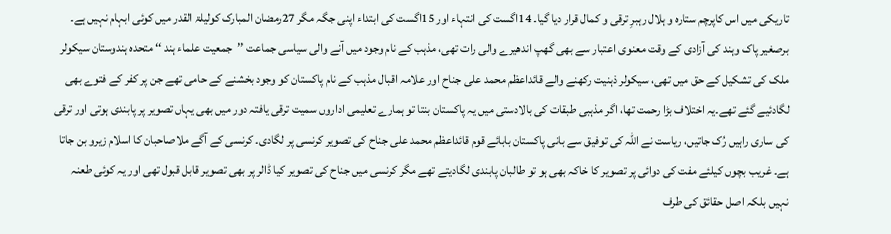تاریکی میں اس کاپرچم ستارہ و ہلال رہبرِ ترقی و کمال قرار دیا گیا۔ 14اگست کی انتہاء اور 15اگست کی ابتداء اپنی جگہ مگر 27رمضان المبارک کولیلۃ القدر میں کوئی ابہام نہیں ہے۔ برصغیر پاک وہند کی آزادی کے وقت معنوی اعتبار سے بھی گھپ اندھیرے والی رات تھی، مذہب کے نام وجود میں آنے والی سیاسی جماعت ’’جمعیت علماء ہند ‘‘ متحدہ ہندوستان سیکولر ملک کی تشکیل کے حق میں تھی، سیکولر ذہنیت رکھنے والے قائداعظم محمد علی جناح اور علامہ اقبال مذہب کے نام پاکستان کو وجود بخشنے کے حامی تھے جن پر کفر کے فتوے بھی لگادئیے گئے تھے۔یہ اختلاف بڑا رحمت تھا، اگر مذہبی طبقات کی بالادستی میں یہ پاکستان بنتا تو ہمارے تعلیمی اداروں سمیت ترقی یافتہ دور میں بھی یہاں تصویر پر پابندی ہوتی اور ترقی کی ساری راہیں رُک جاتیں، ریاست نے اللہ کی توفیق سے بانی پاکستان بابائے قوم قائداعظم محمد علی جناح کی تصویر کرنسی پر لگادی۔ کرنسی کے آگے ملاصاحبان کا اسلام زیرو بن جاتا ہے۔ غریب بچوں کیلئے مفت کی دوائی پر تصویر کا خاکہ بھی ہو تو طالبان پابندی لگادیتے تھے مگر کرنسی میں جناح کی تصویر کیا ڈالر پر بھی تصویر قابل قبول تھی اور یہ کوئی طعنہ نہیں بلکہ اصل حقائق کی طرف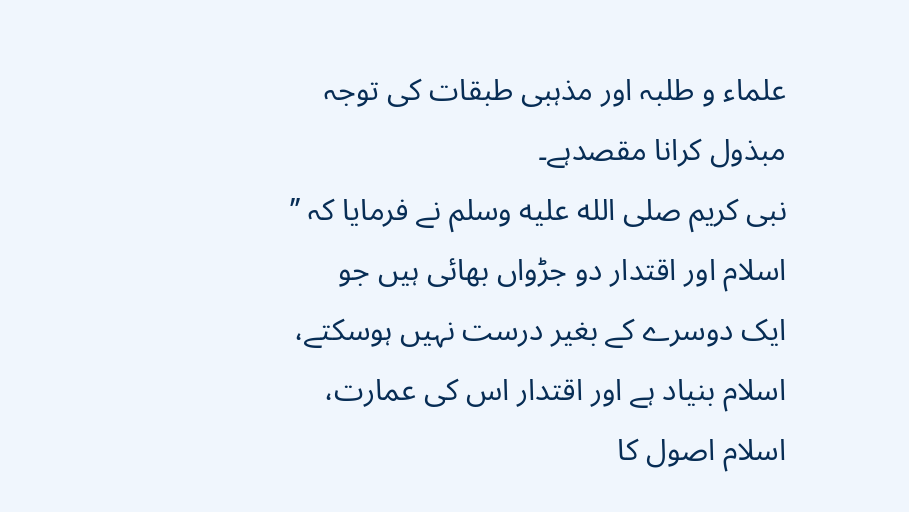علماء و طلبہ اور مذہبی طبقات کی توجہ مبذول کرانا مقصدہے۔
نبی کریم صلى الله عليه وسلم نے فرمایا کہ ’’ اسلام اور اقتدار دو جڑواں بھائی ہیں جو ایک دوسرے کے بغیر درست نہیں ہوسکتے، اسلام بنیاد ہے اور اقتدار اس کی عمارت، اسلام اصول کا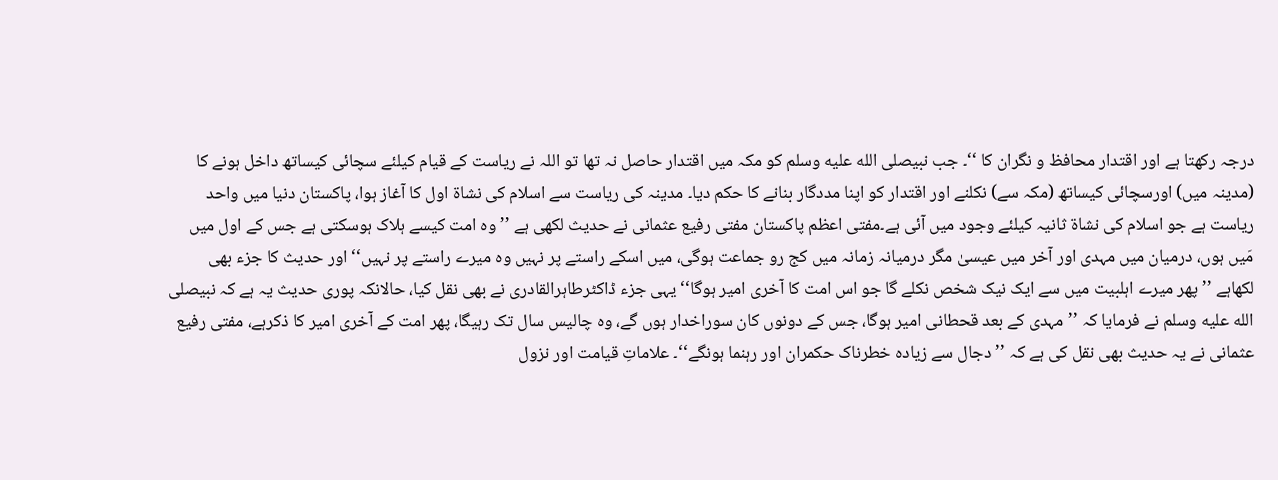درجہ رکھتا ہے اور اقتدار محافظ و نگران کا ‘‘۔ جب نبیصلى الله عليه وسلم کو مکہ میں اقتدار حاصل نہ تھا تو اللہ نے ریاست کے قیام کیلئے سچائی کیساتھ داخل ہونے کا (مدینہ میں) اورسچائی کیساتھ (مکہ سے) نکلنے اور اقتدار کو اپنا مددگار بنانے کا حکم دیا۔ مدینہ کی ریاست سے اسلام کی نشاۃ اول کا آغاز ہوا، پاکستان دنیا میں واحد ریاست ہے جو اسلام کی نشاۃ ثانیہ کیلئے وجود میں آئی ہے۔مفتی اعظم پاکستان مفتی رفیع عثمانی نے حدیث لکھی ہے ’’ وہ امت کیسے ہلاک ہوسکتی ہے جس کے اول میں مَیں ہوں، درمیان میں مہدی اور آخر میں عیسیٰ مگر درمیانہ زمانہ میں کج رو جماعت ہوگی، میں اسکے راستے پر نہیں وہ میرے راستے پر نہیں‘‘ اور حدیث کا جزء بھی لکھاہے ’’ پھر میرے اہلبیت میں سے ایک نیک شخص نکلے گا جو اس امت کا آخری امیر ہوگا‘‘ یہی جزء ڈاکٹرطاہرالقادری نے بھی نقل کیا، حالانکہ پوری حدیث یہ ہے کہ نبیصلى الله عليه وسلم نے فرمایا کہ ’’ مہدی کے بعد قحطانی امیر ہوگا، جس کے دونوں کان سوراخدار ہوں گے، وہ چالیس سال تک رہیگا، پھر امت کے آخری امیر کا ذکرہے، مفتی رفیع عثمانی نے یہ حدیث بھی نقل کی ہے کہ ’’ دجال سے زیادہ خطرناک حکمران اور رہنما ہونگے‘‘۔ علاماتِ قیامت اور نزول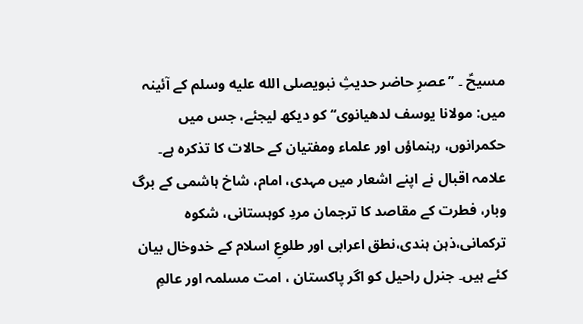مسیحؑ ۔ ’’عصرِ حاضر حدیثِ نبویصلى الله عليه وسلم کے آئینہ میں: مولانا یوسف لدھیانوی‘‘ کو دیکھ لیجئے، جس میں حکمرانوں، رہنماؤں اور علماء ومفتیان کے حالات کا تذکرہ ہے۔
علامہ اقبال نے اپنے اشعار میں مہدی، امام، شاخ ہاشمی کے برگ وبار، فطرت کے مقاصد کا ترجمان مردِ کوہستانی، شکوہ ترکمانی،ذہن ہندی،نطق اعرابی اور طلوعِ اسلام کے خدوخال بیان کئے ہیں۔ جنرل راحیل کو اگر پاکستان ، امت مسلمہ اور عالمِ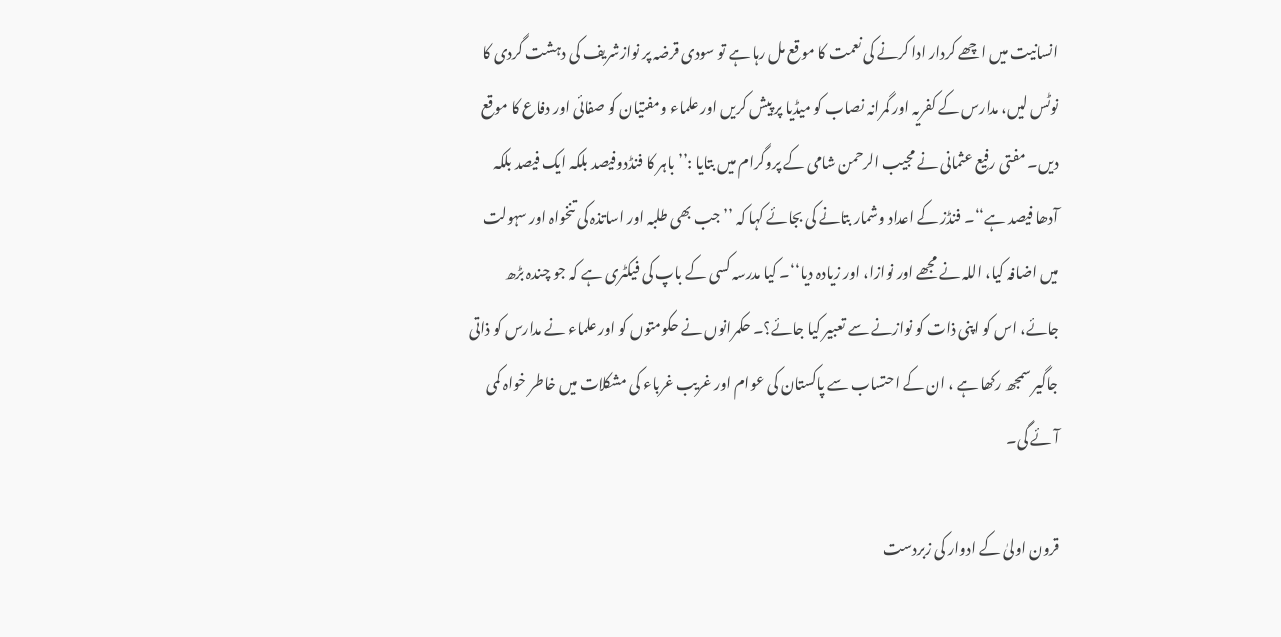انسانیت میں اچھے کردار ادا کرنے کی نعمت کا موقع مل رہا ہے تو سودی قرضہ پر نوازشریف کی دہشت گردی کا نوٹس لیں، مدارس کے کفریہ اور گمرانہ نصاب کو میڈیا پر پیش کریں اور علماء ومفتیان کو صفائی اور دفاع کا موقع دیں۔ مفتی رفیع عثمانی نے مجیب الرحمن شامی کے پروگرام میں بتایا :’’ باہر کا فنڈدوفیصد بلکہ ایک فیصد بلکہ آدھا فیصد ہے‘‘۔ فنڈز کے اعداد وشمار بتانے کی بجائے کہا کہ ’’جب بھی طلبہ اور اساتذہ کی تنخواہ اور سہولت میں اضافہ کیا، اللہ نے مجھے اور نوازا، اور زیادہ دیا‘‘۔ کیا مدرسہ کسی کے باپ کی فیکٹری ہے کہ جو چندہ بڑھ جائے، اس کو اپنی ذات کو نوازنے سے تعبیر کیا جائے؟۔ حکمرانوں نے حکومتوں کو اور علماء نے مدارس کو ذاتی جاگیر سمجھ رکھا ہے ، ان کے احتساب سے پاکستان کی عوام اور غریب غرباء کی مشکلات میں خاطر خواہ کمی آئے گی۔

قرون اولیٰ کے ادوار کی زبردست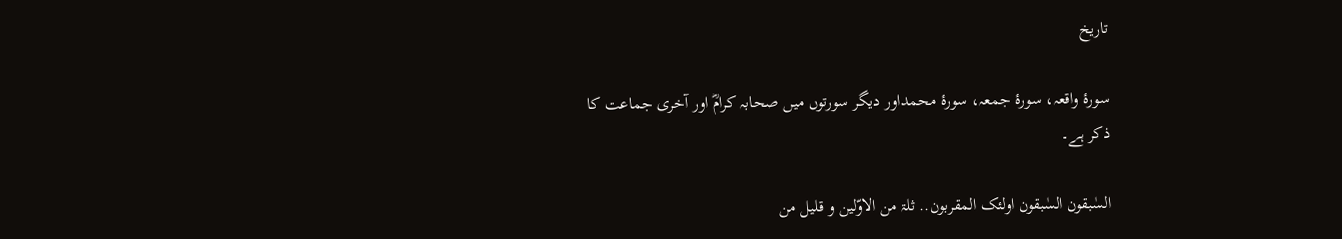تاریخ

سورۂ واقعہ، سورۂ جمعہ، سورۂ محمداور دیگر سورتوں میں صحابہ کرامؓ اور آخری جماعت کا ذکر ہے۔

السٰبقون السٰبقون اولئک المقربون.. ثلۃ من الاوّلین و قلیل من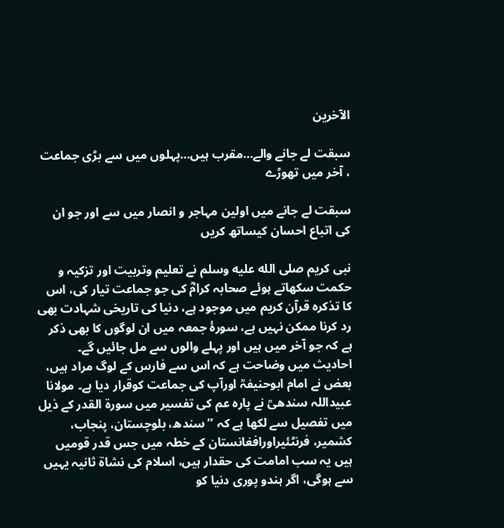الآخرین

سبقت لے جانے والے…مقرب ہیں…پہلوں میں سے بڑی جماعت ، آخر میں تھوڑے

سبقت لے جانے میں اولین مہاجر و انصار میں سے اور جو ان کی اتباع احسان کیساتھ کریں

نبی کریم صلى الله عليه وسلم نے تعلیم وتربیت اور تزکیہ و حکمت سکھاتے ہوئے صحابہ کرامؓ کی جو جماعت تیار کی، اس کا تذکرہ قرآن کریم میں موجود ہے، دنیا کی تاریخی شہادت بھی رد کرنا ممکن نہیں ہے، سورۂ جمعہ میں ان لوگوں کا بھی ذکر ہے کہ جو آخر میں ہیں اور پہلے والوں سے مل جائیں گے۔ احادیث میں وضاحت ہے کہ اس سے فارس کے لوگ مراد ہیں، بعض نے امام ابوحنیفہؒ اورآپ کی جماعت کوقرار دیا ہے۔ مولانا عبیداللہ سندھیؒ نے پارہ عم کی تفسیر میں سورۃ القدر کے ذیل میں تفصیل سے لکھا ہے کہ ’’سندھ، بلوچستان، پنجاب، کشمیر، فرنٹئیراورافغانستان کے خطہ میں جس قدر قومیں ہیں یہ سب امامت کی حقدار ہیں، اسلام کی نشاۃ ثانیہ یہیں سے ہوگی، اگر ہندو پوری دنیا کو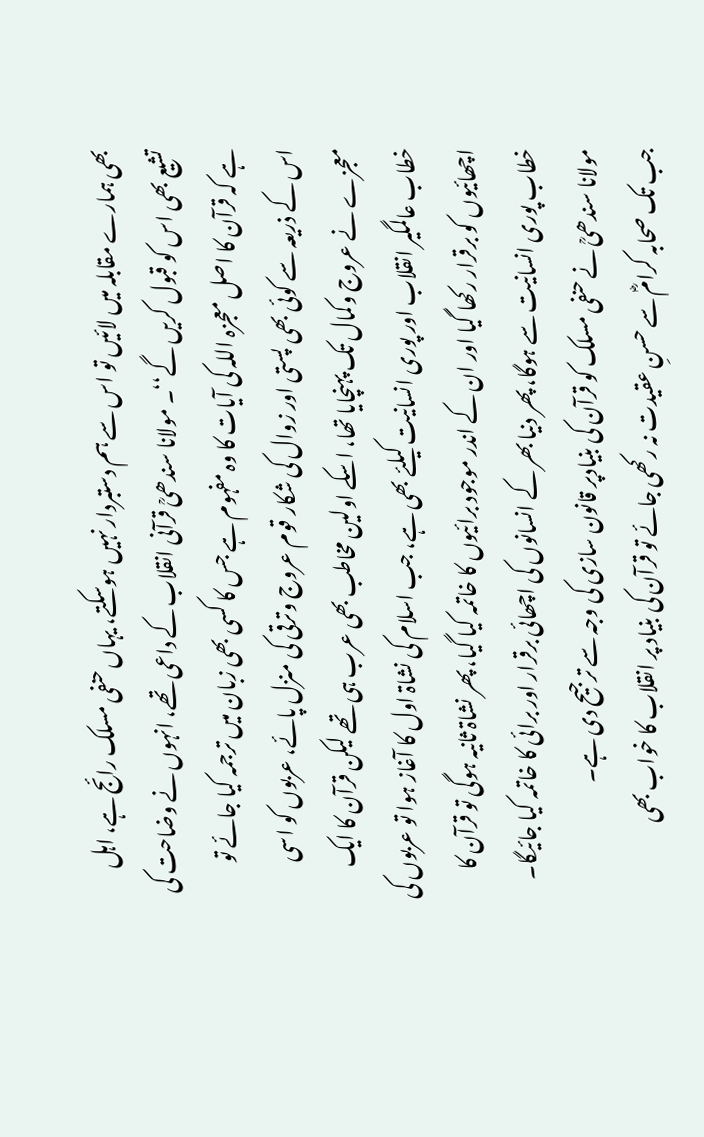بھی ہمارے مقابلہ میں لائیں تو اس سے ہم دستبردار نہیں ہوسکتے، یہاں حنفی مسلک رائج ہے، اہل تشیع بھی اس کو قبول کریں گے‘‘۔ مولانا سندھیؒ قرآنی انقلاب کے داعی تھے، انہوں نے وضاحت کی ہے کہ قرآن کا اصل معجزہ اللہ کی آیات کا وہ مفہوم ہے جس کا کسی بھی زبان میں ترجمہ کیا جائے تو اس کے ذریعہ سے کوئی بھی پستی اور زوال کی شکار قوم عروج وترقی کی منزل پائے، عربوں کو اسی معجزے نے عروج وکمال تک پہنچایا تھا، اسکے اولین مخاطب بھی عرب ہی تھے لیکن قرآن کا ایک خطاب عالمگیر انقلاب اور پوری انسانیت کیلئے بھی ہے، جب اسلام کی نشاۃ اول کا آغاز ہوا تو عربوں کی اچھائیوں کو برقرار رکھا گیا اور ان کے اندر موجود برائیوں کا خاتمہ کیا گیا، پھر نشاۃ ثانیہ ہوگی تو قرآن کا خطاب پوری انسانیت سے ہوگا، پھر دنیا بھر کے انسانوں کی اچھائی برقرار اور برائی کا خاتمہ کیا جائیگا۔ مولانا سندھیؒ نے حنفی مسلک کو قرآن کی بنیادپر قانون سازی کی وجہ سے ترجیح دی ہے۔
جب تک صحابہ کرامؓ سے حسنِ عقیدت نہ رکھی جائے تو قرآن کی بنیاد پر انقلاب کا خواب بھی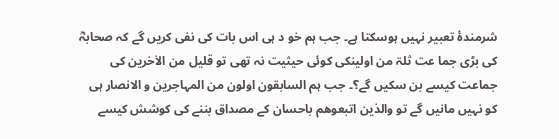شرمندۂ تعبیر نہیں ہوسکتا ہے۔ جب ہم خو د ہی اس بات کی نفی کریں گے کہ صحابہؓ کی بڑی جما عت ثلۃ من اولینکی کوئی حیثیت نہ تھی تو قلیل من الاٰخرین کی جماعت کیسے بن سکیں گے؟۔ جب ہم السابقون اولون من المہاجرین و الانصار ہی کو نہیں مانیں گے تو والذین اتبعوھم باحسان کے مصداق بننے کی کوشش کیسے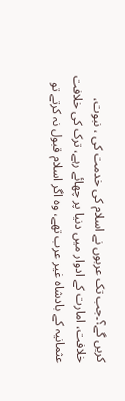کریں گے؟۔جب تک عربوں نے اسلام کی خدمت کی ، نبوت، خلافت، امارت کے ادوار میں دنیا پر چھائے رہے، ترک کی خلافت عثمانیہ کے بادشاہ غیر عرب تھے، وہ اگر اسلام قبول نہ کرتے تو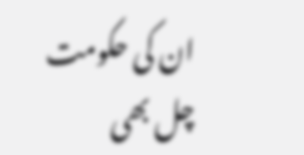ان کی حکومت چل بھی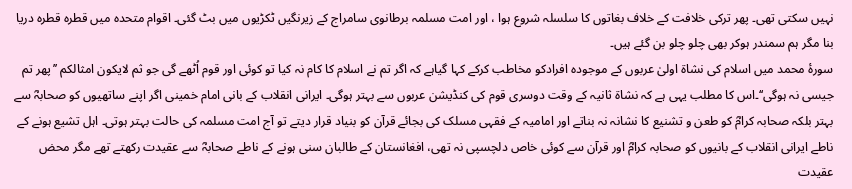نہیں سکتی تھی۔ پھر ترکی خلافت کے خلاف بغاتوں کا سلسلہ شروع ہوا ، اور امت مسلمہ برطانوی سامراج کے زیرنگیں ٹکڑیوں میں بٹ گئی۔ اقوام متحدہ میں قطرہ قطرہ دریا بنا مگر ہم سمندر ہوکر بھی چلو چلو بن گئے ہیں۔
سورۂ محمد میں اسلام کی نشاۃ اولیٰ عربوں کے موجودہ افرادکو مخاطب کرکے کہا گیاہے کہ اگر تم نے اسلام کا کام نہ کیا تو کوئی اور قوم اُٹھے گی جو ثم لایکون امثالکم ’’پھر تم جیسی نہ ہوگی‘‘۔اس کا مطلب یہی ہے کہ نشاۃ ثانیہ کے وقت دوسری قوم کی کنڈیشن عربوں سے بہتر ہوگی۔ ایرانی انقلاب کے بانی امام خمینی اگر اپنے ساتھیوں کو صحابہؓ سے بہتر بلکہ صحابہ کرامؓ کو طعن و تشنیع کا نشانہ نہ بناتے اور امامیہ کے فقہی مسلک کی بجائے قرآن کو بنیاد قرار دیتے تو آج امت مسلمہ کی حالت بہتر ہوتی۔ اہل تشیع ہونے کے ناطے ایرانی انقلاب کے بانیوں کو صحابہ کرامؓ اور قرآن سے کوئی خاص دلچسپی نہ تھی، افغانستان کے طالبان سنی ہونے کے ناطے صحابہؓ سے عقیدت رکھتے تھے مگر محض عقیدت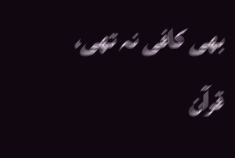بھی کافی نہ تھی، قرآن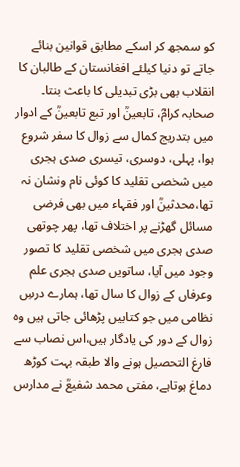کو سمجھ کر اسکے مطابق قوانین بنائے جاتے تو دنیا کیلئے افغانستان کے طالبان کا انقلاب بھی بڑی تبدیلی کا باعث بنتا۔ صحابہ کرامؓ، تابعینؒ اور تبع تابعینؒ کے ادوار میں بتدریج کمال سے زوال کا سفر شروع ہوا، پہلی، دوسری، تیسری صدی ہجری میں شخصی تقلید کا کوئی نام ونشان نہ تھا،محدثینؒ اور فقہاء میں بھی فرضی مسائل گھڑنے پر اختلاف تھا، پھر چوتھی صدی ہجری میں شخصی تقلید کا تصور وجود میں آیا، ساتویں صدی ہجری علم وعرفاں کے زوال کا سال تھا، ہمارے درسِ نظامی میں جو کتابیں پڑھائی جاتی ہیں وہ زوال کے دور کی یادگار ہیں،اس نصاب سے فارغ التحصیل ہونے والا طبقہ بہت کوڑھ دماغ ہوتاہے، مفتی محمد شفیعؒ نے مدارس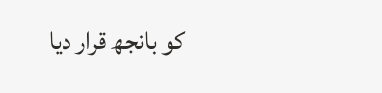کو بانجھ قرار دیا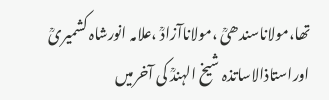تھا،مولاناسندھیؒ ،مولاناآزادؒ ،علامہ انورشاہ کشمیریؒ اوراستاذالاساتذہ شیخ الہندؒ کی آخرمیں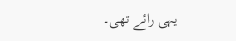یہی رائے تھی۔